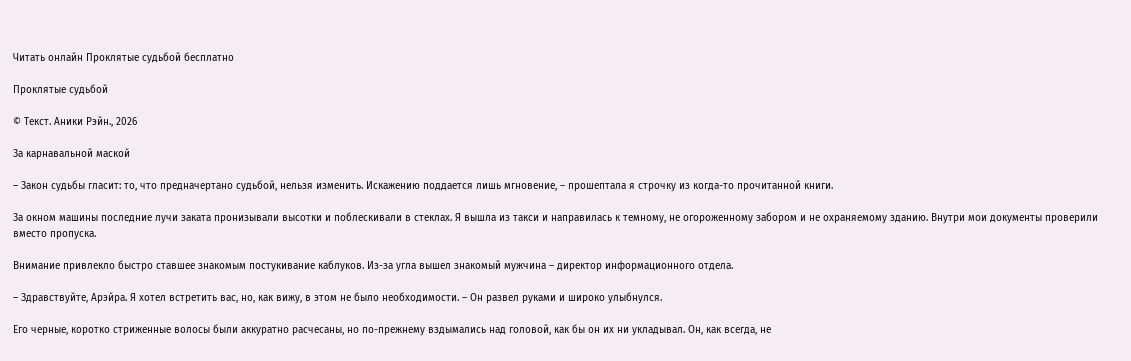Читать онлайн Проклятые судьбой бесплатно

Проклятые судьбой

© Текст. Аники Рэйн., 2026

За карнавальной маской

– Закон судьбы гласит: то, что предначертано судьбой, нельзя изменить. Искажению поддается лишь мгновение, – прошептала я строчку из когда-то прочитанной книги.

За окном машины последние лучи заката пронизывали высотки и поблескивали в стеклах. Я вышла из такси и направилась к темному, не огороженному забором и не охраняемому зданию. Внутри мои документы проверили вместо пропуска.

Внимание привлекло быстро ставшее знакомым постукивание каблуков. Из-за угла вышел знакомый мужчина – директор информационного отдела.

– Здравствуйте, Арэйра. Я хотел встретить вас, но, как вижу, в этом не было необходимости. – Он развел руками и широко улыбнулся.

Его черные, коротко стриженные волосы были аккуратно расчесаны, но по-прежнему вздымались над головой, как бы он их ни укладывал. Он, как всегда, не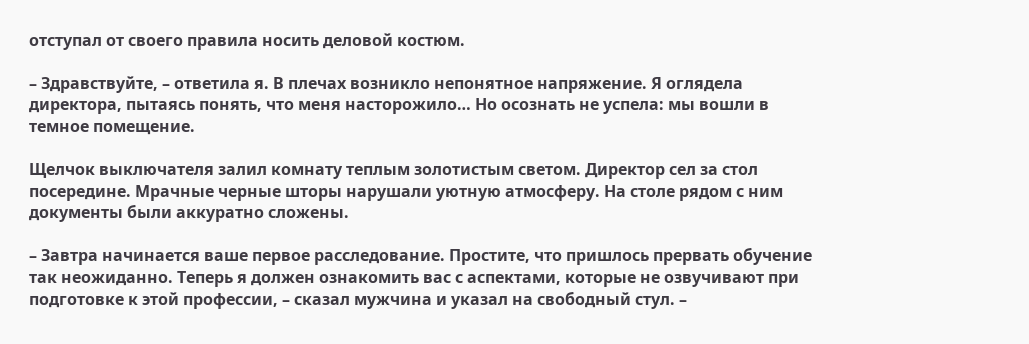отступал от своего правила носить деловой костюм.

– Здравствуйте, – ответила я. В плечах возникло непонятное напряжение. Я оглядела директора, пытаясь понять, что меня насторожило… Но осознать не успела: мы вошли в темное помещение.

Щелчок выключателя залил комнату теплым золотистым светом. Директор сел за стол посередине. Мрачные черные шторы нарушали уютную атмосферу. На столе рядом с ним документы были аккуратно сложены.

– Завтра начинается ваше первое расследование. Простите, что пришлось прервать обучение так неожиданно. Теперь я должен ознакомить вас с аспектами, которые не озвучивают при подготовке к этой профессии, – сказал мужчина и указал на свободный стул. –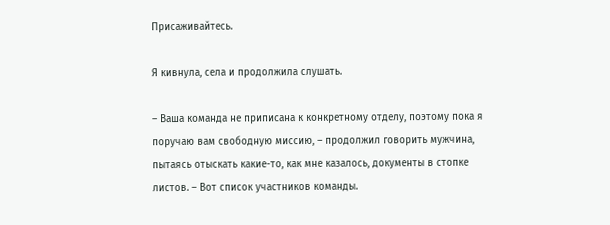Присаживайтесь.

Я кивнула, села и продолжила слушать.

– Ваша команда не приписана к конкретному отделу, поэтому пока я поручаю вам свободную миссию, – продолжил говорить мужчина, пытаясь отыскать какие-то, как мне казалось, документы в стопке листов. – Вот список участников команды.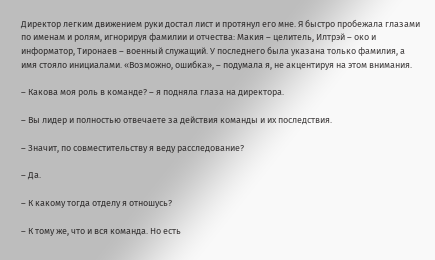Директор легким движением руки достал лист и протянул его мне. Я быстро пробежала глазами по именам и ролям, игнорируя фамилии и отчества: Макия – целитель, Илтрэй – око и информатор, Тиронаев – военный служащий. У последнего была указана только фамилия, а имя стояло инициалами. «Возможно, ошибка», – подумала я, не акцентируя на этом внимания.

– Какова моя роль в команде? – я подняла глаза на директора.

– Вы лидер и полностью отвечаете за действия команды и их последствия.

– Значит, по совместительству я веду расследование?

– Да.

– К какому тогда отделу я отношусь?

– К тому же, что и вся команда. Но есть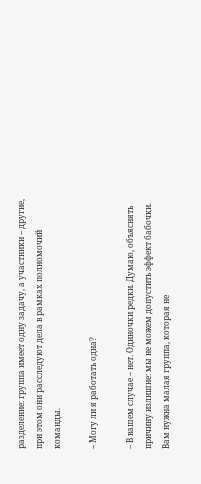разделение: группа имеет одну задачу, а участники – другие, при этом они расследуют дела в рамках полномочий команды.

– Могу ли я работать одна?

– В вашем случае – нет. Одиночки редки. Думаю, объяснять причину излишне: мы не можем допустить эффект бабочки. Вам нужна малая группа, которая не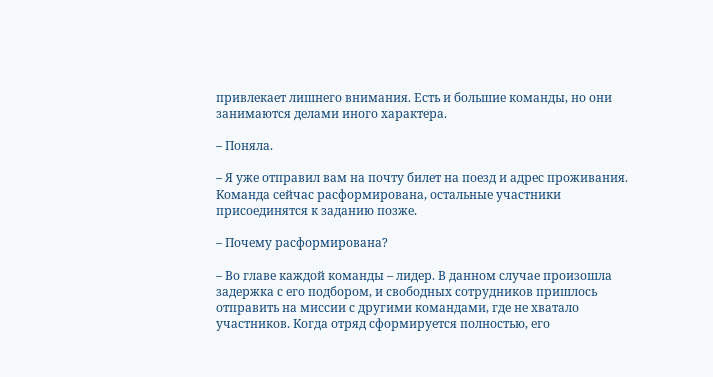привлекает лишнего внимания. Есть и большие команды, но они занимаются делами иного характера.

– Поняла.

– Я уже отправил вам на почту билет на поезд и адрес проживания. Команда сейчас расформирована, остальные участники присоединятся к заданию позже.

– Почему расформирована?

– Во главе каждой команды – лидер. В данном случае произошла задержка с его подбором, и свободных сотрудников пришлось отправить на миссии с другими командами, где не хватало участников. Когда отряд сформируется полностью, его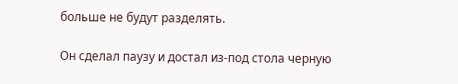больше не будут разделять.

Он сделал паузу и достал из-под стола черную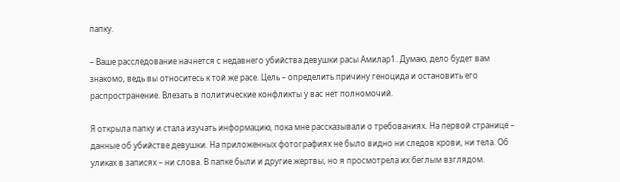папку.

– Ваше расследование начнется с недавнего убийства девушки расы Амилар1. Думаю, дело будет вам знакомо, ведь вы относитесь к той же расе. Цель – определить причину геноцида и остановить его распространение. Влезать в политические конфликты у вас нет полномочий.

Я открыла папку и стала изучать информацию, пока мне рассказывали о требованиях. На первой странице – данные об убийстве девушки. На приложенных фотографиях не было видно ни следов крови, ни тела. Об уликах в записях – ни слова. В папке были и другие жертвы, но я просмотрела их беглым взглядом.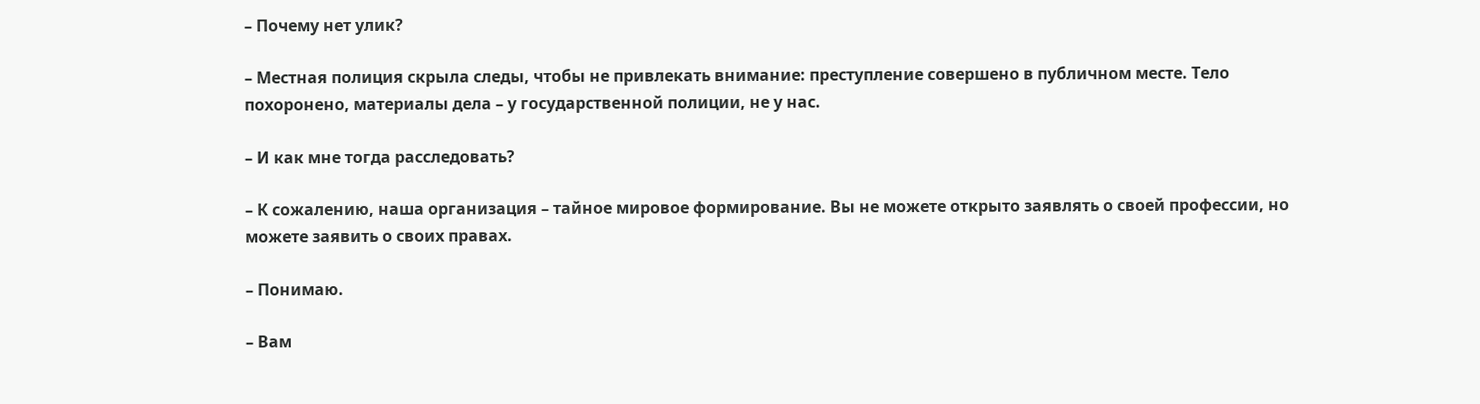– Почему нет улик?

– Местная полиция скрыла следы, чтобы не привлекать внимание: преступление совершено в публичном месте. Тело похоронено, материалы дела – у государственной полиции, не у нас.

– И как мне тогда расследовать?

– К сожалению, наша организация – тайное мировое формирование. Вы не можете открыто заявлять о своей профессии, но можете заявить о своих правах.

– Понимаю.

– Вам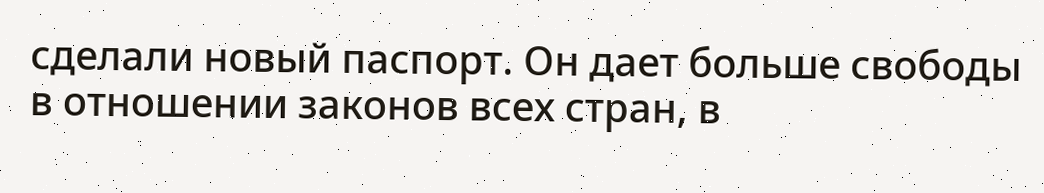сделали новый паспорт. Он дает больше свободы в отношении законов всех стран, в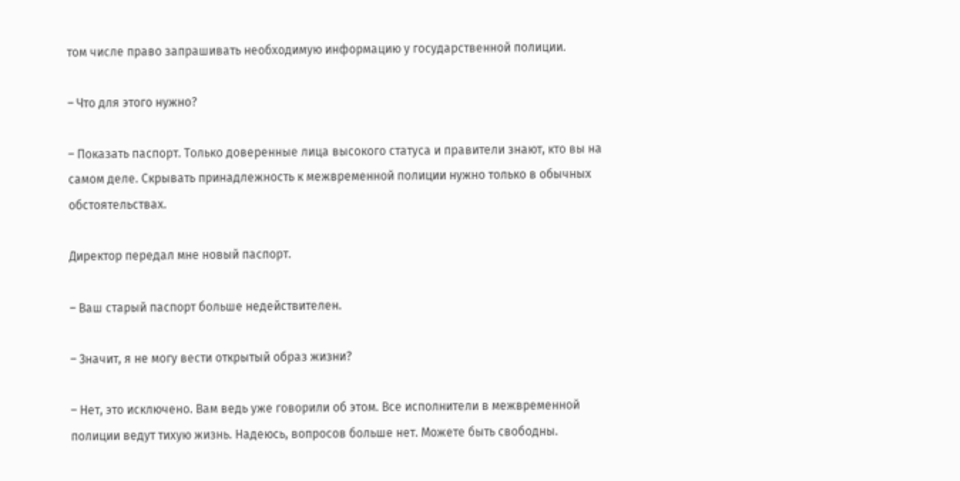том числе право запрашивать необходимую информацию у государственной полиции.

– Что для этого нужно?

– Показать паспорт. Только доверенные лица высокого статуса и правители знают, кто вы на самом деле. Скрывать принадлежность к межвременной полиции нужно только в обычных обстоятельствах.

Директор передал мне новый паспорт.

– Ваш старый паспорт больше недействителен.

– Значит, я не могу вести открытый образ жизни?

– Нет, это исключено. Вам ведь уже говорили об этом. Все исполнители в межвременной полиции ведут тихую жизнь. Надеюсь, вопросов больше нет. Можете быть свободны.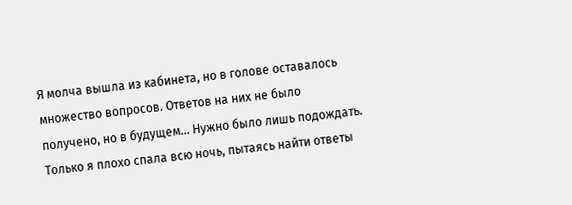Я молча вышла из кабинета, но в голове оставалось множество вопросов. Ответов на них не было получено, но в будущем… Нужно было лишь подождать. Только я плохо спала всю ночь, пытаясь найти ответы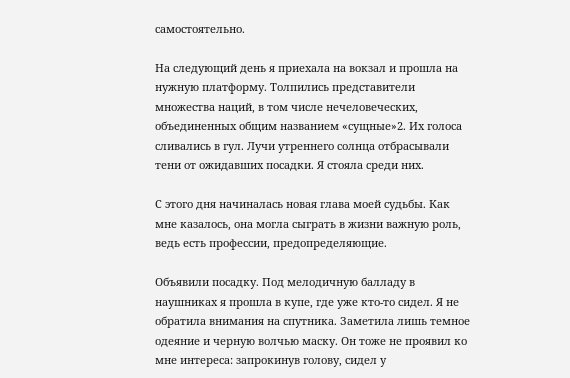самостоятельно.

На следующий день я приехала на вокзал и прошла на нужную платформу. Толпились представители множества наций, в том числе нечеловеческих, объединенных общим названием «сущные»2. Их голоса сливались в гул. Лучи утреннего солнца отбрасывали тени от ожидавших посадки. Я стояла среди них.

С этого дня начиналась новая глава моей судьбы. Как мне казалось, она могла сыграть в жизни важную роль, ведь есть профессии, предопределяющие.

Объявили посадку. Под мелодичную балладу в наушниках я прошла в купе, где уже кто-то сидел. Я не обратила внимания на спутника. Заметила лишь темное одеяние и черную волчью маску. Он тоже не проявил ко мне интереса: запрокинув голову, сидел у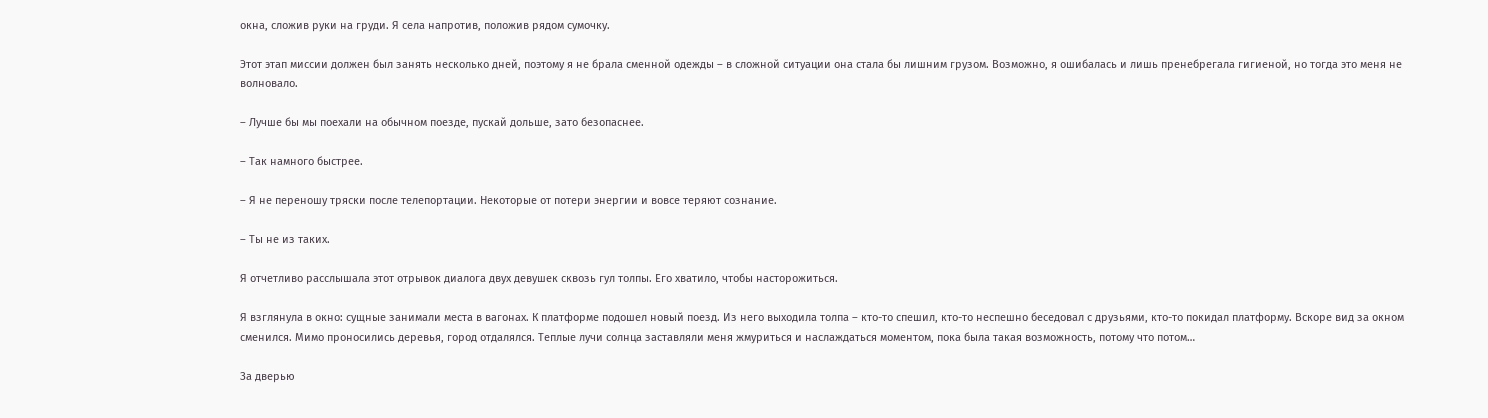окна, сложив руки на груди. Я села напротив, положив рядом сумочку.

Этот этап миссии должен был занять несколько дней, поэтому я не брала сменной одежды – в сложной ситуации она стала бы лишним грузом. Возможно, я ошибалась и лишь пренебрегала гигиеной, но тогда это меня не волновало.

– Лучше бы мы поехали на обычном поезде, пускай дольше, зато безопаснее.

– Так намного быстрее.

– Я не переношу тряски после телепортации. Некоторые от потери энергии и вовсе теряют сознание.

– Ты не из таких.

Я отчетливо расслышала этот отрывок диалога двух девушек сквозь гул толпы. Его хватило, чтобы насторожиться.

Я взглянула в окно: сущные занимали места в вагонах. К платформе подошел новый поезд. Из него выходила толпа – кто-то спешил, кто-то неспешно беседовал с друзьями, кто-то покидал платформу. Вскоре вид за окном сменился. Мимо проносились деревья, город отдалялся. Теплые лучи солнца заставляли меня жмуриться и наслаждаться моментом, пока была такая возможность, потому что потом…

За дверью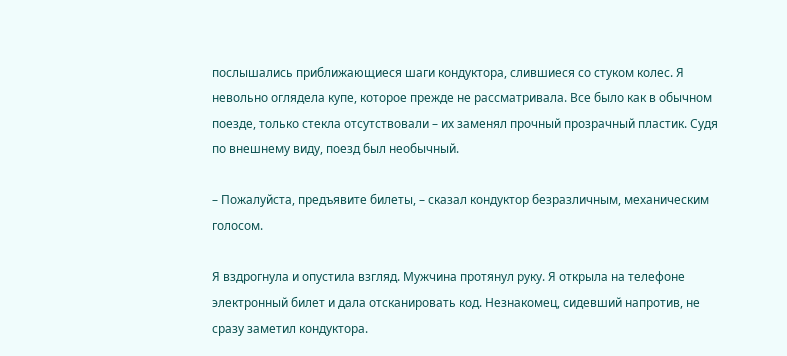послышались приближающиеся шаги кондуктора, слившиеся со стуком колес. Я невольно оглядела купе, которое прежде не рассматривала. Все было как в обычном поезде, только стекла отсутствовали – их заменял прочный прозрачный пластик. Судя по внешнему виду, поезд был необычный.

– Пожалуйста, предъявите билеты, – сказал кондуктор безразличным, механическим голосом.

Я вздрогнула и опустила взгляд. Мужчина протянул руку. Я открыла на телефоне электронный билет и дала отсканировать код. Незнакомец, сидевший напротив, не сразу заметил кондуктора.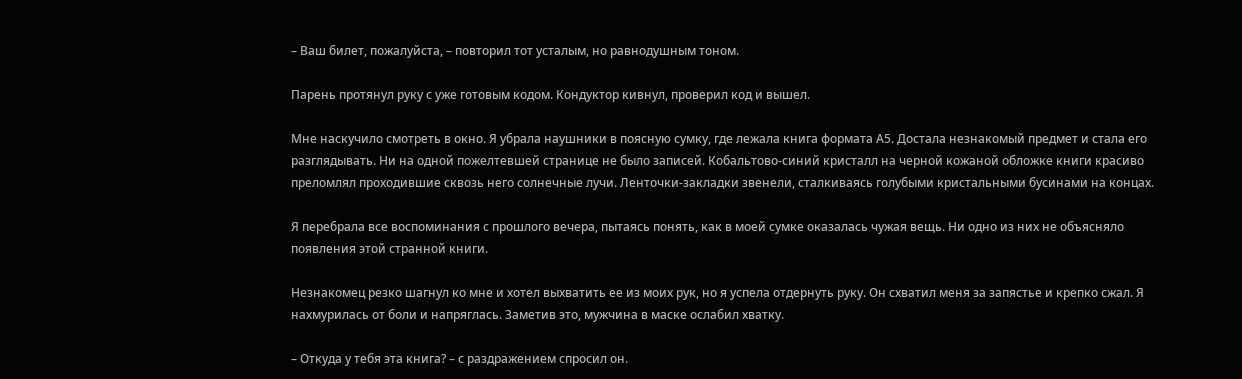– Ваш билет, пожалуйста, – повторил тот усталым, но равнодушным тоном.

Парень протянул руку с уже готовым кодом. Кондуктор кивнул, проверил код и вышел.

Мне наскучило смотреть в окно. Я убрала наушники в поясную сумку, где лежала книга формата А5. Достала незнакомый предмет и стала его разглядывать. Ни на одной пожелтевшей странице не было записей. Кобальтово-синий кристалл на черной кожаной обложке книги красиво преломлял проходившие сквозь него солнечные лучи. Ленточки-закладки звенели, сталкиваясь голубыми кристальными бусинами на концах.

Я перебрала все воспоминания с прошлого вечера, пытаясь понять, как в моей сумке оказалась чужая вещь. Ни одно из них не объясняло появления этой странной книги.

Незнакомец резко шагнул ко мне и хотел выхватить ее из моих рук, но я успела отдернуть руку. Он схватил меня за запястье и крепко сжал. Я нахмурилась от боли и напряглась. Заметив это, мужчина в маске ослабил хватку.

– Откуда у тебя эта книга? – с раздражением спросил он.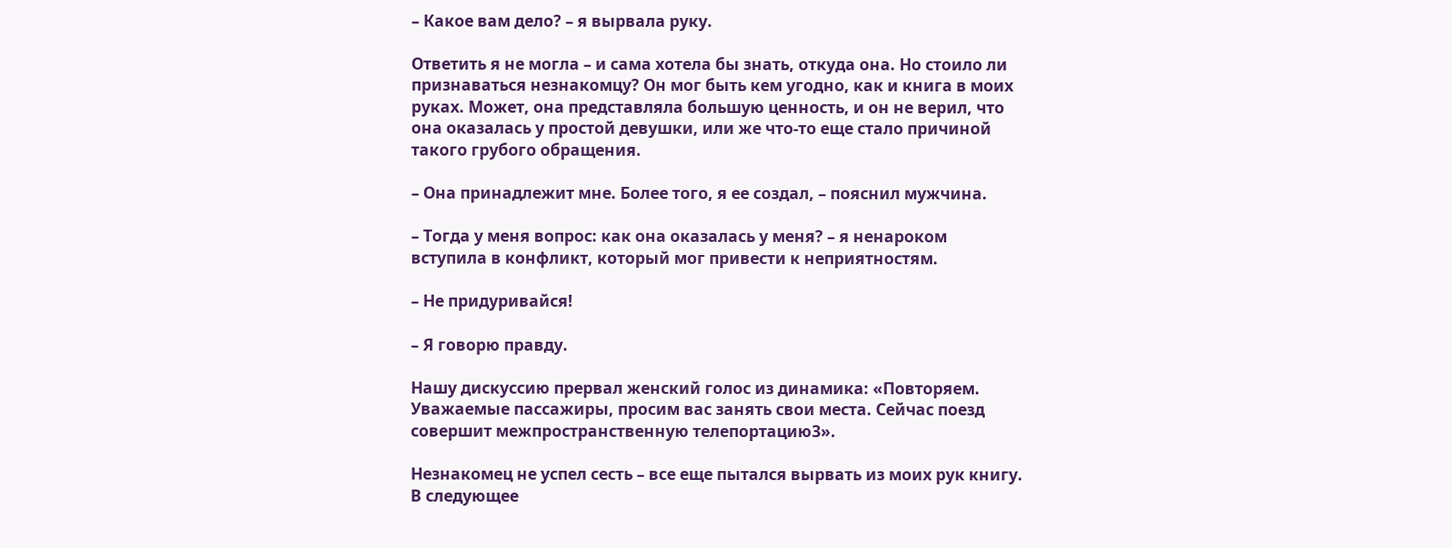– Какое вам дело? – я вырвала руку.

Ответить я не могла – и сама хотела бы знать, откуда она. Но стоило ли признаваться незнакомцу? Он мог быть кем угодно, как и книга в моих руках. Может, она представляла большую ценность, и он не верил, что она оказалась у простой девушки, или же что-то еще стало причиной такого грубого обращения.

– Она принадлежит мне. Более того, я ее создал, – пояснил мужчина.

– Тогда у меня вопрос: как она оказалась у меня? – я ненароком вступила в конфликт, который мог привести к неприятностям.

– Не придуривайся!

– Я говорю правду.

Нашу дискуссию прервал женский голос из динамика: «Повторяем. Уважаемые пассажиры, просим вас занять свои места. Сейчас поезд совершит межпространственную телепортацию3».

Незнакомец не успел сесть – все еще пытался вырвать из моих рук книгу. В следующее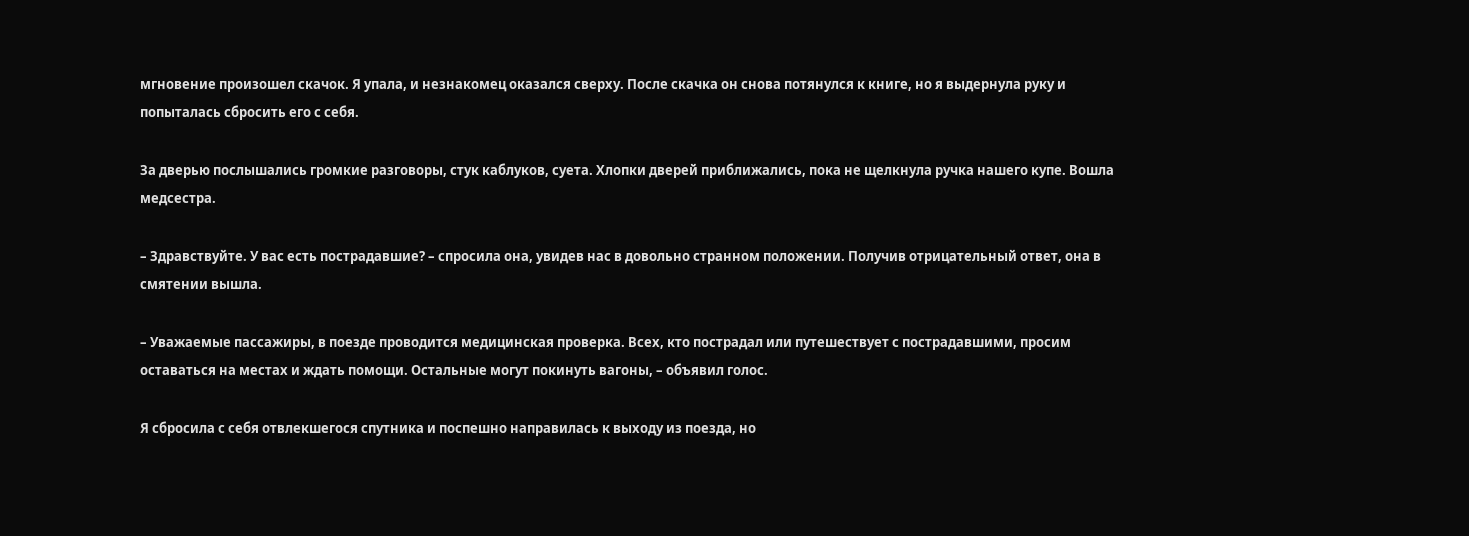мгновение произошел скачок. Я упала, и незнакомец оказался сверху. После скачка он снова потянулся к книге, но я выдернула руку и попыталась сбросить его с себя.

За дверью послышались громкие разговоры, стук каблуков, суета. Хлопки дверей приближались, пока не щелкнула ручка нашего купе. Вошла медсестра.

– Здравствуйте. У вас есть пострадавшие? – спросила она, увидев нас в довольно странном положении. Получив отрицательный ответ, она в смятении вышла.

– Уважаемые пассажиры, в поезде проводится медицинская проверка. Всех, кто пострадал или путешествует с пострадавшими, просим оставаться на местах и ждать помощи. Остальные могут покинуть вагоны, – объявил голос.

Я сбросила с себя отвлекшегося спутника и поспешно направилась к выходу из поезда, но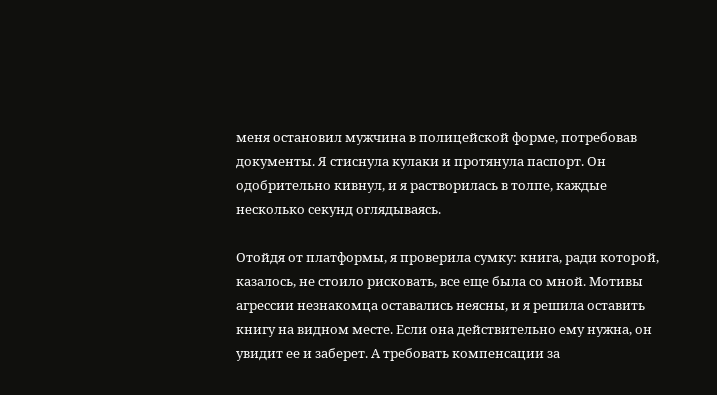меня остановил мужчина в полицейской форме, потребовав документы. Я стиснула кулаки и протянула паспорт. Он одобрительно кивнул, и я растворилась в толпе, каждые несколько секунд оглядываясь.

Отойдя от платформы, я проверила сумку: книга, ради которой, казалось, не стоило рисковать, все еще была со мной. Мотивы агрессии незнакомца оставались неясны, и я решила оставить книгу на видном месте. Если она действительно ему нужна, он увидит ее и заберет. А требовать компенсации за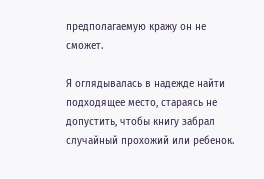предполагаемую кражу он не сможет.

Я оглядывалась в надежде найти подходящее место, стараясь не допустить, чтобы книгу забрал случайный прохожий или ребенок.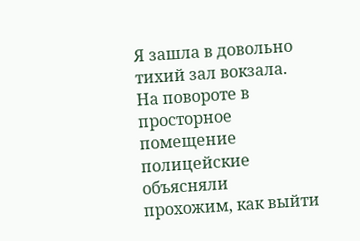Я зашла в довольно тихий зал вокзала. На повороте в просторное помещение полицейские объясняли прохожим, как выйти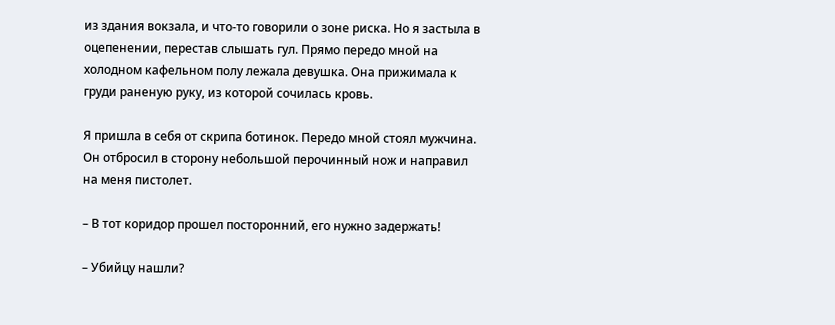из здания вокзала, и что-то говорили о зоне риска. Но я застыла в оцепенении, перестав слышать гул. Прямо передо мной на холодном кафельном полу лежала девушка. Она прижимала к груди раненую руку, из которой сочилась кровь.

Я пришла в себя от скрипа ботинок. Передо мной стоял мужчина. Он отбросил в сторону небольшой перочинный нож и направил на меня пистолет.

– В тот коридор прошел посторонний, его нужно задержать!

– Убийцу нашли?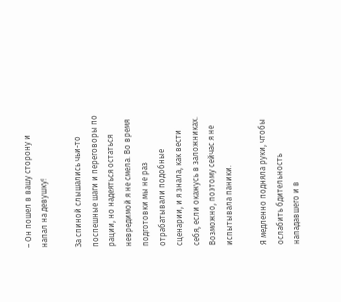– Он пошел в вашу сторону и напал на девушку!

За спиной слышались чьи-то поспешные шаги и переговоры по рации, но надеяться остаться невредимой я не смела. Во время подготовки мы не раз отрабатывали подобные сценарии, и я знала, как вести себя, если окажусь в заложниках. Возможно, поэтому сейчас я не испытывала паники.

Я медленно подняла руки, чтобы ослабить бдительность нападавшего и в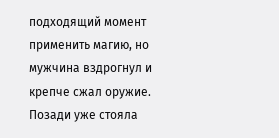подходящий момент применить магию, но мужчина вздрогнул и крепче сжал оружие. Позади уже стояла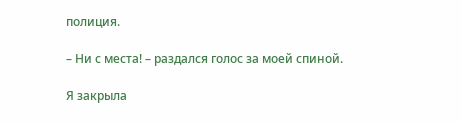полиция.

– Ни с места! – раздался голос за моей спиной.

Я закрыла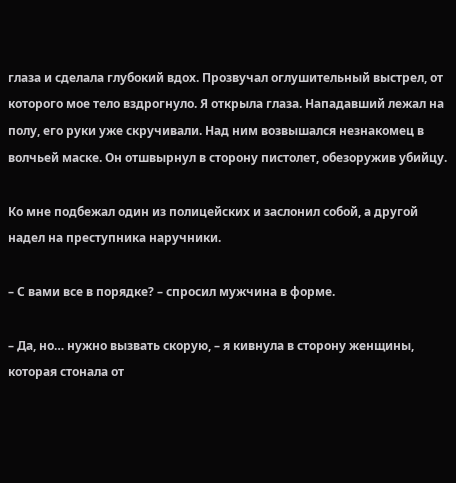глаза и сделала глубокий вдох. Прозвучал оглушительный выстрел, от которого мое тело вздрогнуло. Я открыла глаза. Нападавший лежал на полу, его руки уже скручивали. Над ним возвышался незнакомец в волчьей маске. Он отшвырнул в сторону пистолет, обезоружив убийцу.

Ко мне подбежал один из полицейских и заслонил собой, а другой надел на преступника наручники.

– С вами все в порядке? – спросил мужчина в форме.

– Да, но… нужно вызвать скорую, – я кивнула в сторону женщины, которая стонала от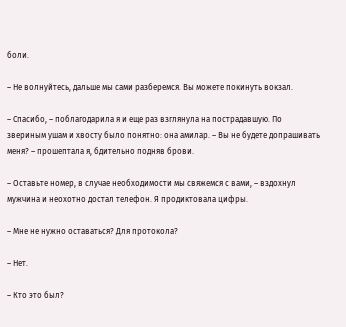боли.

– Не волнуйтесь, дальше мы сами разберемся. Вы можете покинуть вокзал.

– Спасибо, – поблагодарила я и еще раз взглянула на пострадавшую. По звериным ушам и хвосту было понятно: она амилар. – Вы не будете допрашивать меня? – прошептала я, бдительно подняв брови.

– Оставьте номер, в случае необходимости мы свяжемся с вами, – вздохнул мужчина и неохотно достал телефон. Я продиктовала цифры.

– Мне не нужно оставаться? Для протокола?

– Нет.

– Кто это был?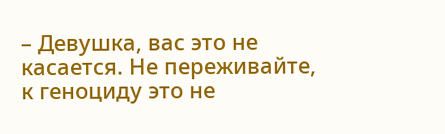– Девушка, вас это не касается. Не переживайте, к геноциду это не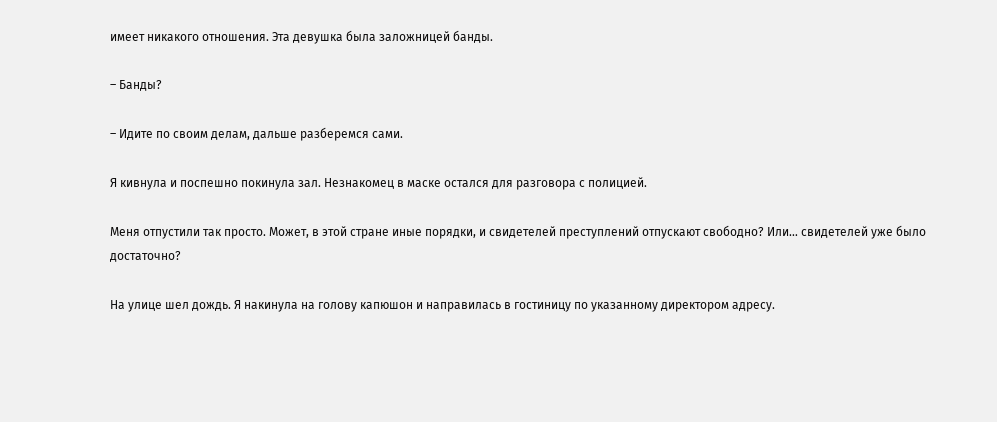имеет никакого отношения. Эта девушка была заложницей банды.

– Банды?

– Идите по своим делам, дальше разберемся сами.

Я кивнула и поспешно покинула зал. Незнакомец в маске остался для разговора с полицией.

Меня отпустили так просто. Может, в этой стране иные порядки, и свидетелей преступлений отпускают свободно? Или… свидетелей уже было достаточно?

На улице шел дождь. Я накинула на голову капюшон и направилась в гостиницу по указанному директором адресу.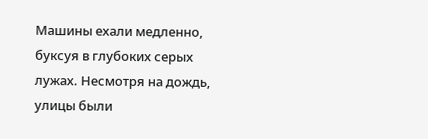Машины ехали медленно, буксуя в глубоких серых лужах. Несмотря на дождь, улицы были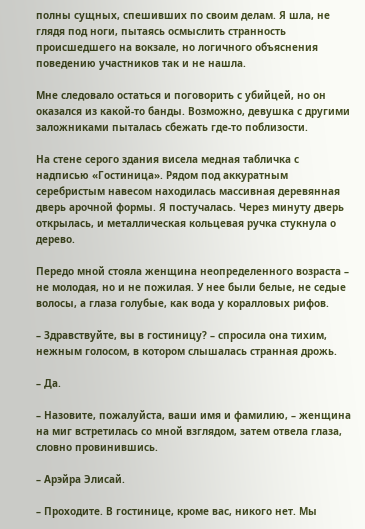полны сущных, спешивших по своим делам. Я шла, не глядя под ноги, пытаясь осмыслить странность происшедшего на вокзале, но логичного объяснения поведению участников так и не нашла.

Мне следовало остаться и поговорить с убийцей, но он оказался из какой-то банды. Возможно, девушка с другими заложниками пыталась сбежать где-то поблизости.

На стене серого здания висела медная табличка с надписью «Гостиница». Рядом под аккуратным серебристым навесом находилась массивная деревянная дверь арочной формы. Я постучалась. Через минуту дверь открылась, и металлическая кольцевая ручка стукнула о дерево.

Передо мной стояла женщина неопределенного возраста – не молодая, но и не пожилая. У нее были белые, не седые волосы, а глаза голубые, как вода у коралловых рифов.

– Здравствуйте, вы в гостиницу? – спросила она тихим, нежным голосом, в котором слышалась странная дрожь.

– Да.

– Назовите, пожалуйста, ваши имя и фамилию, – женщина на миг встретилась со мной взглядом, затем отвела глаза, словно провинившись.

– Арэйра Элисай.

– Проходите. В гостинице, кроме вас, никого нет. Мы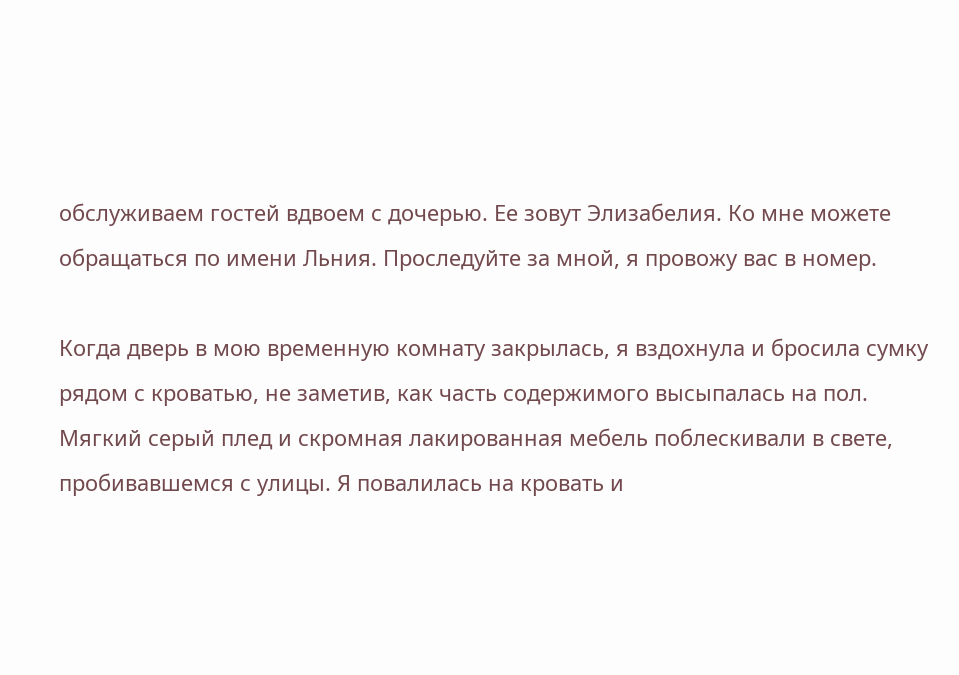обслуживаем гостей вдвоем с дочерью. Ее зовут Элизабелия. Ко мне можете обращаться по имени Льния. Проследуйте за мной, я провожу вас в номер.

Когда дверь в мою временную комнату закрылась, я вздохнула и бросила сумку рядом с кроватью, не заметив, как часть содержимого высыпалась на пол. Мягкий серый плед и скромная лакированная мебель поблескивали в свете, пробивавшемся с улицы. Я повалилась на кровать и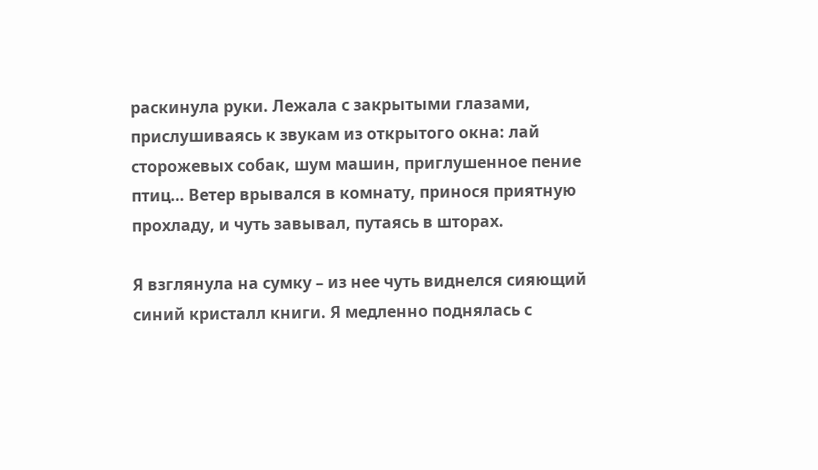раскинула руки. Лежала с закрытыми глазами, прислушиваясь к звукам из открытого окна: лай сторожевых собак, шум машин, приглушенное пение птиц… Ветер врывался в комнату, принося приятную прохладу, и чуть завывал, путаясь в шторах.

Я взглянула на сумку – из нее чуть виднелся сияющий синий кристалл книги. Я медленно поднялась с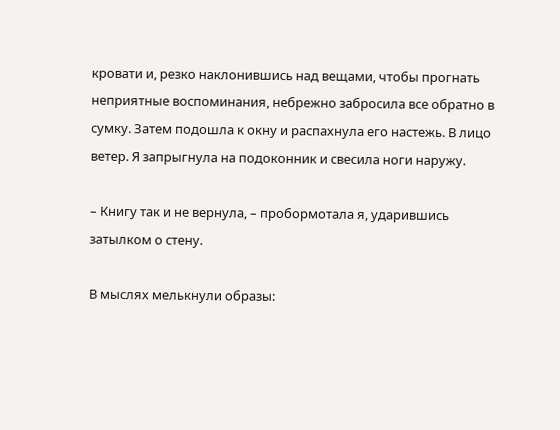кровати и, резко наклонившись над вещами, чтобы прогнать неприятные воспоминания, небрежно забросила все обратно в сумку. Затем подошла к окну и распахнула его настежь. В лицо ветер. Я запрыгнула на подоконник и свесила ноги наружу.

– Книгу так и не вернула, – пробормотала я, ударившись затылком о стену.

В мыслях мелькнули образы: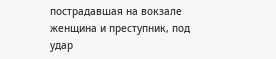пострадавшая на вокзале женщина и преступник, под удар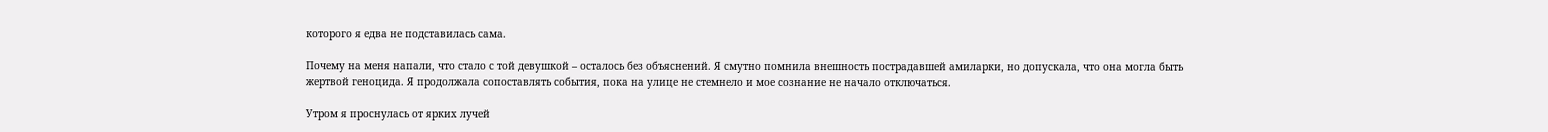которого я едва не подставилась сама.

Почему на меня напали, что стало с той девушкой – осталось без объяснений. Я смутно помнила внешность пострадавшей амиларки, но допускала, что она могла быть жертвой геноцида. Я продолжала сопоставлять события, пока на улице не стемнело и мое сознание не начало отключаться.

Утром я проснулась от ярких лучей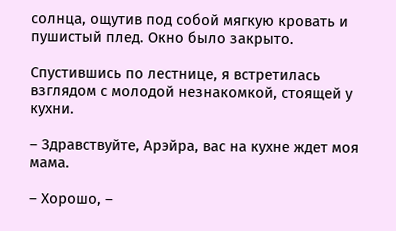солнца, ощутив под собой мягкую кровать и пушистый плед. Окно было закрыто.

Спустившись по лестнице, я встретилась взглядом с молодой незнакомкой, стоящей у кухни.

– Здравствуйте, Арэйра, вас на кухне ждет моя мама.

– Хорошо, –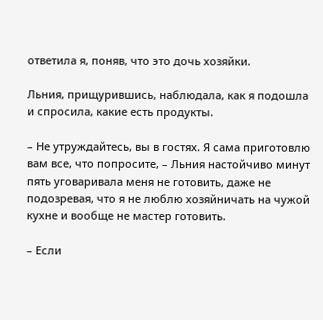ответила я, поняв, что это дочь хозяйки.

Льния, прищурившись, наблюдала, как я подошла и спросила, какие есть продукты.

– Не утруждайтесь, вы в гостях. Я сама приготовлю вам все, что попросите, – Льния настойчиво минут пять уговаривала меня не готовить, даже не подозревая, что я не люблю хозяйничать на чужой кухне и вообще не мастер готовить.

– Если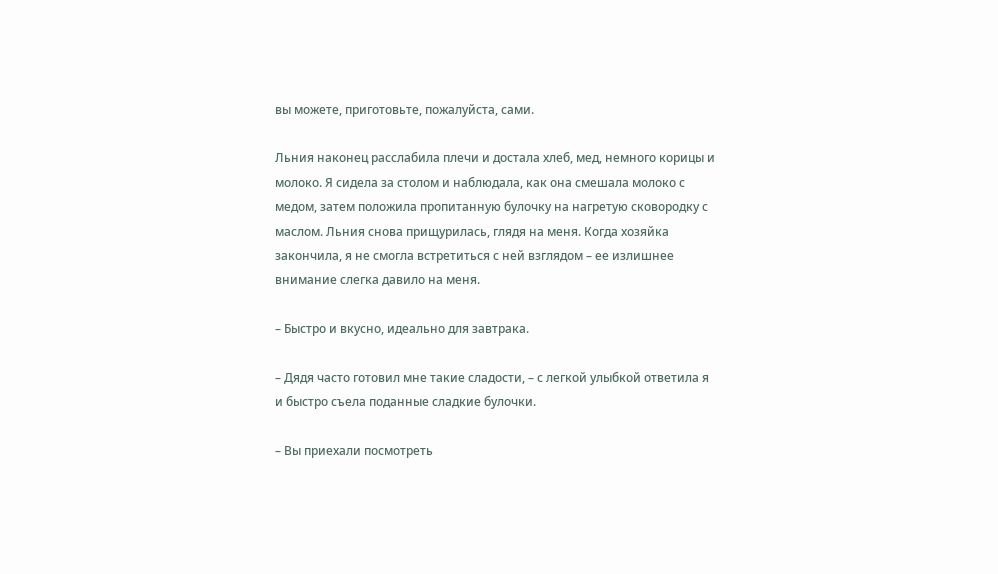вы можете, приготовьте, пожалуйста, сами.

Льния наконец расслабила плечи и достала хлеб, мед, немного корицы и молоко. Я сидела за столом и наблюдала, как она смешала молоко с медом, затем положила пропитанную булочку на нагретую сковородку с маслом. Льния снова прищурилась, глядя на меня. Когда хозяйка закончила, я не смогла встретиться с ней взглядом – ее излишнее внимание слегка давило на меня.

– Быстро и вкусно, идеально для завтрака.

– Дядя часто готовил мне такие сладости, – с легкой улыбкой ответила я и быстро съела поданные сладкие булочки.

– Вы приехали посмотреть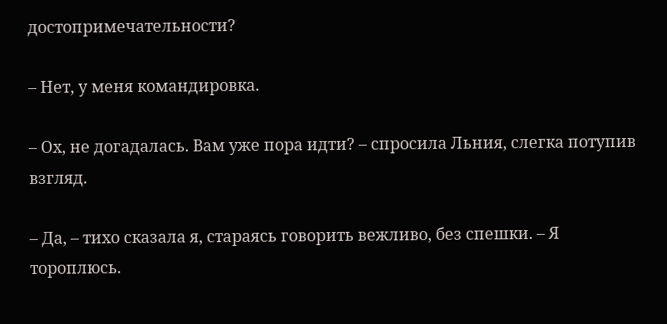достопримечательности?

– Нет, у меня командировка.

– Ох, не догадалась. Вам уже пора идти? – спросила Льния, слегка потупив взгляд.

– Да, – тихо сказала я, стараясь говорить вежливо, без спешки. – Я тороплюсь.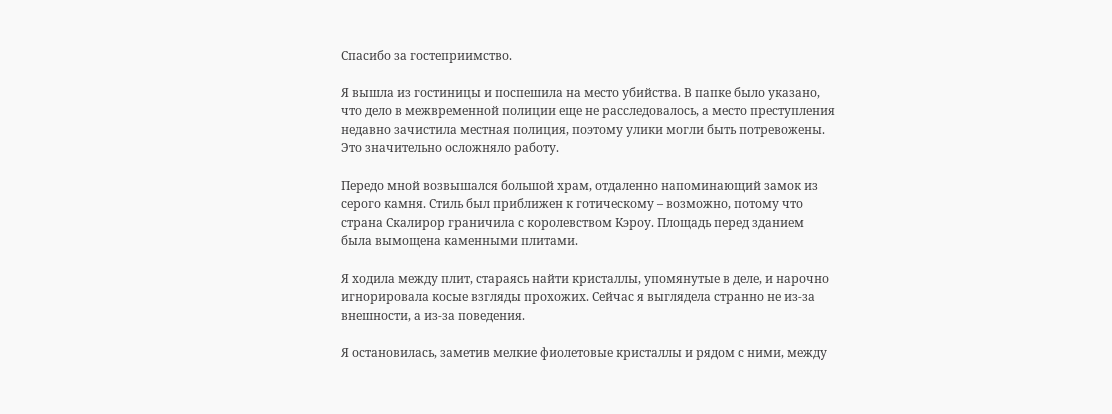Спасибо за гостеприимство.

Я вышла из гостиницы и поспешила на место убийства. В папке было указано, что дело в межвременной полиции еще не расследовалось, а место преступления недавно зачистила местная полиция, поэтому улики могли быть потревожены. Это значительно осложняло работу.

Передо мной возвышался большой храм, отдаленно напоминающий замок из серого камня. Стиль был приближен к готическому – возможно, потому что страна Скалирор граничила с королевством Кэроу. Площадь перед зданием была вымощена каменными плитами.

Я ходила между плит, стараясь найти кристаллы, упомянутые в деле, и нарочно игнорировала косые взгляды прохожих. Сейчас я выглядела странно не из-за внешности, а из-за поведения.

Я остановилась, заметив мелкие фиолетовые кристаллы и рядом с ними, между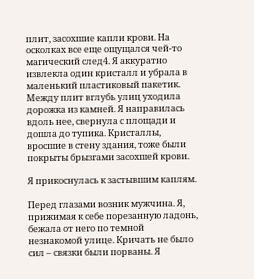плит, засохшие капли крови. На осколках все еще ощущался чей-то магический след4. Я аккуратно извлекла один кристалл и убрала в маленький пластиковый пакетик. Между плит вглубь улиц уходила дорожка из камней. Я направилась вдоль нее, свернула с площади и дошла до тупика. Кристаллы, вросшие в стену здания, тоже были покрыты брызгами засохшей крови.

Я прикоснулась к застывшим каплям.

Перед глазами возник мужчина. Я, прижимая к себе порезанную ладонь, бежала от него по темной незнакомой улице. Кричать не было сил – связки были порваны. Я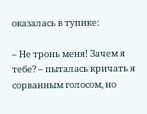оказалась в тупике:

– Не тронь меня! Зачем я тебе? – пыталась кричать я сорванным голосом, но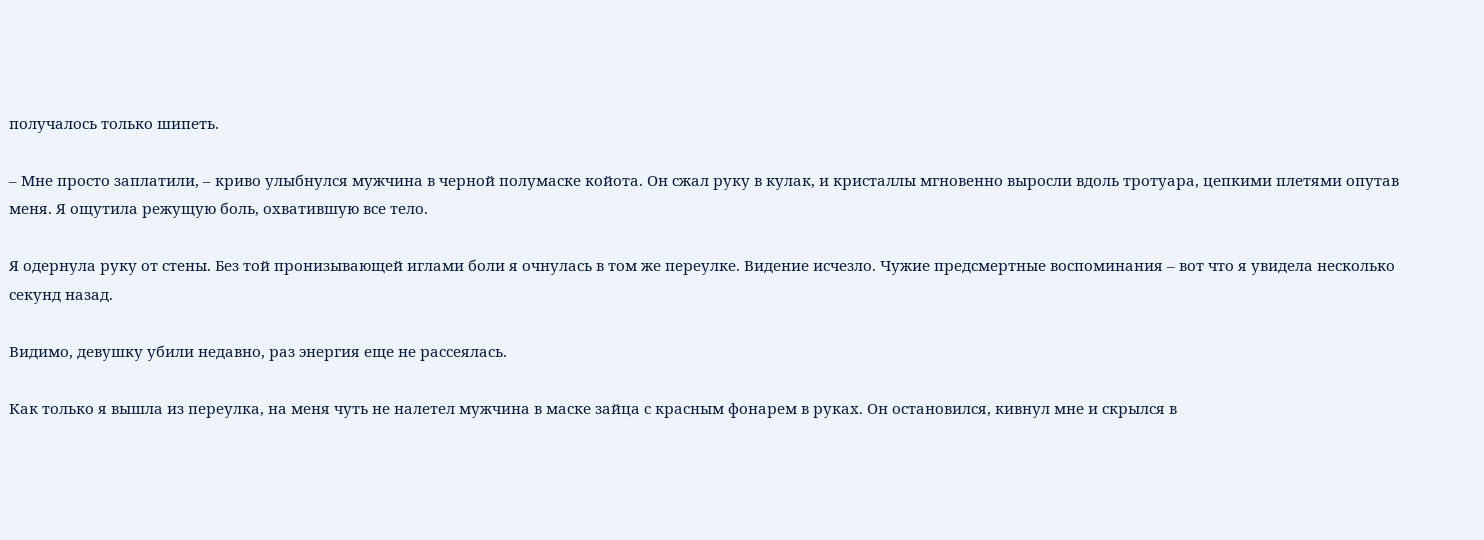получалось только шипеть.

– Мне просто заплатили, – криво улыбнулся мужчина в черной полумаске койота. Он сжал руку в кулак, и кристаллы мгновенно выросли вдоль тротуара, цепкими плетями опутав меня. Я ощутила режущую боль, охватившую все тело.

Я одернула руку от стены. Без той пронизывающей иглами боли я очнулась в том же переулке. Видение исчезло. Чужие предсмертные воспоминания – вот что я увидела несколько секунд назад.

Видимо, девушку убили недавно, раз энергия еще не рассеялась.

Как только я вышла из переулка, на меня чуть не налетел мужчина в маске зайца с красным фонарем в руках. Он остановился, кивнул мне и скрылся в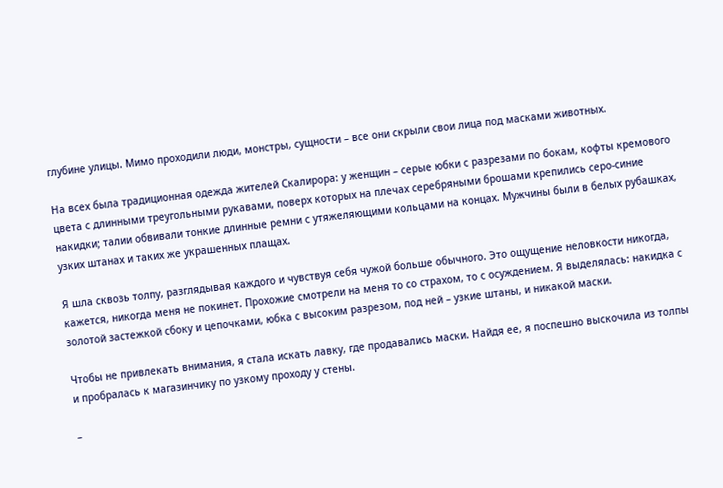глубине улицы. Мимо проходили люди, монстры, сущности – все они скрыли свои лица под масками животных.

На всех была традиционная одежда жителей Скалирора: у женщин – серые юбки с разрезами по бокам, кофты кремового цвета с длинными треугольными рукавами, поверх которых на плечах серебряными брошами крепились серо-синие накидки; талии обвивали тонкие длинные ремни с утяжеляющими кольцами на концах. Мужчины были в белых рубашках, узких штанах и таких же украшенных плащах.

Я шла сквозь толпу, разглядывая каждого и чувствуя себя чужой больше обычного. Это ощущение неловкости никогда, кажется, никогда меня не покинет. Прохожие смотрели на меня то со страхом, то с осуждением. Я выделялась: накидка с золотой застежкой сбоку и цепочками, юбка с высоким разрезом, под ней – узкие штаны, и никакой маски.

Чтобы не привлекать внимания, я стала искать лавку, где продавались маски. Найдя ее, я поспешно выскочила из толпы и пробралась к магазинчику по узкому проходу у стены.

–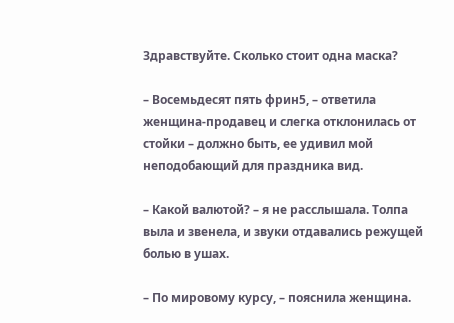Здравствуйте. Сколько стоит одна маска?

– Восемьдесят пять фрин5, – ответила женщина-продавец и слегка отклонилась от стойки – должно быть, ее удивил мой неподобающий для праздника вид.

– Какой валютой? – я не расслышала. Толпа выла и звенела, и звуки отдавались режущей болью в ушах.

– По мировому курсу, – пояснила женщина.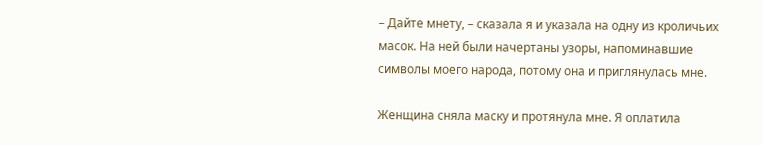– Дайте мнету, – сказала я и указала на одну из кроличьих масок. На ней были начертаны узоры, напоминавшие символы моего народа, потому она и приглянулась мне.

Женщина сняла маску и протянула мне. Я оплатила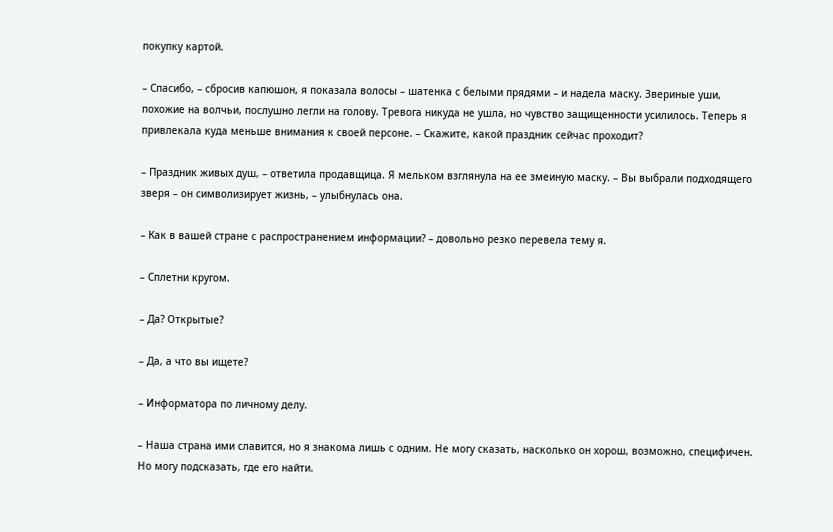покупку картой.

– Спасибо, – сбросив капюшон, я показала волосы – шатенка с белыми прядями – и надела маску. Звериные уши, похожие на волчьи, послушно легли на голову. Тревога никуда не ушла, но чувство защищенности усилилось. Теперь я привлекала куда меньше внимания к своей персоне. – Скажите, какой праздник сейчас проходит?

– Праздник живых душ, – ответила продавщица. Я мельком взглянула на ее змеиную маску. – Вы выбрали подходящего зверя – он символизирует жизнь, – улыбнулась она.

– Как в вашей стране с распространением информации? – довольно резко перевела тему я.

– Сплетни кругом.

– Да? Открытые?

– Да, а что вы ищете?

– Информатора по личному делу.

– Наша страна ими славится, но я знакома лишь с одним. Не могу сказать, насколько он хорош, возможно, специфичен. Но могу подсказать, где его найти.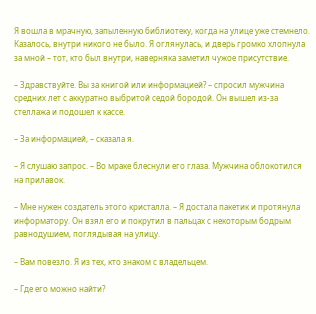Я вошла в мрачную, запыленную библиотеку, когда на улице уже стемнело. Казалось, внутри никого не было. Я оглянулась, и дверь громко хлопнула за мной – тот, кто был внутри, наверняка заметил чужое присутствие.

– Здравствуйте. Вы за книгой или информацией? – спросил мужчина средних лет с аккуратно выбритой седой бородой. Он вышел из-за стеллажа и подошел к кассе.

– За информацией, – сказала я.

– Я слушаю запрос. – Во мраке блеснули его глаза. Мужчина облокотился на прилавок.

– Мне нужен создатель этого кристалла. – Я достала пакетик и протянула информатору. Он взял его и покрутил в пальцах с некоторым бодрым равнодушием, поглядывая на улицу.

– Вам повезло. Я из тех, кто знаком с владельцем.

– Где его можно найти?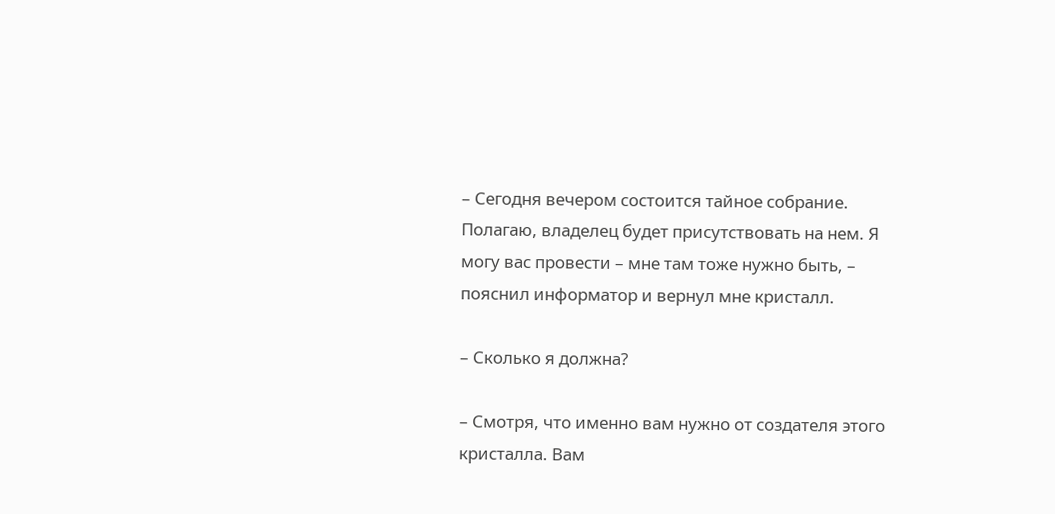– Сегодня вечером состоится тайное собрание. Полагаю, владелец будет присутствовать на нем. Я могу вас провести – мне там тоже нужно быть, – пояснил информатор и вернул мне кристалл.

– Сколько я должна?

– Смотря, что именно вам нужно от создателя этого кристалла. Вам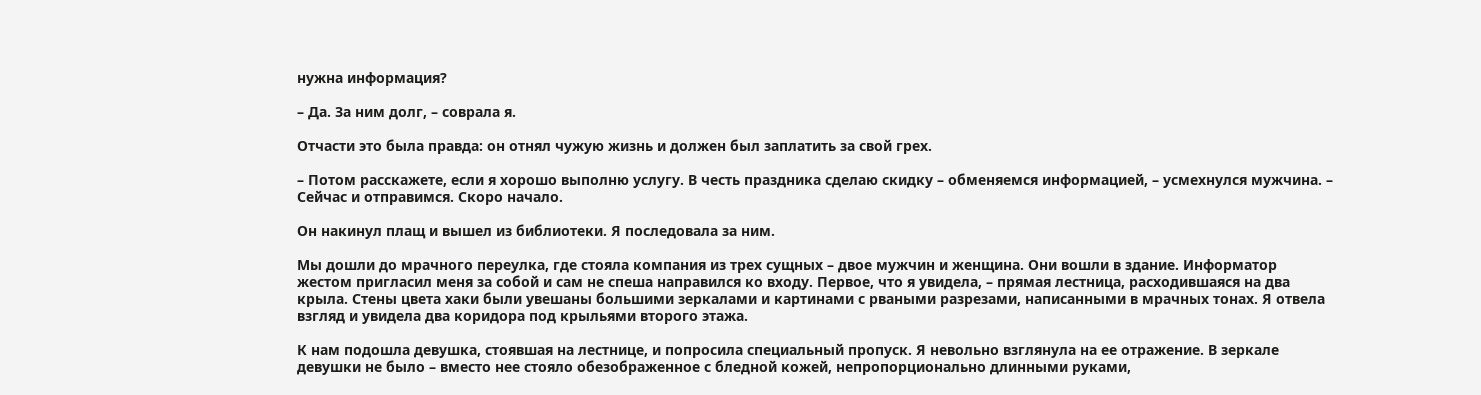нужна информация?

– Да. За ним долг, – соврала я.

Отчасти это была правда: он отнял чужую жизнь и должен был заплатить за свой грех.

– Потом расскажете, если я хорошо выполню услугу. В честь праздника сделаю скидку – обменяемся информацией, – усмехнулся мужчина. – Сейчас и отправимся. Скоро начало.

Он накинул плащ и вышел из библиотеки. Я последовала за ним.

Мы дошли до мрачного переулка, где стояла компания из трех сущных – двое мужчин и женщина. Они вошли в здание. Информатор жестом пригласил меня за собой и сам не спеша направился ко входу. Первое, что я увидела, – прямая лестница, расходившаяся на два крыла. Стены цвета хаки были увешаны большими зеркалами и картинами с рваными разрезами, написанными в мрачных тонах. Я отвела взгляд и увидела два коридора под крыльями второго этажа.

К нам подошла девушка, стоявшая на лестнице, и попросила специальный пропуск. Я невольно взглянула на ее отражение. В зеркале девушки не было – вместо нее стояло обезображенное с бледной кожей, непропорционально длинными руками,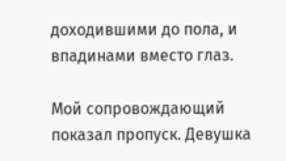доходившими до пола, и впадинами вместо глаз.

Мой сопровождающий показал пропуск. Девушка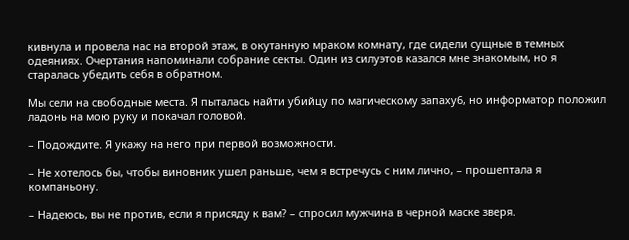кивнула и провела нас на второй этаж, в окутанную мраком комнату, где сидели сущные в темных одеяниях. Очертания напоминали собрание секты. Один из силуэтов казался мне знакомым, но я старалась убедить себя в обратном.

Мы сели на свободные места. Я пыталась найти убийцу по магическому запаху6, но информатор положил ладонь на мою руку и покачал головой.

– Подождите. Я укажу на него при первой возможности.

– Не хотелось бы, чтобы виновник ушел раньше, чем я встречусь с ним лично, – прошептала я компаньону.

– Надеюсь, вы не против, если я присяду к вам? – спросил мужчина в черной маске зверя.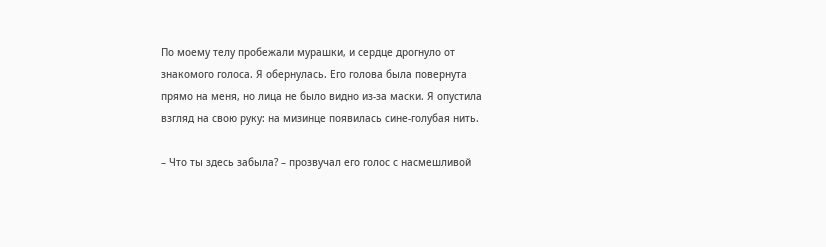По моему телу пробежали мурашки, и сердце дрогнуло от знакомого голоса. Я обернулась. Его голова была повернута прямо на меня, но лица не было видно из-за маски. Я опустила взгляд на свою руку: на мизинце появилась сине-голубая нить.

– Что ты здесь забыла? – прозвучал его голос с насмешливой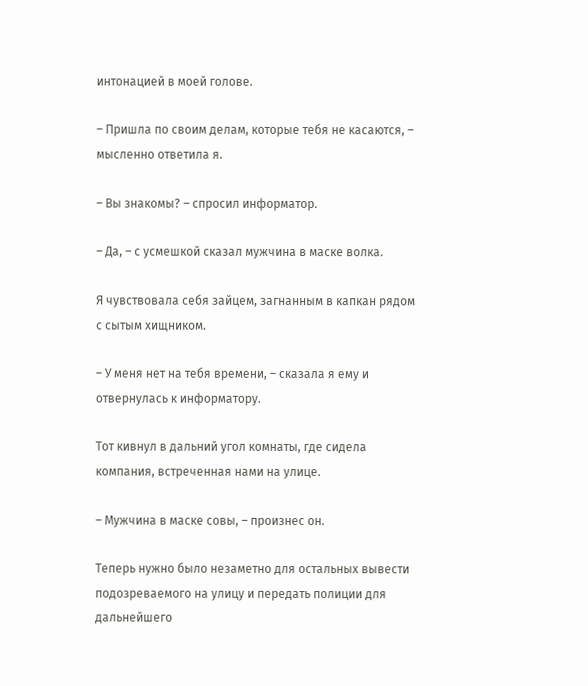интонацией в моей голове.

– Пришла по своим делам, которые тебя не касаются, – мысленно ответила я.

– Вы знакомы? – спросил информатор.

– Да, – с усмешкой сказал мужчина в маске волка.

Я чувствовала себя зайцем, загнанным в капкан рядом с сытым хищником.

– У меня нет на тебя времени, – сказала я ему и отвернулась к информатору.

Тот кивнул в дальний угол комнаты, где сидела компания, встреченная нами на улице.

– Мужчина в маске совы, – произнес он.

Теперь нужно было незаметно для остальных вывести подозреваемого на улицу и передать полиции для дальнейшего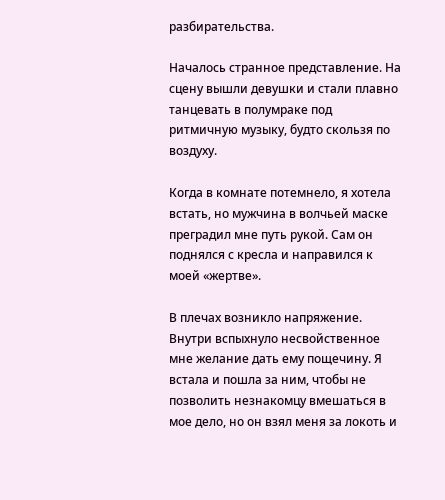разбирательства.

Началось странное представление. На сцену вышли девушки и стали плавно танцевать в полумраке под ритмичную музыку, будто скользя по воздуху.

Когда в комнате потемнело, я хотела встать, но мужчина в волчьей маске преградил мне путь рукой. Сам он поднялся с кресла и направился к моей «жертве».

В плечах возникло напряжение. Внутри вспыхнуло несвойственное мне желание дать ему пощечину. Я встала и пошла за ним, чтобы не позволить незнакомцу вмешаться в мое дело, но он взял меня за локоть и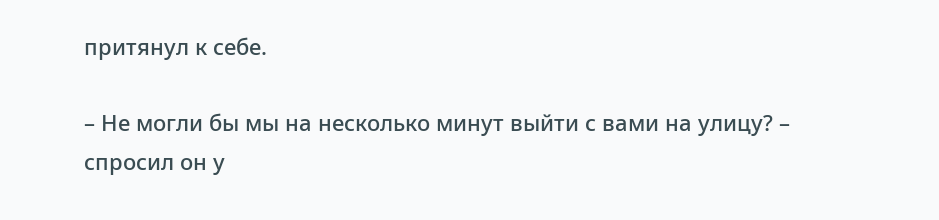притянул к себе.

– Не могли бы мы на несколько минут выйти с вами на улицу? – спросил он у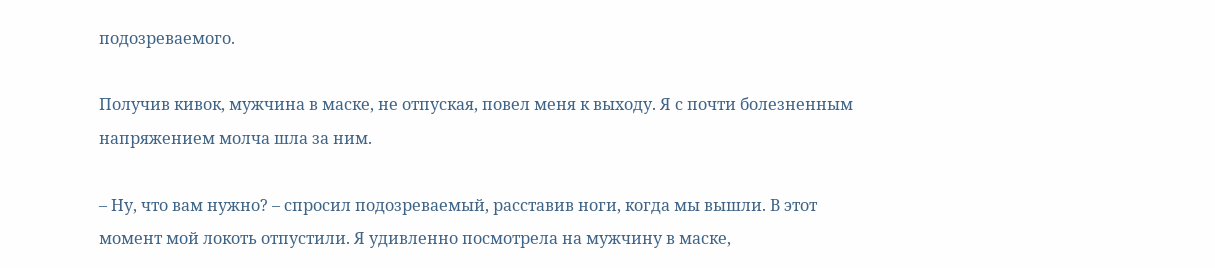подозреваемого.

Получив кивок, мужчина в маске, не отпуская, повел меня к выходу. Я с почти болезненным напряжением молча шла за ним.

– Ну, что вам нужно? – спросил подозреваемый, расставив ноги, когда мы вышли. В этот момент мой локоть отпустили. Я удивленно посмотрела на мужчину в маске,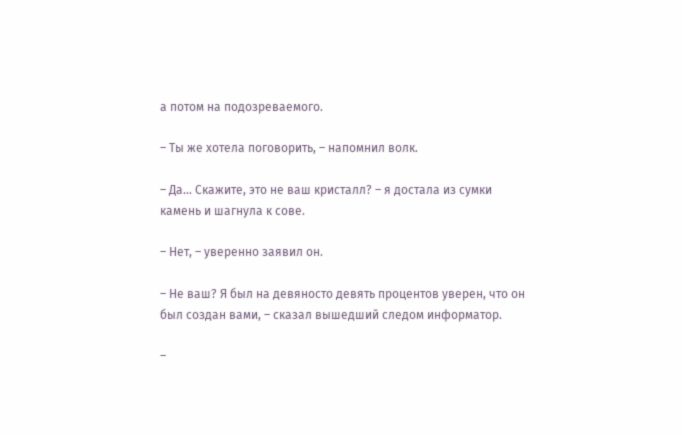а потом на подозреваемого.

– Ты же хотела поговорить, – напомнил волк.

– Да… Скажите, это не ваш кристалл? – я достала из сумки камень и шагнула к сове.

– Нет, – уверенно заявил он.

– Не ваш? Я был на девяносто девять процентов уверен, что он был создан вами, – сказал вышедший следом информатор.

–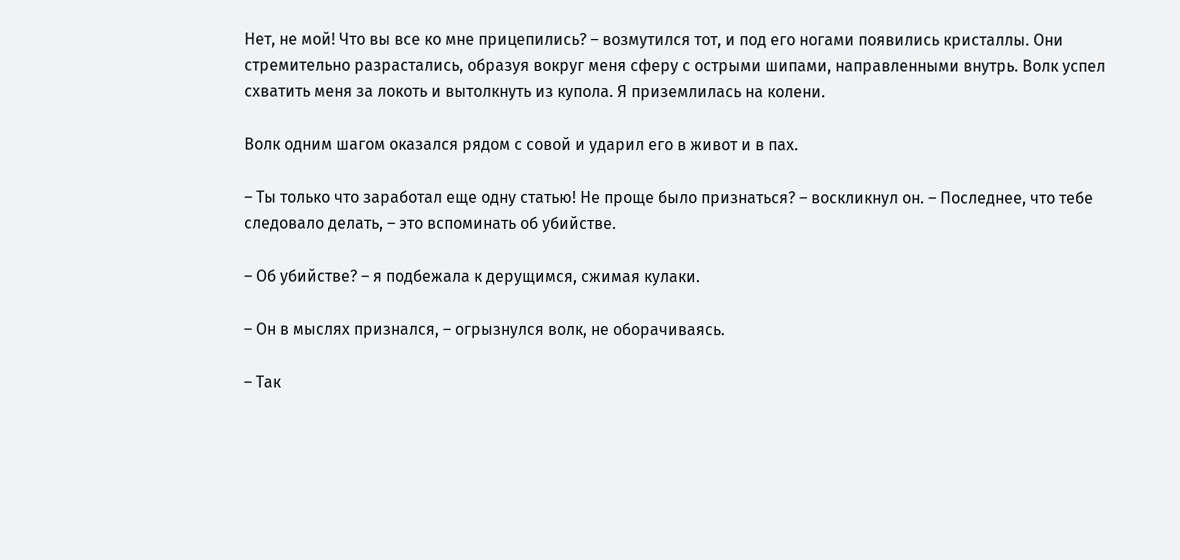Нет, не мой! Что вы все ко мне прицепились? – возмутился тот, и под его ногами появились кристаллы. Они стремительно разрастались, образуя вокруг меня сферу с острыми шипами, направленными внутрь. Волк успел схватить меня за локоть и вытолкнуть из купола. Я приземлилась на колени.

Волк одним шагом оказался рядом с совой и ударил его в живот и в пах.

– Ты только что заработал еще одну статью! Не проще было признаться? – воскликнул он. – Последнее, что тебе следовало делать, – это вспоминать об убийстве.

– Об убийстве? – я подбежала к дерущимся, сжимая кулаки.

– Он в мыслях признался, – огрызнулся волк, не оборачиваясь.

– Так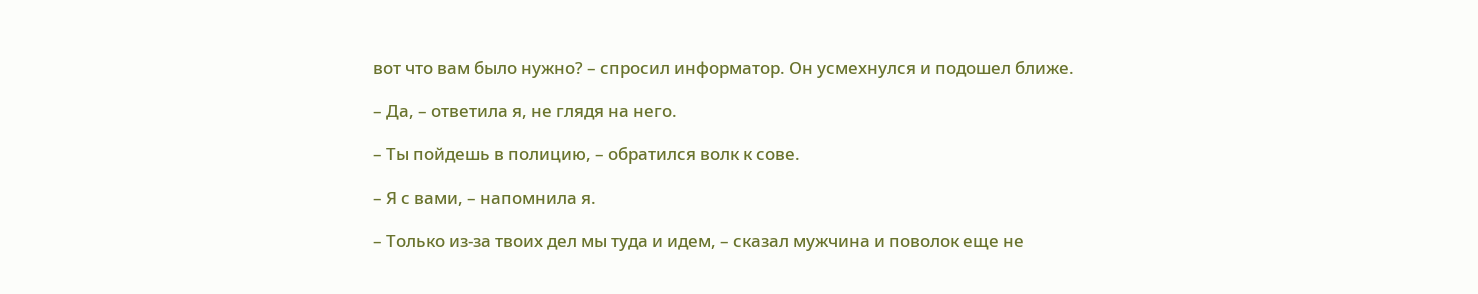вот что вам было нужно? – спросил информатор. Он усмехнулся и подошел ближе.

– Да, – ответила я, не глядя на него.

– Ты пойдешь в полицию, – обратился волк к сове.

– Я с вами, – напомнила я.

– Только из-за твоих дел мы туда и идем, – сказал мужчина и поволок еще не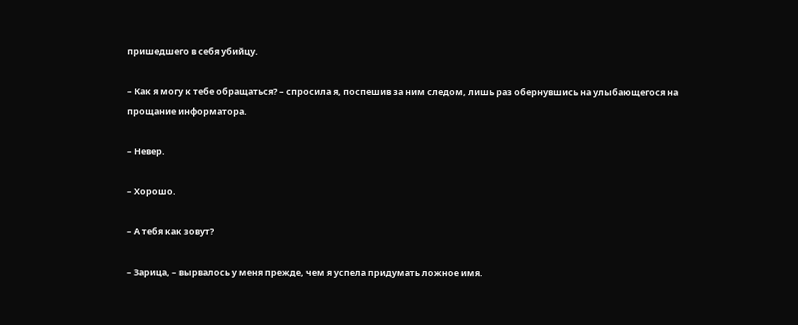пришедшего в себя убийцу.

– Как я могу к тебе обращаться? – спросила я, поспешив за ним следом, лишь раз обернувшись на улыбающегося на прощание информатора.

– Невер.

– Хорошо.

– А тебя как зовут?

– Зарица, – вырвалось у меня прежде, чем я успела придумать ложное имя.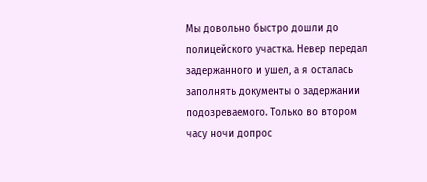Мы довольно быстро дошли до полицейского участка. Невер передал задержанного и ушел, а я осталась заполнять документы о задержании подозреваемого. Только во втором часу ночи допрос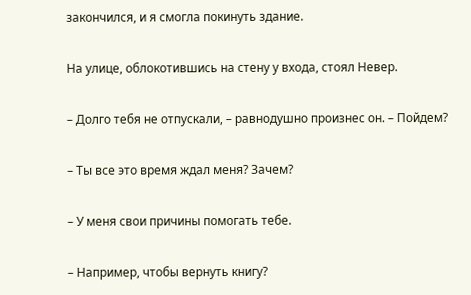закончился, и я смогла покинуть здание.

На улице, облокотившись на стену у входа, стоял Невер.

– Долго тебя не отпускали, – равнодушно произнес он. – Пойдем?

– Ты все это время ждал меня? Зачем?

– У меня свои причины помогать тебе.

– Например, чтобы вернуть книгу?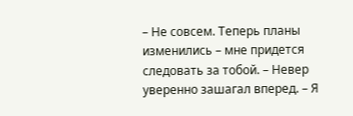– Не совсем. Теперь планы изменились – мне придется следовать за тобой. – Невер уверенно зашагал вперед. – Я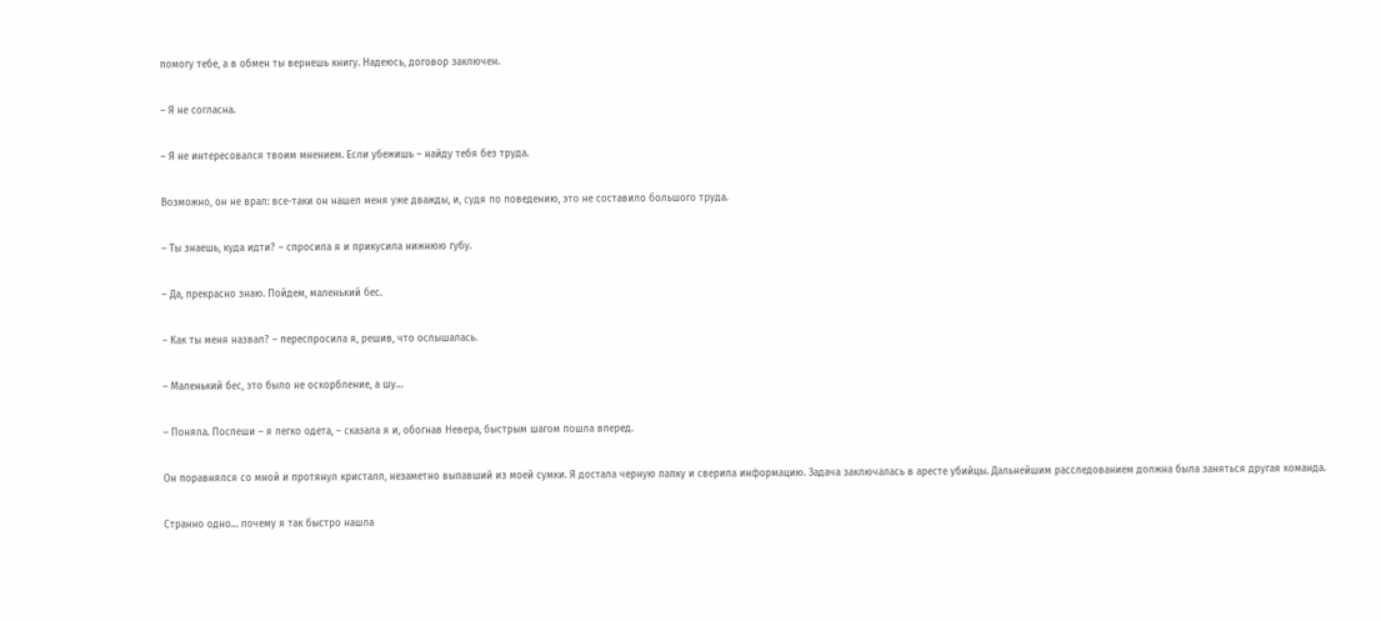помогу тебе, а в обмен ты вернешь книгу. Надеюсь, договор заключен.

– Я не согласна.

– Я не интересовался твоим мнением. Если убежишь – найду тебя без труда.

Возможно, он не врал: все-таки он нашел меня уже дважды, и, судя по поведению, это не составило большого труда.

– Ты знаешь, куда идти? – спросила я и прикусила нижнюю губу.

– Да, прекрасно знаю. Пойдем, маленький бес.

– Как ты меня назвал? – переспросила я, решив, что ослышалась.

– Маленький бес, это было не оскорбление, а шу…

– Поняла. Поспеши – я легко одета, – сказала я и, обогнав Невера, быстрым шагом пошла вперед.

Он поравнялся со мной и протянул кристалл, незаметно выпавший из моей сумки. Я достала черную папку и сверила информацию. Задача заключалась в аресте убийцы. Дальнейшим расследованием должна была заняться другая команда.

Странно одно… почему я так быстро нашла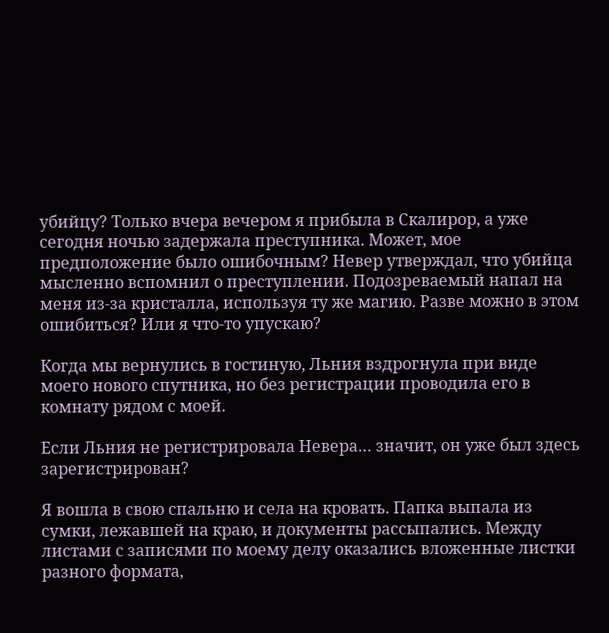убийцу? Только вчера вечером я прибыла в Скалирор, а уже сегодня ночью задержала преступника. Может, мое предположение было ошибочным? Невер утверждал, что убийца мысленно вспомнил о преступлении. Подозреваемый напал на меня из-за кристалла, используя ту же магию. Разве можно в этом ошибиться? Или я что-то упускаю?

Когда мы вернулись в гостиную, Льния вздрогнула при виде моего нового спутника, но без регистрации проводила его в комнату рядом с моей.

Если Льния не регистрировала Невера… значит, он уже был здесь зарегистрирован?

Я вошла в свою спальню и села на кровать. Папка выпала из сумки, лежавшей на краю, и документы рассыпались. Между листами с записями по моему делу оказались вложенные листки разного формата,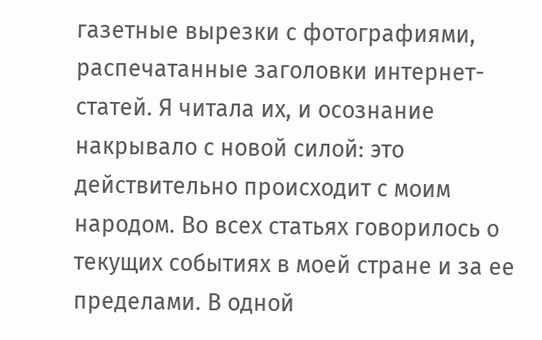газетные вырезки с фотографиями, распечатанные заголовки интернет-статей. Я читала их, и осознание накрывало с новой силой: это действительно происходит с моим народом. Во всех статьях говорилось о текущих событиях в моей стране и за ее пределами. В одной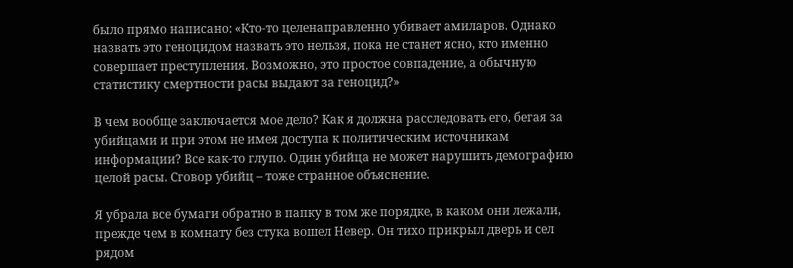было прямо написано: «Кто-то целенаправленно убивает амиларов. Однако назвать это геноцидом назвать это нельзя, пока не станет ясно, кто именно совершает преступления. Возможно, это простое совпадение, а обычную статистику смертности расы выдают за геноцид?»

В чем вообще заключается мое дело? Как я должна расследовать его, бегая за убийцами и при этом не имея доступа к политическим источникам информации? Все как-то глупо. Один убийца не может нарушить демографию целой расы. Сговор убийц – тоже странное объяснение.

Я убрала все бумаги обратно в папку в том же порядке, в каком они лежали, прежде чем в комнату без стука вошел Невер. Он тихо прикрыл дверь и сел рядом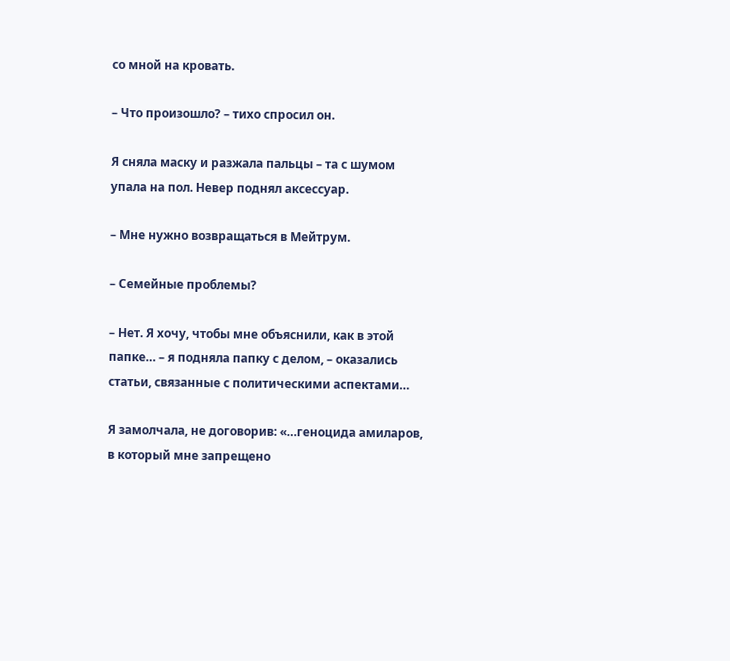со мной на кровать.

– Что произошло? – тихо спросил он.

Я сняла маску и разжала пальцы – та с шумом упала на пол. Невер поднял аксессуар.

– Мне нужно возвращаться в Мейтрум.

– Семейные проблемы?

– Нет. Я хочу, чтобы мне объяснили, как в этой папке… – я подняла папку с делом, – оказались статьи, связанные с политическими аспектами…

Я замолчала, не договорив: «…геноцида амиларов, в который мне запрещено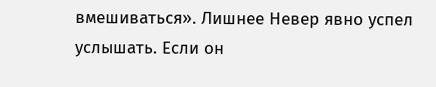вмешиваться». Лишнее Невер явно успел услышать. Если он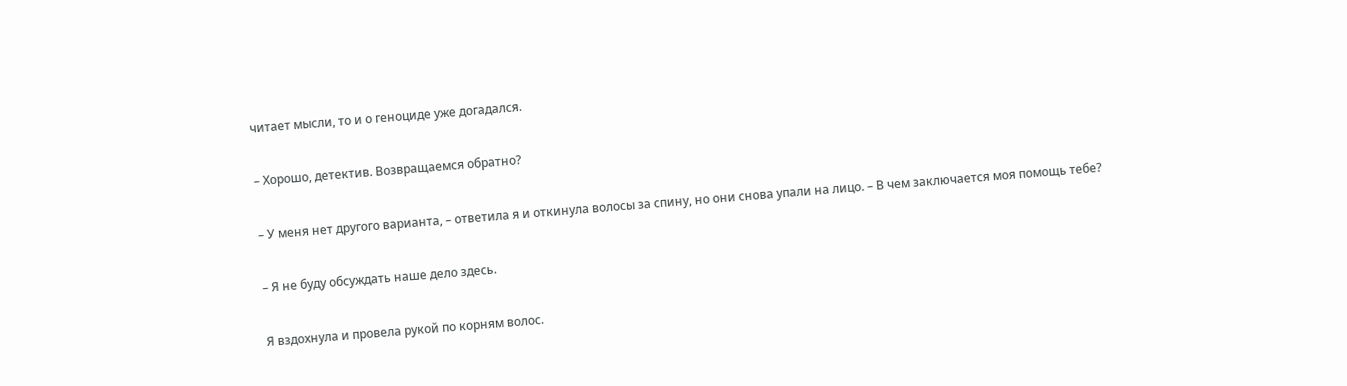читает мысли, то и о геноциде уже догадался.

– Хорошо, детектив. Возвращаемся обратно?

– У меня нет другого варианта, – ответила я и откинула волосы за спину, но они снова упали на лицо. – В чем заключается моя помощь тебе?

– Я не буду обсуждать наше дело здесь.

Я вздохнула и провела рукой по корням волос.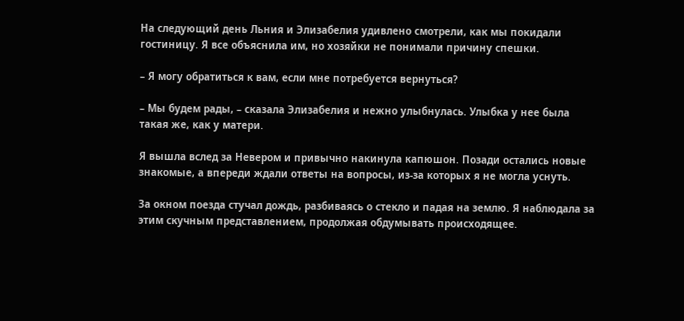На следующий день Льния и Элизабелия удивлено смотрели, как мы покидали гостиницу. Я все объяснила им, но хозяйки не понимали причину спешки.

– Я могу обратиться к вам, если мне потребуется вернуться?

– Мы будем рады, – сказала Элизабелия и нежно улыбнулась. Улыбка у нее была такая же, как у матери.

Я вышла вслед за Невером и привычно накинула капюшон. Позади остались новые знакомые, а впереди ждали ответы на вопросы, из-за которых я не могла уснуть.

За окном поезда стучал дождь, разбиваясь о стекло и падая на землю. Я наблюдала за этим скучным представлением, продолжая обдумывать происходящее.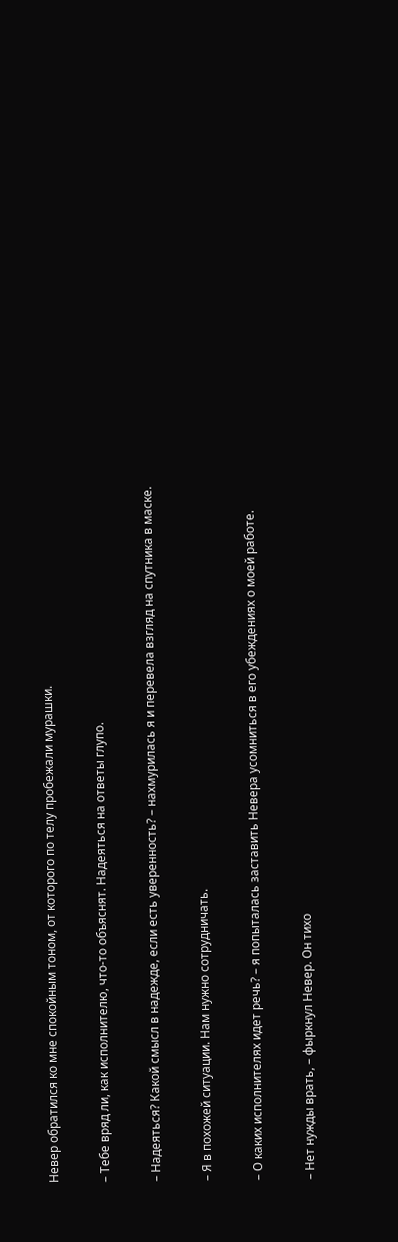Невер обратился ко мне спокойным тоном, от которого по телу пробежали мурашки.

– Тебе вряд ли, как исполнителю, что-то объяснят. Надеяться на ответы глупо.

– Надеяться? Какой смысл в надежде, если есть уверенность? – нахмурилась я и перевела взгляд на спутника в маске.

– Я в похожей ситуации. Нам нужно сотрудничать.

– О каких исполнителях идет речь? – я попыталась заставить Невера усомниться в его убеждениях о моей работе.

– Нет нужды врать, – фыркнул Невер. Он тихо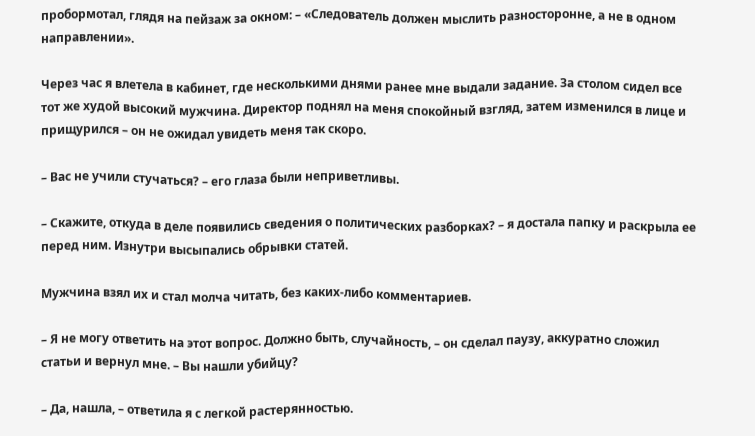пробормотал, глядя на пейзаж за окном: – «Следователь должен мыслить разносторонне, а не в одном направлении».

Через час я влетела в кабинет, где несколькими днями ранее мне выдали задание. За столом сидел все тот же худой высокий мужчина. Директор поднял на меня спокойный взгляд, затем изменился в лице и прищурился – он не ожидал увидеть меня так скоро.

– Вас не учили стучаться? – его глаза были неприветливы.

– Скажите, откуда в деле появились сведения о политических разборках? – я достала папку и раскрыла ее перед ним. Изнутри высыпались обрывки статей.

Мужчина взял их и стал молча читать, без каких-либо комментариев.

– Я не могу ответить на этот вопрос. Должно быть, случайность, – он сделал паузу, аккуратно сложил статьи и вернул мне. – Вы нашли убийцу?

– Да, нашла, – ответила я с легкой растерянностью.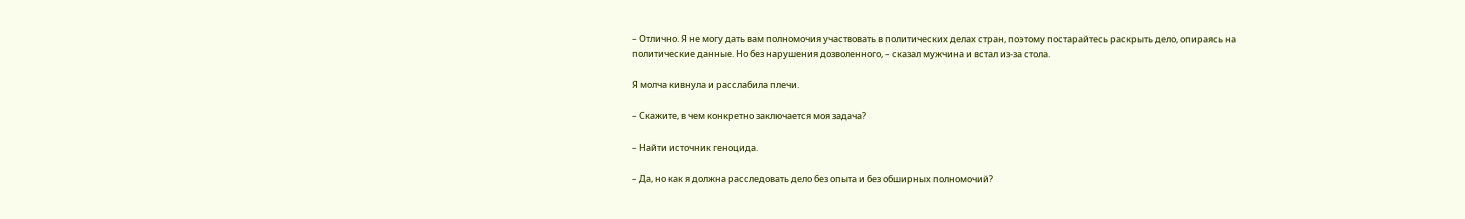– Отлично. Я не могу дать вам полномочия участвовать в политических делах стран, поэтому постарайтесь раскрыть дело, опираясь на политические данные. Но без нарушения дозволенного, – сказал мужчина и встал из-за стола.

Я молча кивнула и расслабила плечи.

– Скажите, в чем конкретно заключается моя задача?

– Найти источник геноцида.

– Да, но как я должна расследовать дело без опыта и без обширных полномочий?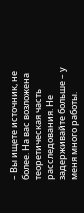– Вы ищете источник, не более. На вас возложена теоретическая часть расследования. Не задерживайте больше – у меня много работы.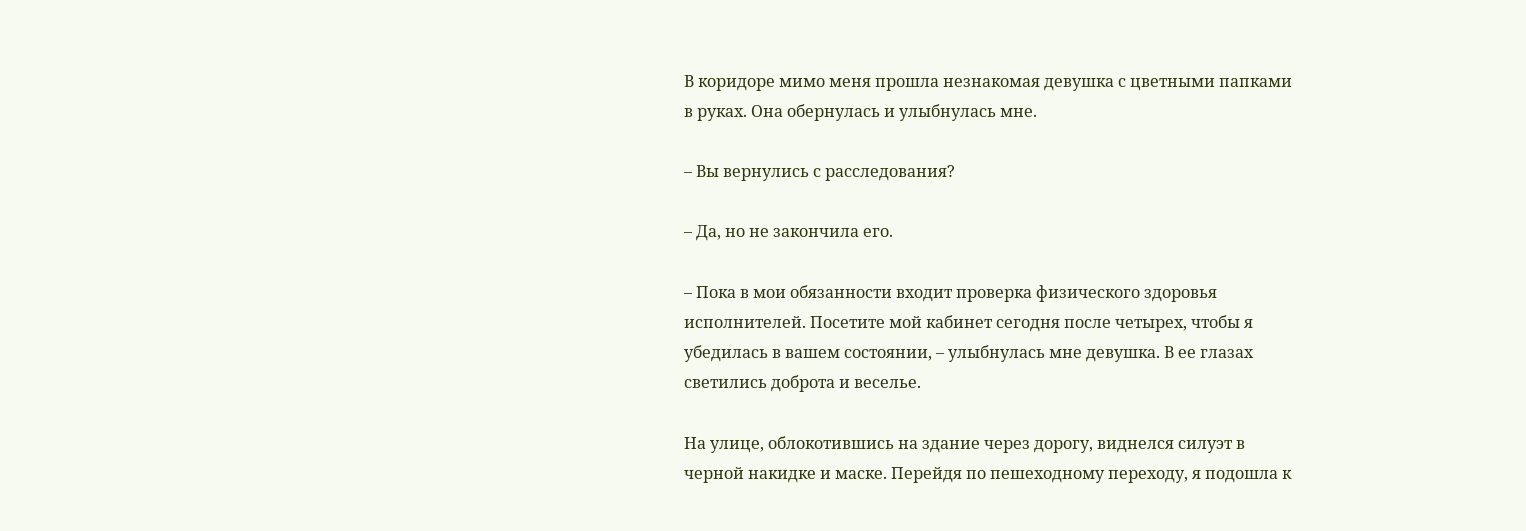В коридоре мимо меня прошла незнакомая девушка с цветными папками в руках. Она обернулась и улыбнулась мне.

– Вы вернулись с расследования?

– Да, но не закончила его.

– Пока в мои обязанности входит проверка физического здоровья исполнителей. Посетите мой кабинет сегодня после четырех, чтобы я убедилась в вашем состоянии, – улыбнулась мне девушка. В ее глазах светились доброта и веселье.

На улице, облокотившись на здание через дорогу, виднелся силуэт в черной накидке и маске. Перейдя по пешеходному переходу, я подошла к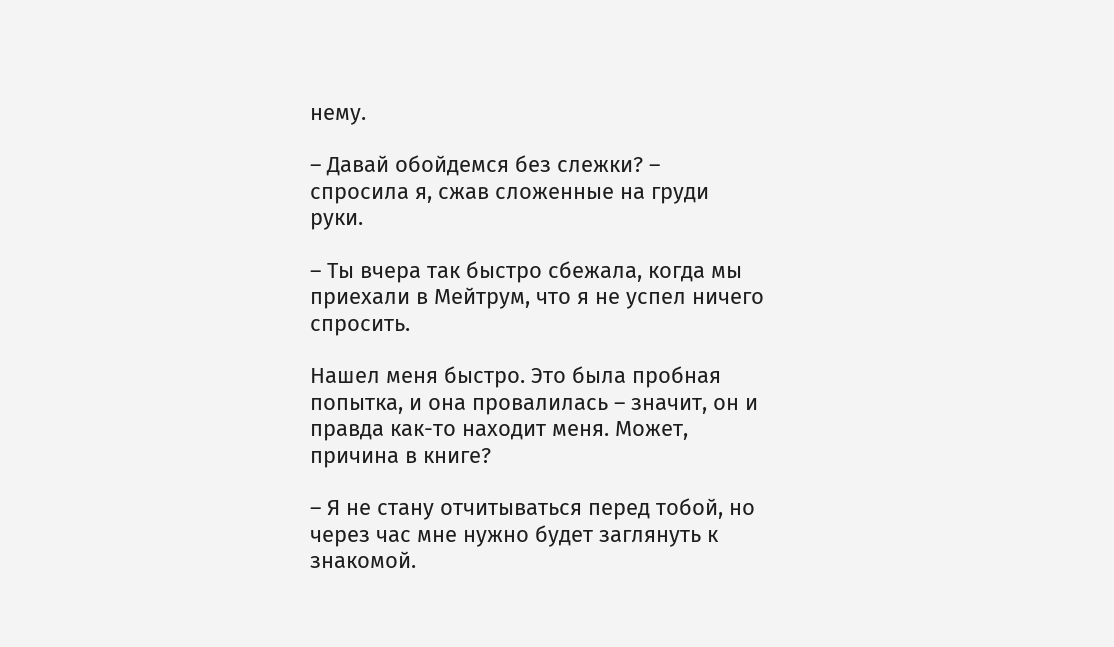нему.

– Давай обойдемся без слежки? – спросила я, сжав сложенные на груди руки.

– Ты вчера так быстро сбежала, когда мы приехали в Мейтрум, что я не успел ничего спросить.

Нашел меня быстро. Это была пробная попытка, и она провалилась – значит, он и правда как-то находит меня. Может, причина в книге?

– Я не стану отчитываться перед тобой, но через час мне нужно будет заглянуть к знакомой.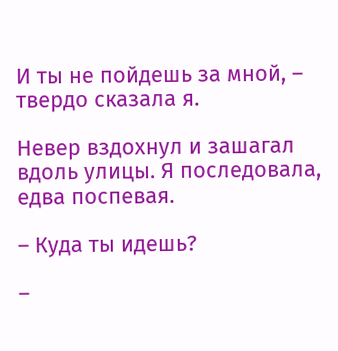И ты не пойдешь за мной, – твердо сказала я.

Невер вздохнул и зашагал вдоль улицы. Я последовала, едва поспевая.

– Куда ты идешь?

–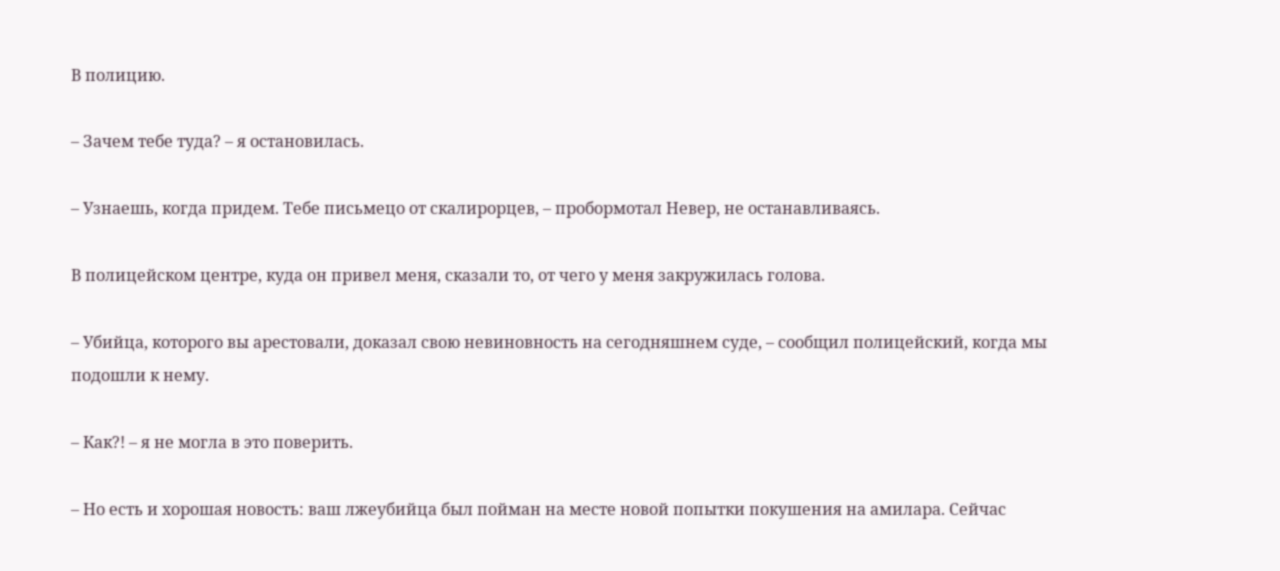В полицию.

– Зачем тебе туда? – я остановилась.

– Узнаешь, когда придем. Тебе письмецо от скалирорцев, – пробормотал Невер, не останавливаясь.

В полицейском центре, куда он привел меня, сказали то, от чего у меня закружилась голова.

– Убийца, которого вы арестовали, доказал свою невиновность на сегодняшнем суде, – сообщил полицейский, когда мы подошли к нему.

– Как?! – я не могла в это поверить.

– Но есть и хорошая новость: ваш лжеубийца был пойман на месте новой попытки покушения на амилара. Сейчас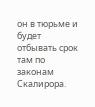он в тюрьме и будет отбывать срок там по законам Скалирора.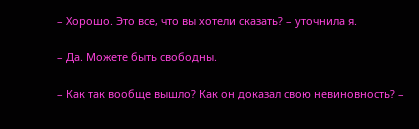– Хорошо. Это все, что вы хотели сказать? – уточнила я.

– Да. Можете быть свободны.

– Как так вообще вышло? Как он доказал свою невиновность? –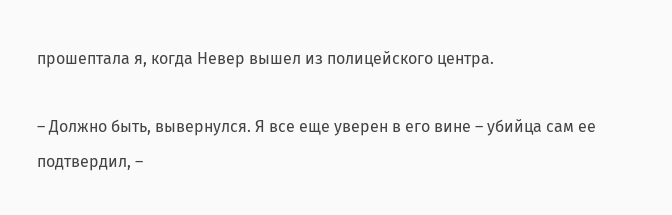прошептала я, когда Невер вышел из полицейского центра.

– Должно быть, вывернулся. Я все еще уверен в его вине – убийца сам ее подтвердил, –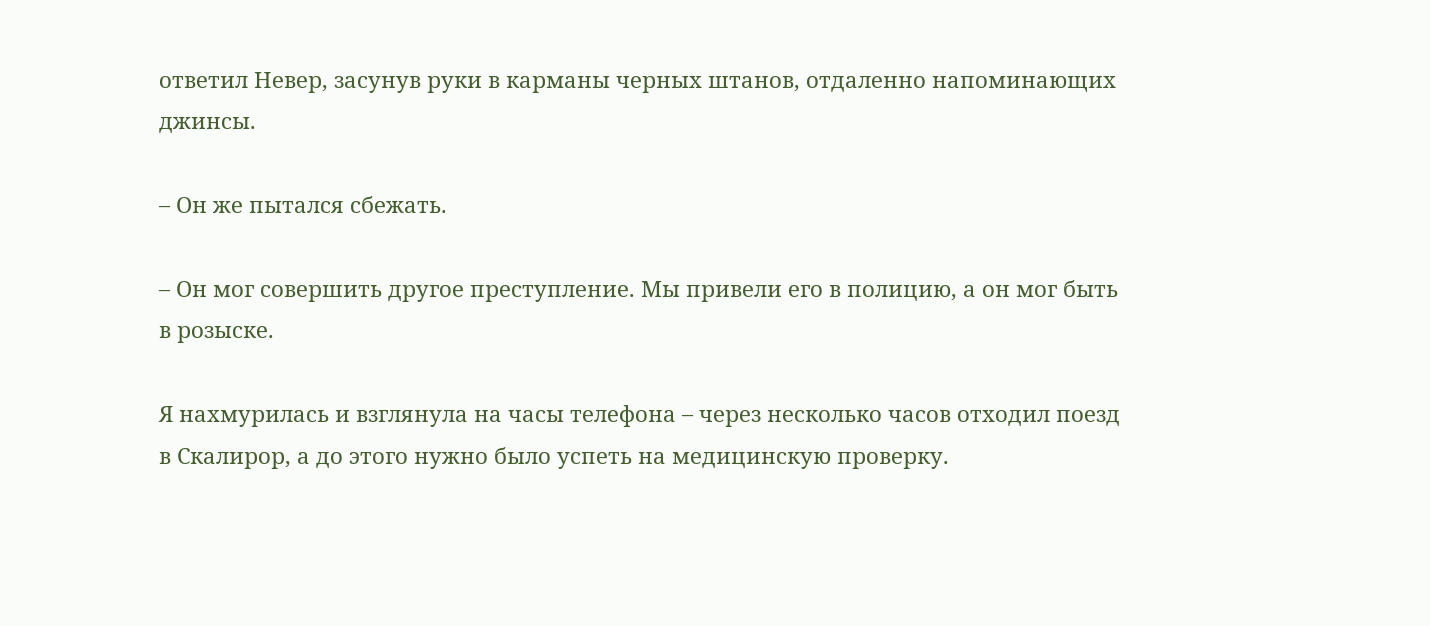ответил Невер, засунув руки в карманы черных штанов, отдаленно напоминающих джинсы.

– Он же пытался сбежать.

– Он мог совершить другое преступление. Мы привели его в полицию, а он мог быть в розыске.

Я нахмурилась и взглянула на часы телефона – через несколько часов отходил поезд в Скалирор, а до этого нужно было успеть на медицинскую проверку.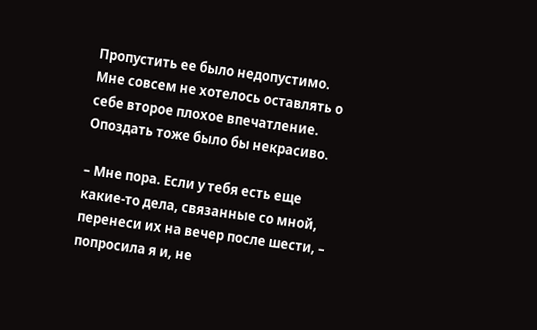Пропустить ее было недопустимо. Мне совсем не хотелось оставлять о себе второе плохое впечатление. Опоздать тоже было бы некрасиво.

– Мне пора. Если у тебя есть еще какие-то дела, связанные со мной, перенеси их на вечер после шести, – попросила я и, не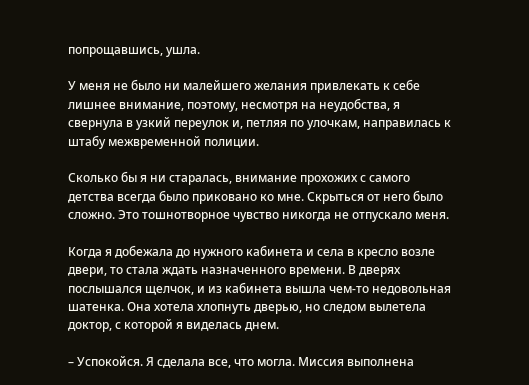попрощавшись, ушла.

У меня не было ни малейшего желания привлекать к себе лишнее внимание, поэтому, несмотря на неудобства, я свернула в узкий переулок и, петляя по улочкам, направилась к штабу межвременной полиции.

Сколько бы я ни старалась, внимание прохожих с самого детства всегда было приковано ко мне. Скрыться от него было сложно. Это тошнотворное чувство никогда не отпускало меня.

Когда я добежала до нужного кабинета и села в кресло возле двери, то стала ждать назначенного времени. В дверях послышался щелчок, и из кабинета вышла чем-то недовольная шатенка. Она хотела хлопнуть дверью, но следом вылетела доктор, с которой я виделась днем.

– Успокойся. Я сделала все, что могла. Миссия выполнена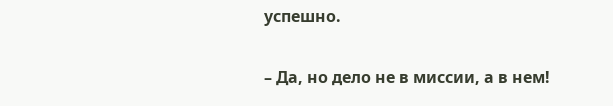успешно.

– Да, но дело не в миссии, а в нем!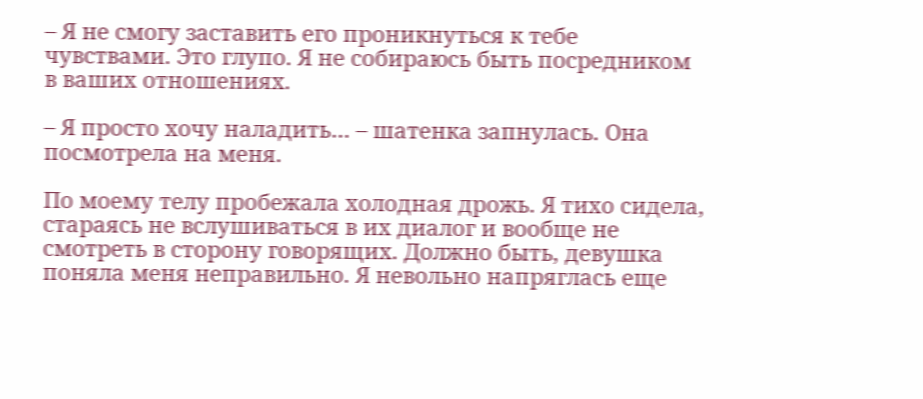– Я не смогу заставить его проникнуться к тебе чувствами. Это глупо. Я не собираюсь быть посредником в ваших отношениях.

– Я просто хочу наладить… – шатенка запнулась. Она посмотрела на меня.

По моему телу пробежала холодная дрожь. Я тихо сидела, стараясь не вслушиваться в их диалог и вообще не смотреть в сторону говорящих. Должно быть, девушка поняла меня неправильно. Я невольно напряглась еще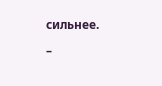сильнее.

–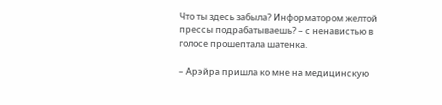Что ты здесь забыла? Информатором желтой прессы подрабатываешь? – с ненавистью в голосе прошептала шатенка.

– Арэйра пришла ко мне на медицинскую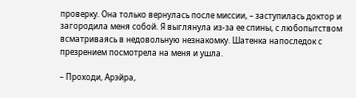проверку. Она только вернулась после миссии, – заступилась доктор и загородила меня собой. Я выглянула из-за ее спины, с любопытством всматриваясь в недовольную незнакомку. Шатенка напоследок с презрением посмотрела на меня и ушла.

– Проходи, Арэйра,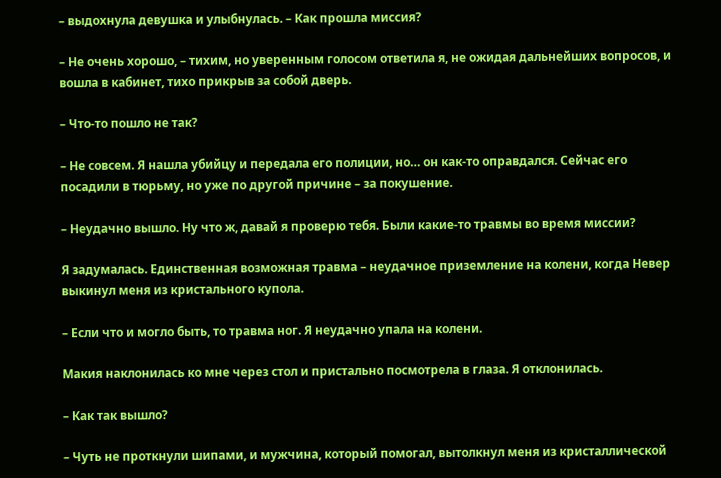– выдохнула девушка и улыбнулась. – Как прошла миссия?

– Не очень хорошо, – тихим, но уверенным голосом ответила я, не ожидая дальнейших вопросов, и вошла в кабинет, тихо прикрыв за собой дверь.

– Что-то пошло не так?

– Не совсем. Я нашла убийцу и передала его полиции, но… он как-то оправдался. Сейчас его посадили в тюрьму, но уже по другой причине – за покушение.

– Неудачно вышло. Ну что ж, давай я проверю тебя. Были какие-то травмы во время миссии?

Я задумалась. Единственная возможная травма – неудачное приземление на колени, когда Невер выкинул меня из кристального купола.

– Если что и могло быть, то травма ног. Я неудачно упала на колени.

Макия наклонилась ко мне через стол и пристально посмотрела в глаза. Я отклонилась.

– Как так вышло?

– Чуть не проткнули шипами, и мужчина, который помогал, вытолкнул меня из кристаллической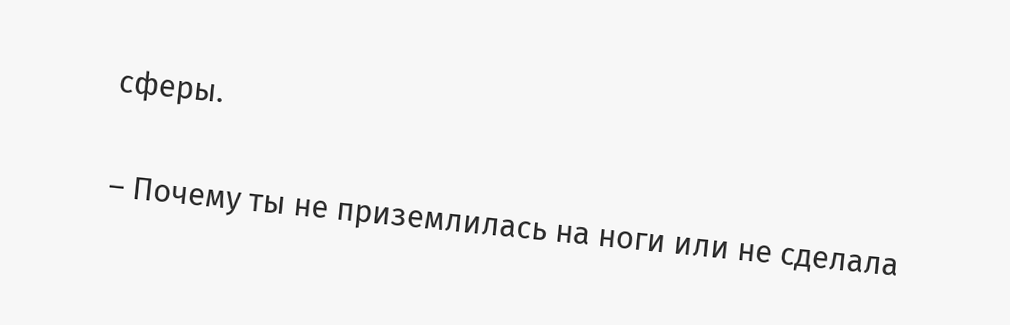сферы.

– Почему ты не приземлилась на ноги или не сделала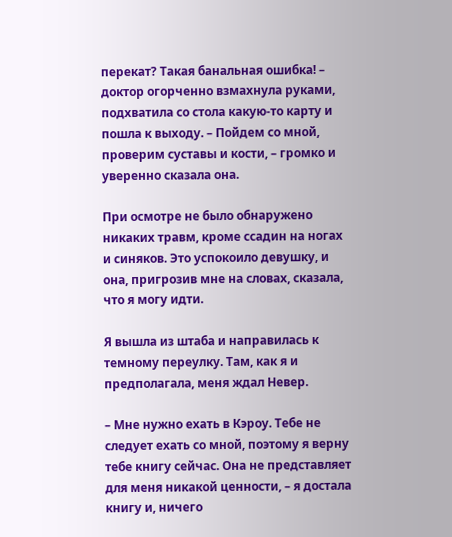перекат? Такая банальная ошибка! – доктор огорченно взмахнула руками, подхватила со стола какую-то карту и пошла к выходу. – Пойдем со мной, проверим суставы и кости, – громко и уверенно сказала она.

При осмотре не было обнаружено никаких травм, кроме ссадин на ногах и синяков. Это успокоило девушку, и она, пригрозив мне на словах, сказала, что я могу идти.

Я вышла из штаба и направилась к темному переулку. Там, как я и предполагала, меня ждал Невер.

– Мне нужно ехать в Кэроу. Тебе не следует ехать со мной, поэтому я верну тебе книгу сейчас. Она не представляет для меня никакой ценности, – я достала книгу и, ничего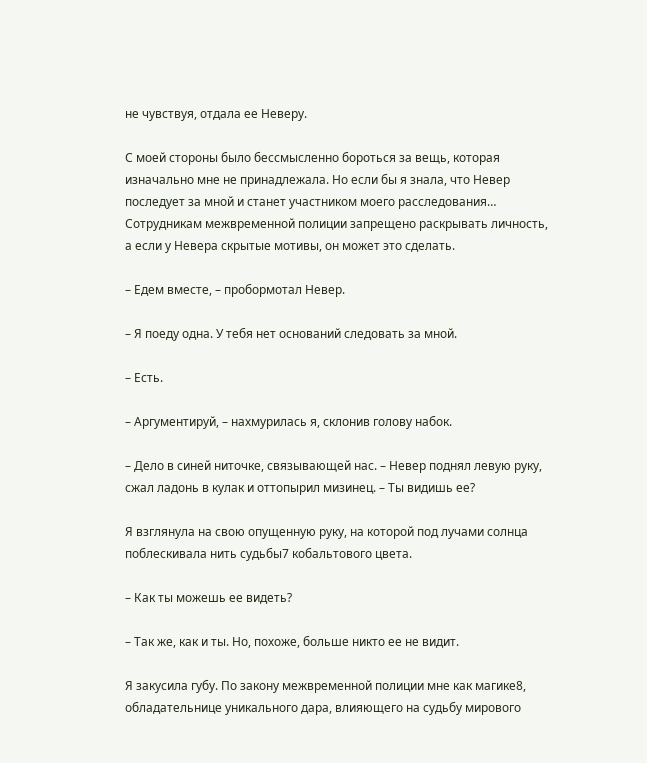не чувствуя, отдала ее Неверу.

С моей стороны было бессмысленно бороться за вещь, которая изначально мне не принадлежала. Но если бы я знала, что Невер последует за мной и станет участником моего расследования… Сотрудникам межвременной полиции запрещено раскрывать личность, а если у Невера скрытые мотивы, он может это сделать.

– Едем вместе, – пробормотал Невер.

– Я поеду одна. У тебя нет оснований следовать за мной.

– Есть.

– Аргументируй, – нахмурилась я, склонив голову набок.

– Дело в синей ниточке, связывающей нас. – Невер поднял левую руку, сжал ладонь в кулак и оттопырил мизинец. – Ты видишь ее?

Я взглянула на свою опущенную руку, на которой под лучами солнца поблескивала нить судьбы7 кобальтового цвета.

– Как ты можешь ее видеть?

– Так же, как и ты. Но, похоже, больше никто ее не видит.

Я закусила губу. По закону межвременной полиции мне как магике8, обладательнице уникального дара, влияющего на судьбу мирового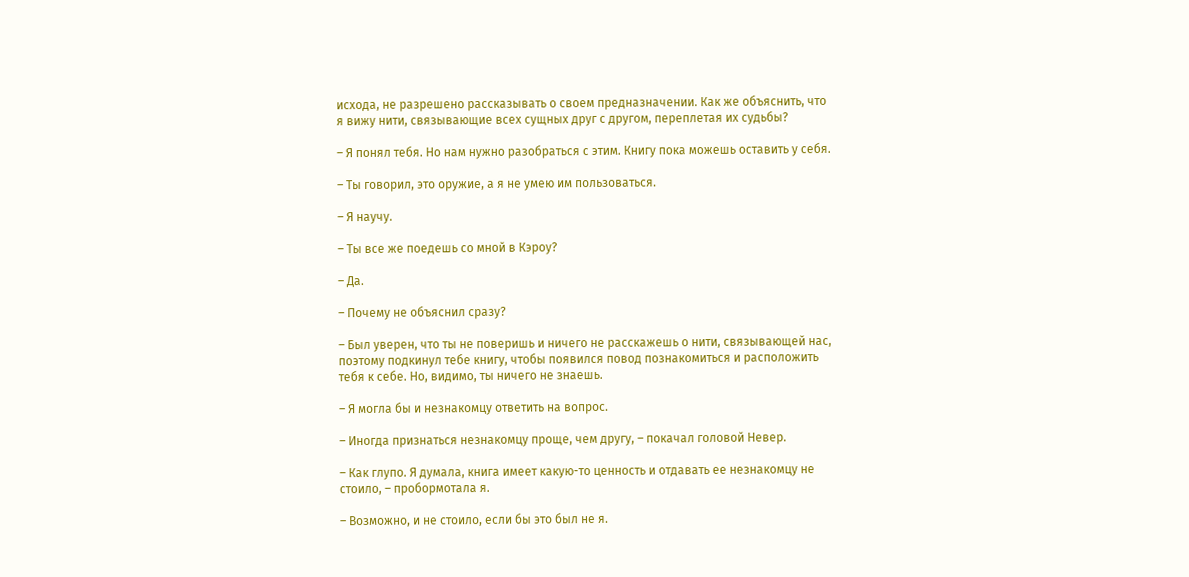исхода, не разрешено рассказывать о своем предназначении. Как же объяснить, что я вижу нити, связывающие всех сущных друг с другом, переплетая их судьбы?

– Я понял тебя. Но нам нужно разобраться с этим. Книгу пока можешь оставить у себя.

– Ты говорил, это оружие, а я не умею им пользоваться.

– Я научу.

– Ты все же поедешь со мной в Кэроу?

– Да.

– Почему не объяснил сразу?

– Был уверен, что ты не поверишь и ничего не расскажешь о нити, связывающей нас, поэтому подкинул тебе книгу, чтобы появился повод познакомиться и расположить тебя к себе. Но, видимо, ты ничего не знаешь.

– Я могла бы и незнакомцу ответить на вопрос.

– Иногда признаться незнакомцу проще, чем другу, – покачал головой Невер.

– Как глупо. Я думала, книга имеет какую-то ценность и отдавать ее незнакомцу не стоило, – пробормотала я.

– Возможно, и не стоило, если бы это был не я.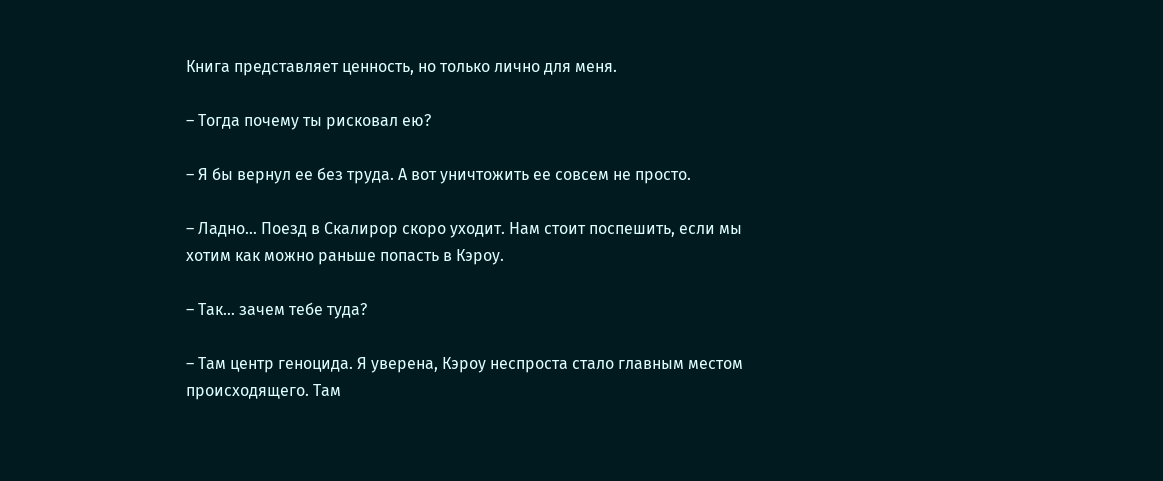Книга представляет ценность, но только лично для меня.

– Тогда почему ты рисковал ею?

– Я бы вернул ее без труда. А вот уничтожить ее совсем не просто.

– Ладно… Поезд в Скалирор скоро уходит. Нам стоит поспешить, если мы хотим как можно раньше попасть в Кэроу.

– Так… зачем тебе туда?

– Там центр геноцида. Я уверена, Кэроу неспроста стало главным местом происходящего. Там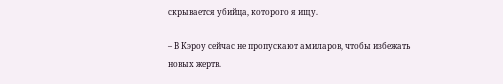скрывается убийца, которого я ищу.

– В Кэроу сейчас не пропускают амиларов, чтобы избежать новых жертв.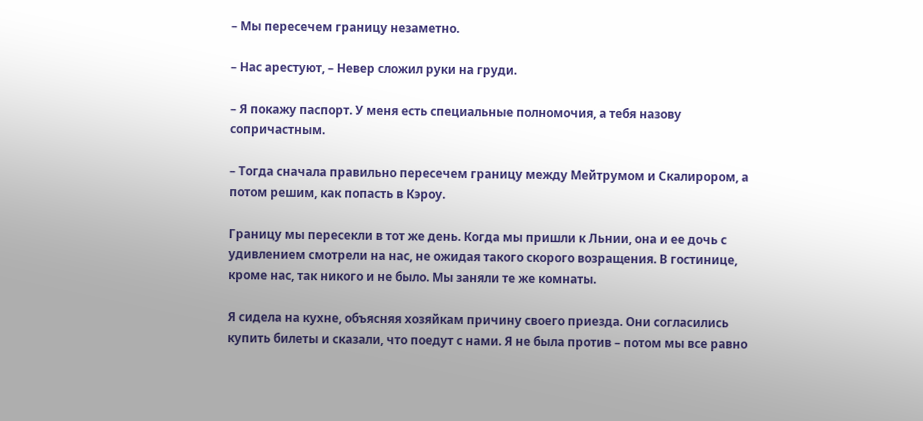– Мы пересечем границу незаметно.

– Нас арестуют, – Невер сложил руки на груди.

– Я покажу паспорт. У меня есть специальные полномочия, а тебя назову сопричастным.

– Тогда сначала правильно пересечем границу между Мейтрумом и Скалирором, а потом решим, как попасть в Кэроу.

Границу мы пересекли в тот же день. Когда мы пришли к Льнии, она и ее дочь с удивлением смотрели на нас, не ожидая такого скорого возращения. В гостинице, кроме нас, так никого и не было. Мы заняли те же комнаты.

Я сидела на кухне, объясняя хозяйкам причину своего приезда. Они согласились купить билеты и сказали, что поедут с нами. Я не была против – потом мы все равно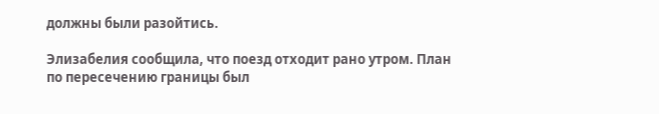должны были разойтись.

Элизабелия сообщила, что поезд отходит рано утром. План по пересечению границы был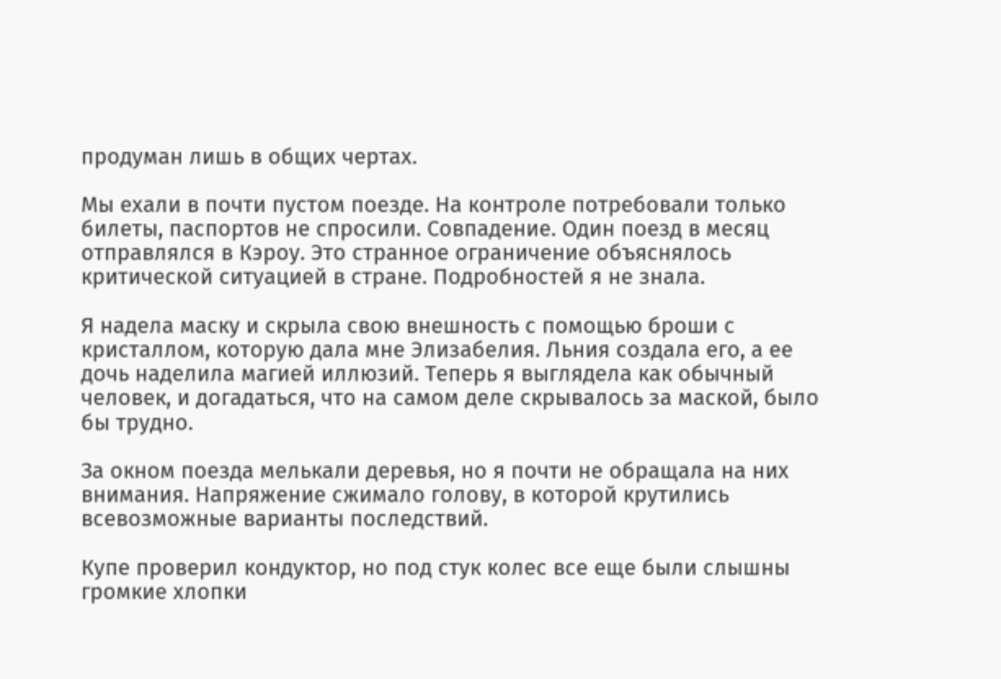продуман лишь в общих чертах.

Мы ехали в почти пустом поезде. На контроле потребовали только билеты, паспортов не спросили. Совпадение. Один поезд в месяц отправлялся в Кэроу. Это странное ограничение объяснялось критической ситуацией в стране. Подробностей я не знала.

Я надела маску и скрыла свою внешность с помощью броши с кристаллом, которую дала мне Элизабелия. Льния создала его, а ее дочь наделила магией иллюзий. Теперь я выглядела как обычный человек, и догадаться, что на самом деле скрывалось за маской, было бы трудно.

За окном поезда мелькали деревья, но я почти не обращала на них внимания. Напряжение сжимало голову, в которой крутились всевозможные варианты последствий.

Купе проверил кондуктор, но под стук колес все еще были слышны громкие хлопки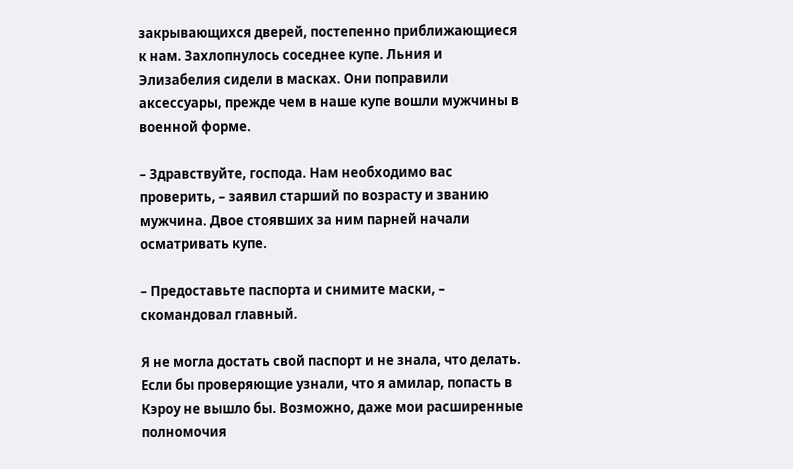закрывающихся дверей, постепенно приближающиеся к нам. Захлопнулось соседнее купе. Льния и Элизабелия сидели в масках. Они поправили аксессуары, прежде чем в наше купе вошли мужчины в военной форме.

– Здравствуйте, господа. Нам необходимо вас проверить, – заявил старший по возрасту и званию мужчина. Двое стоявших за ним парней начали осматривать купе.

– Предоставьте паспорта и снимите маски, – скомандовал главный.

Я не могла достать свой паспорт и не знала, что делать. Если бы проверяющие узнали, что я амилар, попасть в Кэроу не вышло бы. Возможно, даже мои расширенные полномочия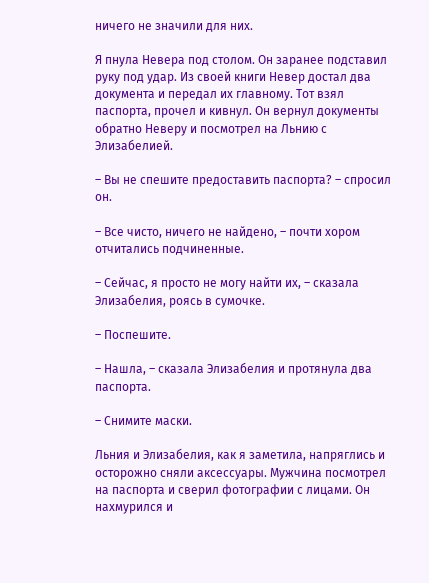ничего не значили для них.

Я пнула Невера под столом. Он заранее подставил руку под удар. Из своей книги Невер достал два документа и передал их главному. Тот взял паспорта, прочел и кивнул. Он вернул документы обратно Неверу и посмотрел на Льнию с Элизабелией.

– Вы не спешите предоставить паспорта? – спросил он.

– Все чисто, ничего не найдено, – почти хором отчитались подчиненные.

– Сейчас, я просто не могу найти их, – сказала Элизабелия, роясь в сумочке.

– Поспешите.

– Нашла, – сказала Элизабелия и протянула два паспорта.

– Снимите маски.

Льния и Элизабелия, как я заметила, напряглись и осторожно сняли аксессуары. Мужчина посмотрел на паспорта и сверил фотографии с лицами. Он нахмурился и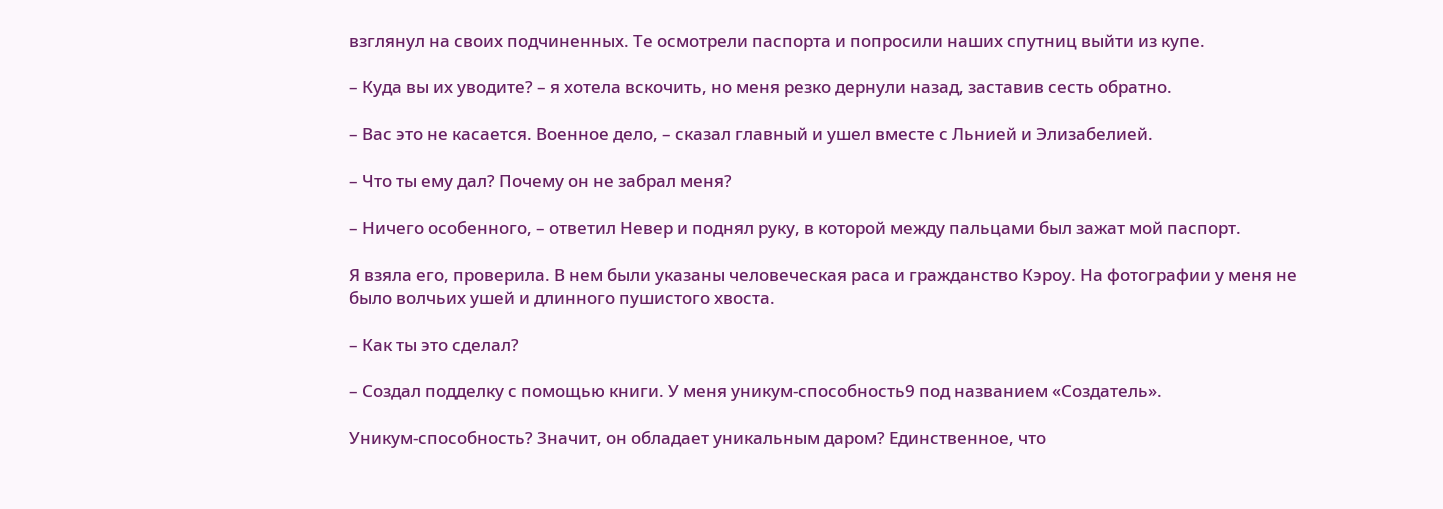взглянул на своих подчиненных. Те осмотрели паспорта и попросили наших спутниц выйти из купе.

– Куда вы их уводите? – я хотела вскочить, но меня резко дернули назад, заставив сесть обратно.

– Вас это не касается. Военное дело, – сказал главный и ушел вместе с Льнией и Элизабелией.

– Что ты ему дал? Почему он не забрал меня?

– Ничего особенного, – ответил Невер и поднял руку, в которой между пальцами был зажат мой паспорт.

Я взяла его, проверила. В нем были указаны человеческая раса и гражданство Кэроу. На фотографии у меня не было волчьих ушей и длинного пушистого хвоста.

– Как ты это сделал?

– Создал подделку с помощью книги. У меня уникум-способность9 под названием «Создатель».

Уникум-способность? Значит, он обладает уникальным даром? Единственное, что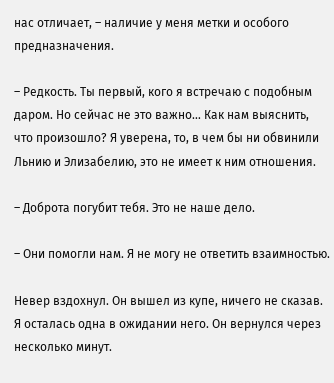нас отличает, – наличие у меня метки и особого предназначения.

– Редкость. Ты первый, кого я встречаю с подобным даром. Но сейчас не это важно… Как нам выяснить, что произошло? Я уверена, то, в чем бы ни обвинили Льнию и Элизабелию, это не имеет к ним отношения.

– Доброта погубит тебя. Это не наше дело.

– Они помогли нам. Я не могу не ответить взаимностью.

Невер вздохнул. Он вышел из купе, ничего не сказав. Я осталась одна в ожидании него. Он вернулся через несколько минут.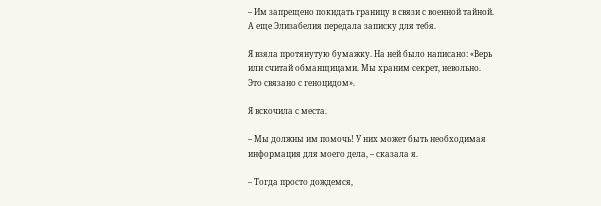– Им запрещено покидать границу в связи с военной тайной. А еще Элизабелия передала записку для тебя.

Я взяла протянутую бумажку. На ней было написано: «Верь или считай обманщицами. Мы храним секрет, невольно. Это связано с геноцидом».

Я вскочила с места.

– Мы должны им помочь! У них может быть необходимая информация для моего дела, – сказала я.

– Тогда просто дождемся,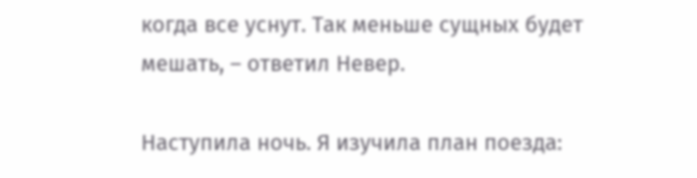когда все уснут. Так меньше сущных будет мешать, – ответил Невер.

Наступила ночь. Я изучила план поезда: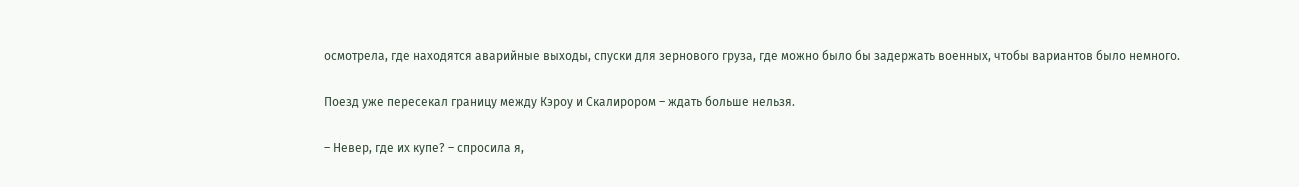осмотрела, где находятся аварийные выходы, спуски для зернового груза, где можно было бы задержать военных, чтобы вариантов было немного.

Поезд уже пересекал границу между Кэроу и Скалирором – ждать больше нельзя.

– Невер, где их купе? – спросила я,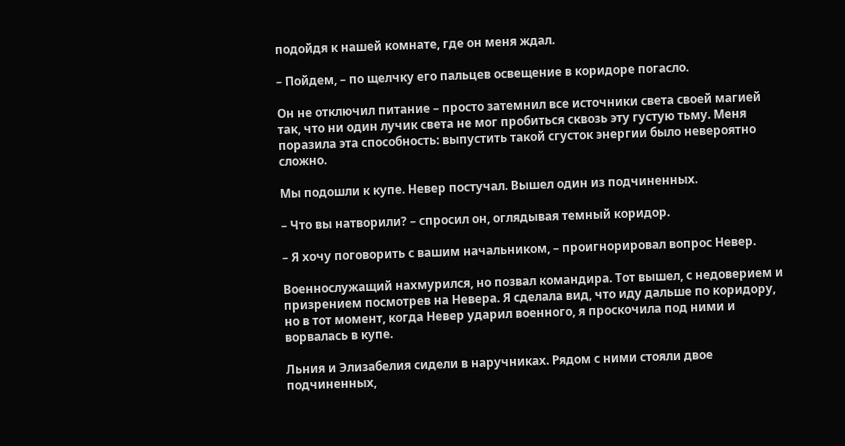подойдя к нашей комнате, где он меня ждал.

– Пойдем, – по щелчку его пальцев освещение в коридоре погасло.

Он не отключил питание – просто затемнил все источники света своей магией так, что ни один лучик света не мог пробиться сквозь эту густую тьму. Меня поразила эта способность: выпустить такой сгусток энергии было невероятно сложно.

Мы подошли к купе. Невер постучал. Вышел один из подчиненных.

– Что вы натворили? – спросил он, оглядывая темный коридор.

– Я хочу поговорить с вашим начальником, – проигнорировал вопрос Невер.

Военнослужащий нахмурился, но позвал командира. Тот вышел, с недоверием и призрением посмотрев на Невера. Я сделала вид, что иду дальше по коридору, но в тот момент, когда Невер ударил военного, я проскочила под ними и ворвалась в купе.

Льния и Элизабелия сидели в наручниках. Рядом с ними стояли двое подчиненных,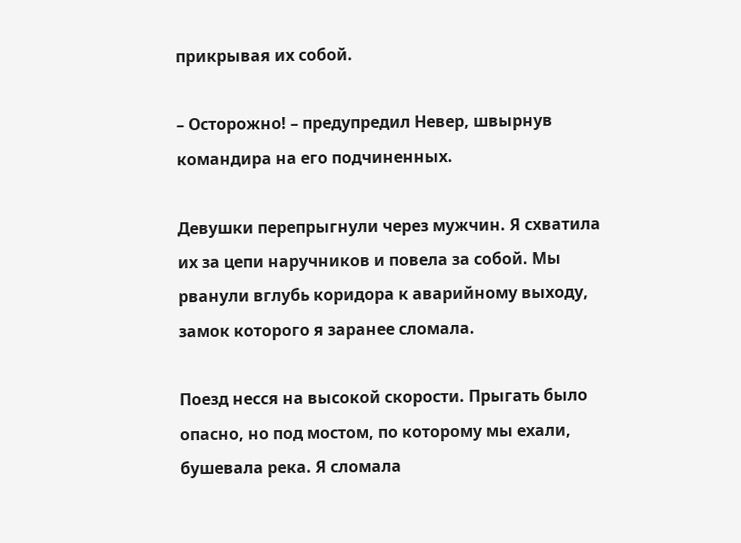прикрывая их собой.

– Осторожно! – предупредил Невер, швырнув командира на его подчиненных.

Девушки перепрыгнули через мужчин. Я схватила их за цепи наручников и повела за собой. Мы рванули вглубь коридора к аварийному выходу, замок которого я заранее сломала.

Поезд несся на высокой скорости. Прыгать было опасно, но под мостом, по которому мы ехали, бушевала река. Я сломала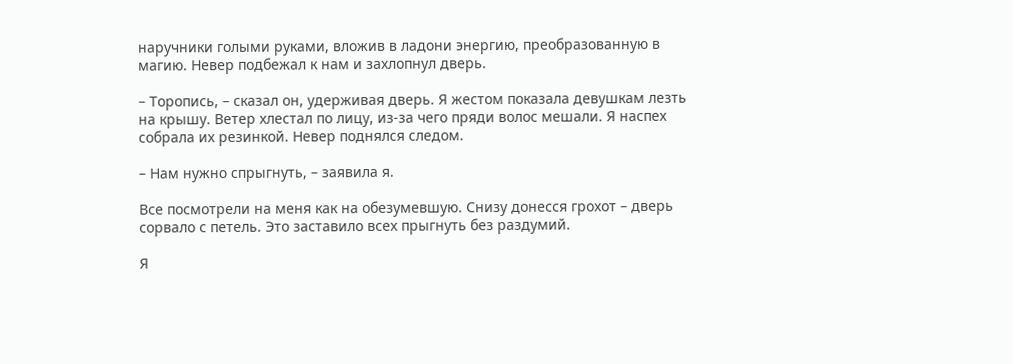наручники голыми руками, вложив в ладони энергию, преобразованную в магию. Невер подбежал к нам и захлопнул дверь.

– Торопись, – сказал он, удерживая дверь. Я жестом показала девушкам лезть на крышу. Ветер хлестал по лицу, из-за чего пряди волос мешали. Я наспех собрала их резинкой. Невер поднялся следом.

– Нам нужно спрыгнуть, – заявила я.

Все посмотрели на меня как на обезумевшую. Снизу донесся грохот – дверь сорвало с петель. Это заставило всех прыгнуть без раздумий.

Я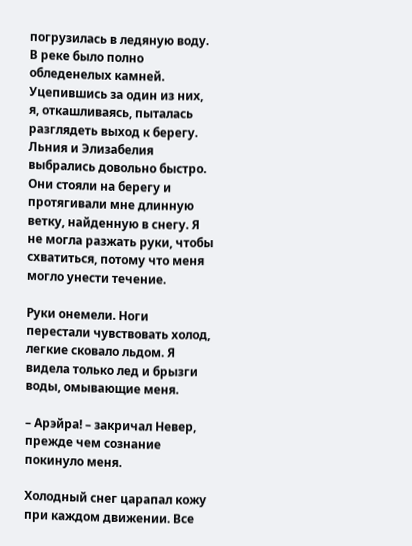погрузилась в ледяную воду. В реке было полно обледенелых камней. Уцепившись за один из них, я, откашливаясь, пыталась разглядеть выход к берегу. Льния и Элизабелия выбрались довольно быстро. Они стояли на берегу и протягивали мне длинную ветку, найденную в снегу. Я не могла разжать руки, чтобы схватиться, потому что меня могло унести течение.

Руки онемели. Ноги перестали чувствовать холод, легкие сковало льдом. Я видела только лед и брызги воды, омывающие меня.

– Арэйра! – закричал Невер, прежде чем сознание покинуло меня.

Холодный снег царапал кожу при каждом движении. Все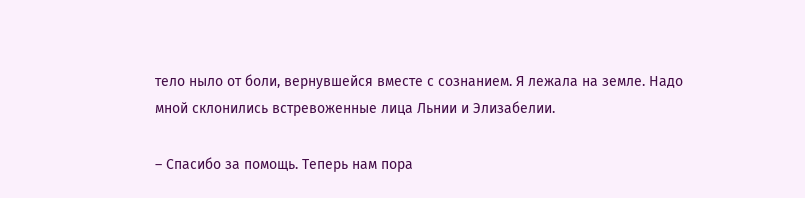тело ныло от боли, вернувшейся вместе с сознанием. Я лежала на земле. Надо мной склонились встревоженные лица Льнии и Элизабелии.

– Спасибо за помощь. Теперь нам пора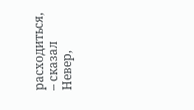расходиться, – сказал Невер,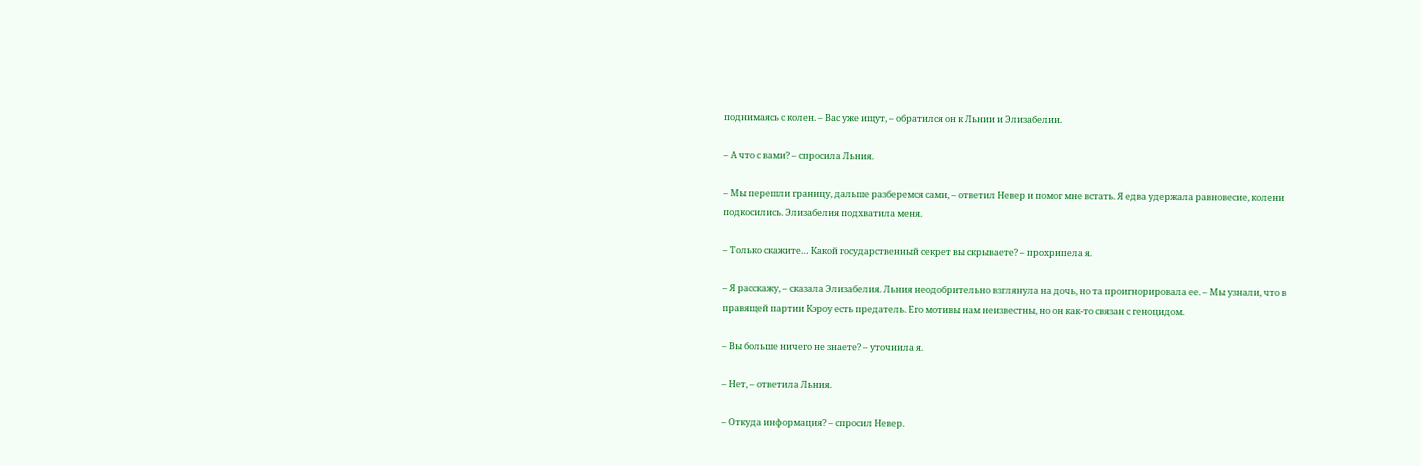поднимаясь с колен. – Вас уже ищут, – обратился он к Льнии и Элизабелии.

– А что с вами? – спросила Льния.

– Мы перешли границу, дальше разберемся сами, – ответил Невер и помог мне встать. Я едва удержала равновесие, колени подкосились. Элизабелия подхватила меня.

– Только скажите… Какой государственный секрет вы скрываете? – прохрипела я.

– Я расскажу, – сказала Элизабелия. Льния неодобрительно взглянула на дочь, но та проигнорировала ее. – Мы узнали, что в правящей партии Кэроу есть предатель. Его мотивы нам неизвестны, но он как-то связан с геноцидом.

– Вы больше ничего не знаете? – уточнила я.

– Нет, – ответила Льния.

– Откуда информация? – спросил Невер.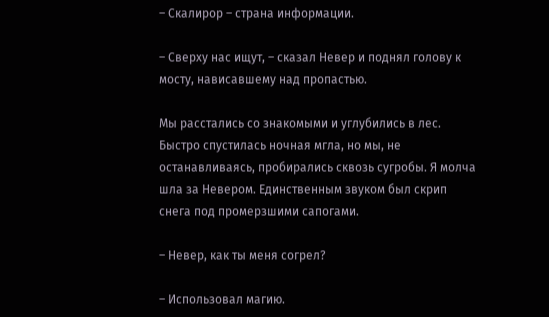– Скалирор – страна информации.

– Сверху нас ищут, – сказал Невер и поднял голову к мосту, нависавшему над пропастью.

Мы расстались со знакомыми и углубились в лес. Быстро спустилась ночная мгла, но мы, не останавливаясь, пробирались сквозь сугробы. Я молча шла за Невером. Единственным звуком был скрип снега под промерзшими сапогами.

– Невер, как ты меня согрел?

– Использовал магию.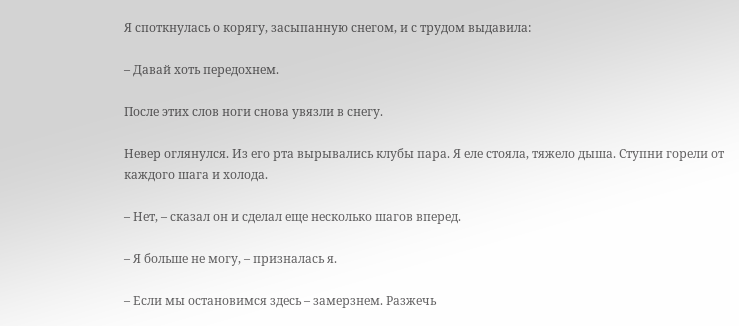Я споткнулась о корягу, засыпанную снегом, и с трудом выдавила:

– Давай хоть передохнем.

После этих слов ноги снова увязли в снегу.

Невер оглянулся. Из его рта вырывались клубы пара. Я еле стояла, тяжело дыша. Ступни горели от каждого шага и холода.

– Нет, – сказал он и сделал еще несколько шагов вперед.

– Я больше не могу, – призналась я.

– Если мы остановимся здесь – замерзнем. Разжечь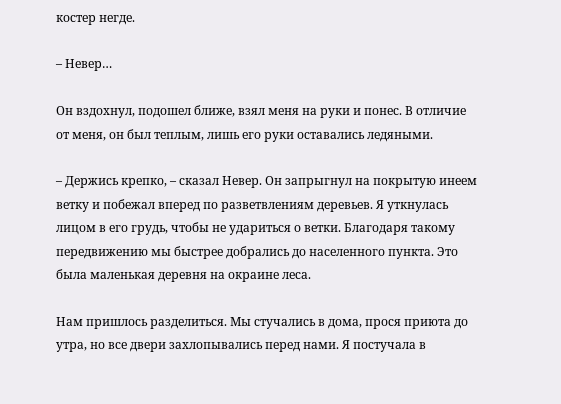костер негде.

– Невер…

Он вздохнул, подошел ближе, взял меня на руки и понес. В отличие от меня, он был теплым, лишь его руки оставались ледяными.

– Держись крепко, – сказал Невер. Он запрыгнул на покрытую инеем ветку и побежал вперед по разветвлениям деревьев. Я уткнулась лицом в его грудь, чтобы не удариться о ветки. Благодаря такому передвижению мы быстрее добрались до населенного пункта. Это была маленькая деревня на окраине леса.

Нам пришлось разделиться. Мы стучались в дома, прося приюта до утра, но все двери захлопывались перед нами. Я постучала в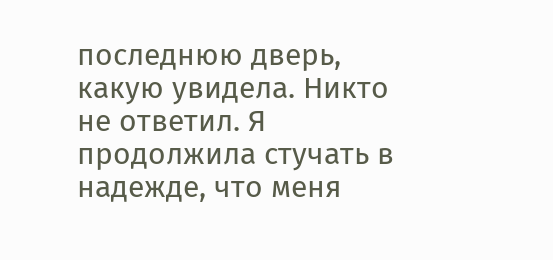последнюю дверь, какую увидела. Никто не ответил. Я продолжила стучать в надежде, что меня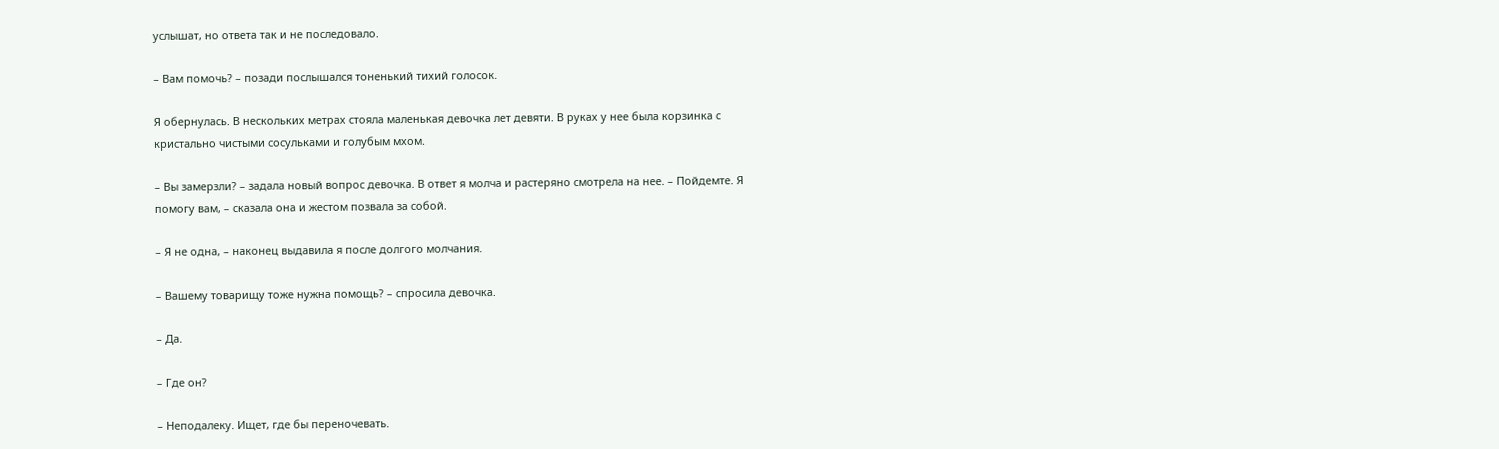услышат, но ответа так и не последовало.

– Вам помочь? – позади послышался тоненький тихий голосок.

Я обернулась. В нескольких метрах стояла маленькая девочка лет девяти. В руках у нее была корзинка с кристально чистыми сосульками и голубым мхом.

– Вы замерзли? – задала новый вопрос девочка. В ответ я молча и растеряно смотрела на нее. – Пойдемте. Я помогу вам, – сказала она и жестом позвала за собой.

– Я не одна, – наконец выдавила я после долгого молчания.

– Вашему товарищу тоже нужна помощь? – спросила девочка.

– Да.

– Где он?

– Неподалеку. Ищет, где бы переночевать.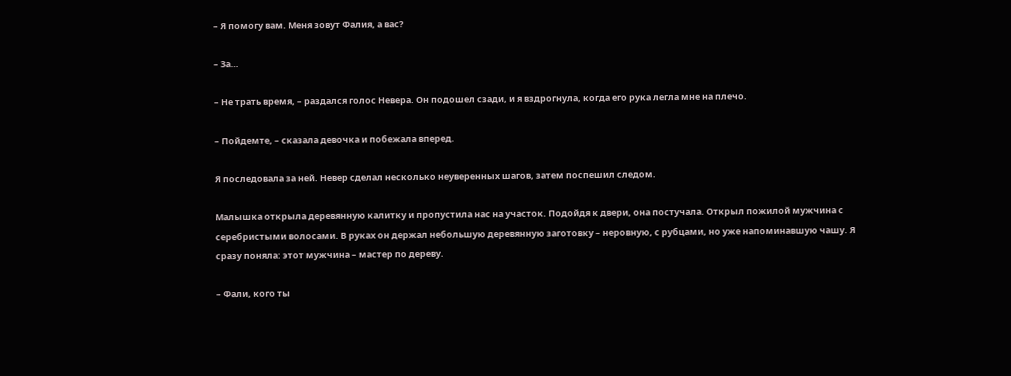– Я помогу вам. Меня зовут Фалия, а вас?

– За…

– Не трать время, – раздался голос Невера. Он подошел сзади, и я вздрогнула, когда его рука легла мне на плечо.

– Пойдемте, – сказала девочка и побежала вперед.

Я последовала за ней. Невер сделал несколько неуверенных шагов, затем поспешил следом.

Малышка открыла деревянную калитку и пропустила нас на участок. Подойдя к двери, она постучала. Открыл пожилой мужчина с серебристыми волосами. В руках он держал небольшую деревянную заготовку – неровную, с рубцами, но уже напоминавшую чашу. Я сразу поняла: этот мужчина – мастер по дереву.

– Фали, кого ты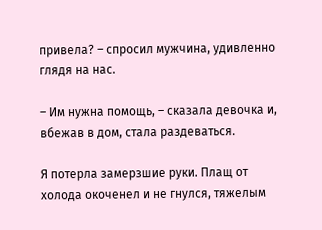привела? – спросил мужчина, удивленно глядя на нас.

– Им нужна помощь, – сказала девочка и, вбежав в дом, стала раздеваться.

Я потерла замерзшие руки. Плащ от холода окоченел и не гнулся, тяжелым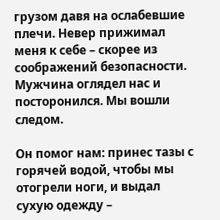грузом давя на ослабевшие плечи. Невер прижимал меня к себе – скорее из соображений безопасности. Мужчина оглядел нас и посторонился. Мы вошли следом.

Он помог нам: принес тазы с горячей водой, чтобы мы отогрели ноги, и выдал сухую одежду –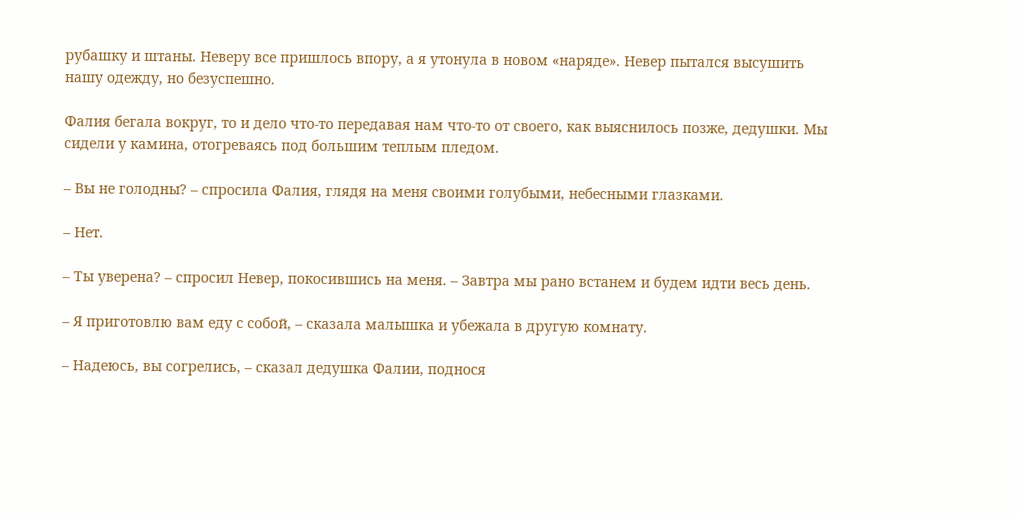рубашку и штаны. Неверу все пришлось впору, а я утонула в новом «наряде». Невер пытался высушить нашу одежду, но безуспешно.

Фалия бегала вокруг, то и дело что-то передавая нам что-то от своего, как выяснилось позже, дедушки. Мы сидели у камина, отогреваясь под большим теплым пледом.

– Вы не голодны? – спросила Фалия, глядя на меня своими голубыми, небесными глазками.

– Нет.

– Ты уверена? – спросил Невер, покосившись на меня. – Завтра мы рано встанем и будем идти весь день.

– Я приготовлю вам еду с собой, – сказала малышка и убежала в другую комнату.

– Надеюсь, вы согрелись, – сказал дедушка Фалии, поднося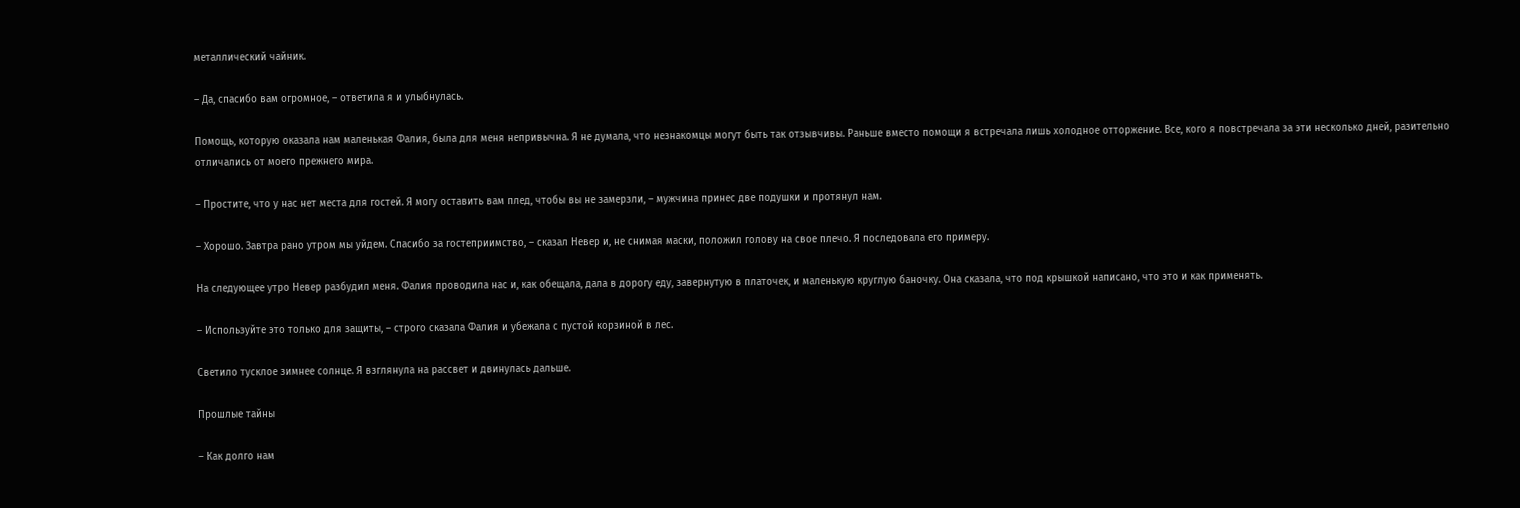металлический чайник.

– Да, спасибо вам огромное, – ответила я и улыбнулась.

Помощь, которую оказала нам маленькая Фалия, была для меня непривычна. Я не думала, что незнакомцы могут быть так отзывчивы. Раньше вместо помощи я встречала лишь холодное отторжение. Все, кого я повстречала за эти несколько дней, разительно отличались от моего прежнего мира.

– Простите, что у нас нет места для гостей. Я могу оставить вам плед, чтобы вы не замерзли, – мужчина принес две подушки и протянул нам.

– Хорошо. Завтра рано утром мы уйдем. Спасибо за гостеприимство, – сказал Невер и, не снимая маски, положил голову на свое плечо. Я последовала его примеру.

На следующее утро Невер разбудил меня. Фалия проводила нас и, как обещала, дала в дорогу еду, завернутую в платочек, и маленькую круглую баночку. Она сказала, что под крышкой написано, что это и как применять.

– Используйте это только для защиты, – строго сказала Фалия и убежала с пустой корзиной в лес.

Светило тусклое зимнее солнце. Я взглянула на рассвет и двинулась дальше.

Прошлые тайны

– Как долго нам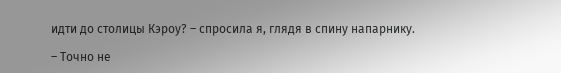идти до столицы Кэроу? – спросила я, глядя в спину напарнику.

– Точно не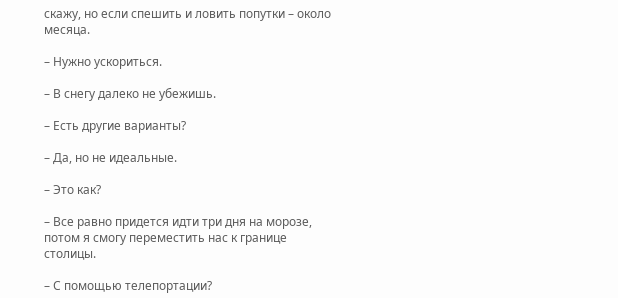скажу, но если спешить и ловить попутки – около месяца.

– Нужно ускориться.

– В снегу далеко не убежишь.

– Есть другие варианты?

– Да, но не идеальные.

– Это как?

– Все равно придется идти три дня на морозе, потом я смогу переместить нас к границе столицы.

– С помощью телепортации?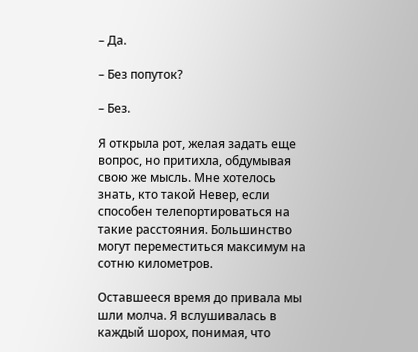– Да.

– Без попуток?

– Без.

Я открыла рот, желая задать еще вопрос, но притихла, обдумывая свою же мысль. Мне хотелось знать, кто такой Невер, если способен телепортироваться на такие расстояния. Большинство могут переместиться максимум на сотню километров.

Оставшееся время до привала мы шли молча. Я вслушивалась в каждый шорох, понимая, что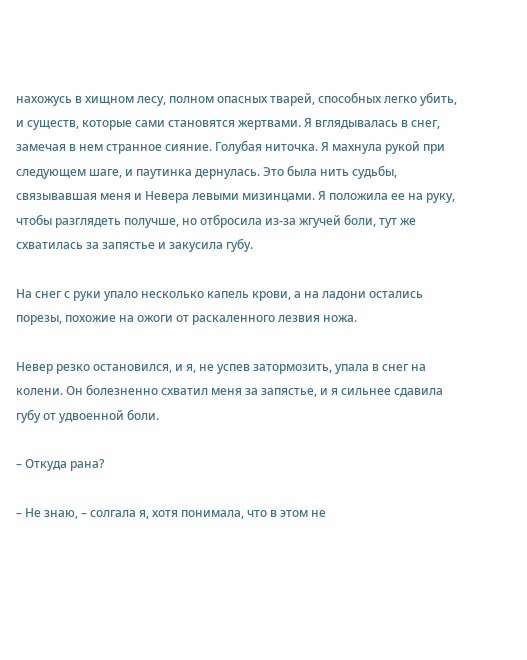нахожусь в хищном лесу, полном опасных тварей, способных легко убить, и существ, которые сами становятся жертвами. Я вглядывалась в снег, замечая в нем странное сияние. Голубая ниточка. Я махнула рукой при следующем шаге, и паутинка дернулась. Это была нить судьбы, связывавшая меня и Невера левыми мизинцами. Я положила ее на руку, чтобы разглядеть получше, но отбросила из-за жгучей боли, тут же схватилась за запястье и закусила губу.

На снег с руки упало несколько капель крови, а на ладони остались порезы, похожие на ожоги от раскаленного лезвия ножа.

Невер резко остановился, и я, не успев затормозить, упала в снег на колени. Он болезненно схватил меня за запястье, и я сильнее сдавила губу от удвоенной боли.

– Откуда рана?

– Не знаю, – солгала я, хотя понимала, что в этом не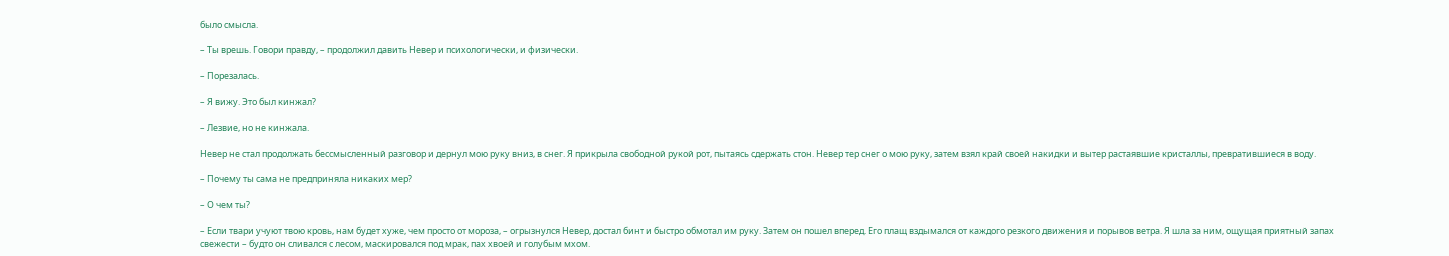было смысла.

– Ты врешь. Говори правду, – продолжил давить Невер и психологически, и физически.

– Порезалась.

– Я вижу. Это был кинжал?

– Лезвие, но не кинжала.

Невер не стал продолжать бессмысленный разговор и дернул мою руку вниз, в снег. Я прикрыла свободной рукой рот, пытаясь сдержать стон. Невер тер снег о мою руку, затем взял край своей накидки и вытер растаявшие кристаллы, превратившиеся в воду.

– Почему ты сама не предприняла никаких мер?

– О чем ты?

– Если твари учуют твою кровь, нам будет хуже, чем просто от мороза, – огрызнулся Невер, достал бинт и быстро обмотал им руку. Затем он пошел вперед. Его плащ вздымался от каждого резкого движения и порывов ветра. Я шла за ним, ощущая приятный запах свежести – будто он сливался с лесом, маскировался под мрак, пах хвоей и голубым мхом.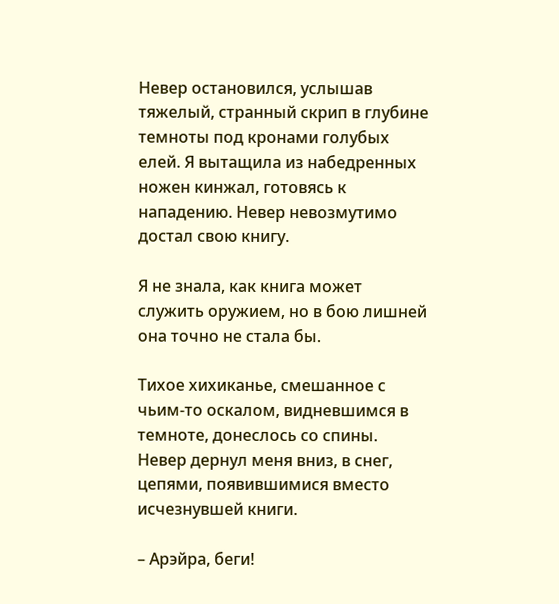Невер остановился, услышав тяжелый, странный скрип в глубине темноты под кронами голубых елей. Я вытащила из набедренных ножен кинжал, готовясь к нападению. Невер невозмутимо достал свою книгу.

Я не знала, как книга может служить оружием, но в бою лишней она точно не стала бы.

Тихое хихиканье, смешанное с чьим-то оскалом, видневшимся в темноте, донеслось со спины. Невер дернул меня вниз, в снег, цепями, появившимися вместо исчезнувшей книги.

– Арэйра, беги!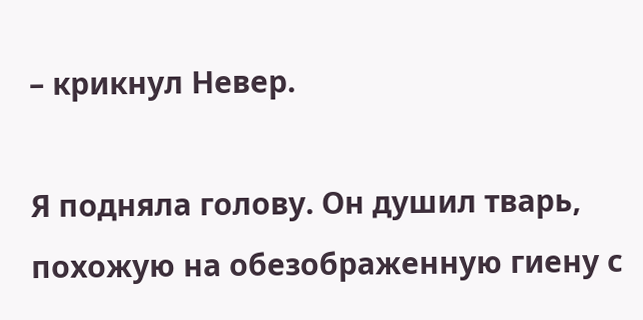– крикнул Невер.

Я подняла голову. Он душил тварь, похожую на обезображенную гиену с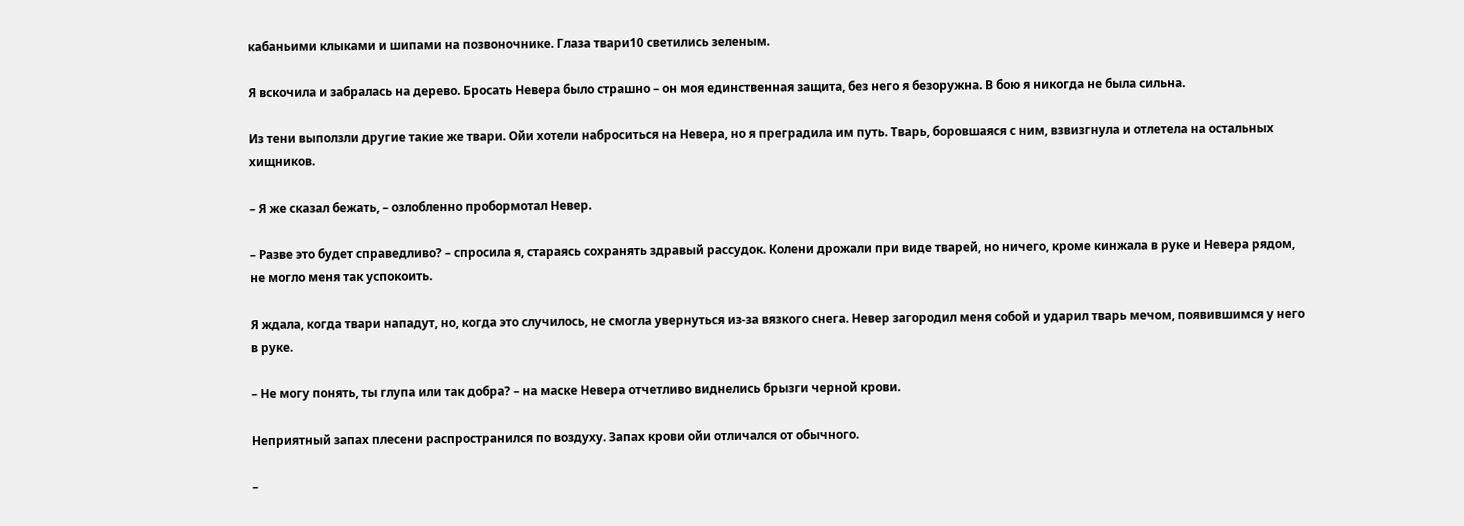кабаньими клыками и шипами на позвоночнике. Глаза твари10 светились зеленым.

Я вскочила и забралась на дерево. Бросать Невера было страшно – он моя единственная защита, без него я безоружна. В бою я никогда не была сильна.

Из тени выползли другие такие же твари. Ойи хотели наброситься на Невера, но я преградила им путь. Тварь, боровшаяся с ним, взвизгнула и отлетела на остальных хищников.

– Я же сказал бежать, – озлобленно пробормотал Невер.

– Разве это будет справедливо? – спросила я, стараясь сохранять здравый рассудок. Колени дрожали при виде тварей, но ничего, кроме кинжала в руке и Невера рядом, не могло меня так успокоить.

Я ждала, когда твари нападут, но, когда это случилось, не смогла увернуться из-за вязкого снега. Невер загородил меня собой и ударил тварь мечом, появившимся у него в руке.

– Не могу понять, ты глупа или так добра? – на маске Невера отчетливо виднелись брызги черной крови.

Неприятный запах плесени распространился по воздуху. Запах крови ойи отличался от обычного.

–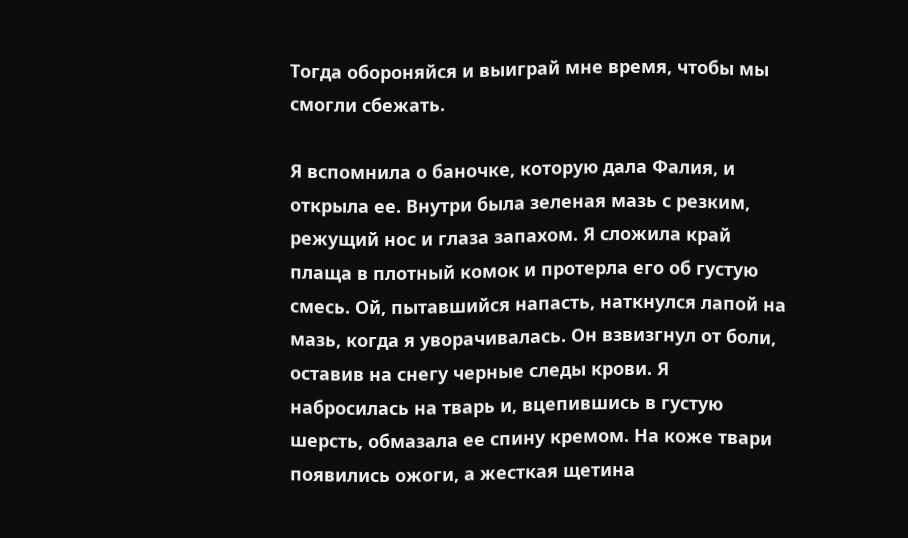Тогда обороняйся и выиграй мне время, чтобы мы смогли сбежать.

Я вспомнила о баночке, которую дала Фалия, и открыла ее. Внутри была зеленая мазь с резким, режущий нос и глаза запахом. Я сложила край плаща в плотный комок и протерла его об густую смесь. Ой, пытавшийся напасть, наткнулся лапой на мазь, когда я уворачивалась. Он взвизгнул от боли, оставив на снегу черные следы крови. Я набросилась на тварь и, вцепившись в густую шерсть, обмазала ее спину кремом. На коже твари появились ожоги, а жесткая щетина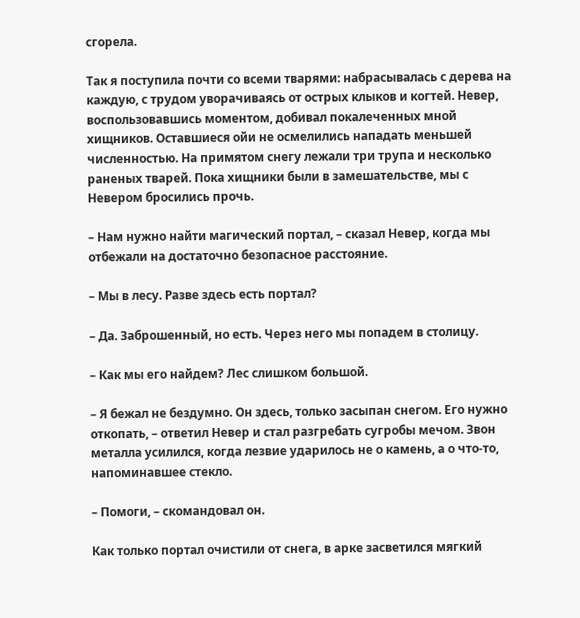сгорела.

Так я поступила почти со всеми тварями: набрасывалась с дерева на каждую, с трудом уворачиваясь от острых клыков и когтей. Невер, воспользовавшись моментом, добивал покалеченных мной хищников. Оставшиеся ойи не осмелились нападать меньшей численностью. На примятом снегу лежали три трупа и несколько раненых тварей. Пока хищники были в замешательстве, мы с Невером бросились прочь.

– Нам нужно найти магический портал, – сказал Невер, когда мы отбежали на достаточно безопасное расстояние.

– Мы в лесу. Разве здесь есть портал?

– Да. Заброшенный, но есть. Через него мы попадем в столицу.

– Как мы его найдем? Лес слишком большой.

– Я бежал не бездумно. Он здесь, только засыпан снегом. Его нужно откопать, – ответил Невер и стал разгребать сугробы мечом. Звон металла усилился, когда лезвие ударилось не о камень, а о что-то, напоминавшее стекло.

– Помоги, – скомандовал он.

Как только портал очистили от снега, в арке засветился мягкий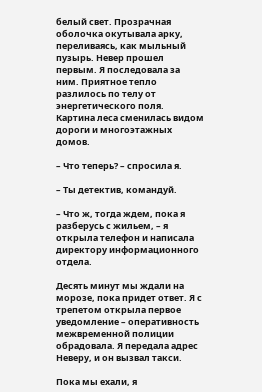белый свет. Прозрачная оболочка окутывала арку, переливаясь, как мыльный пузырь. Невер прошел первым. Я последовала за ним. Приятное тепло разлилось по телу от энергетического поля. Картина леса сменилась видом дороги и многоэтажных домов.

– Что теперь? – спросила я.

– Ты детектив, командуй.

– Что ж, тогда ждем, пока я разберусь с жильем, – я открыла телефон и написала директору информационного отдела.

Десять минут мы ждали на морозе, пока придет ответ. Я с трепетом открыла первое уведомление – оперативность межвременной полиции обрадовала. Я передала адрес Неверу, и он вызвал такси.

Пока мы ехали, я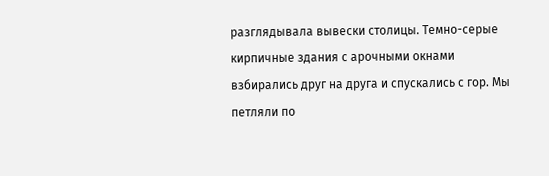разглядывала вывески столицы. Темно-серые кирпичные здания с арочными окнами взбирались друг на друга и спускались с гор. Мы петляли по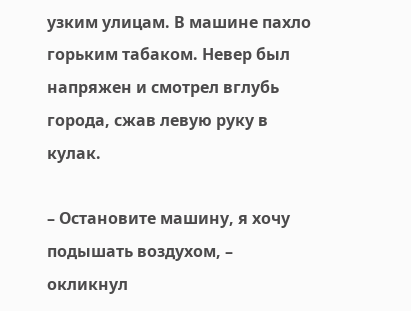узким улицам. В машине пахло горьким табаком. Невер был напряжен и смотрел вглубь города, сжав левую руку в кулак.

– Остановите машину, я хочу подышать воздухом, – окликнул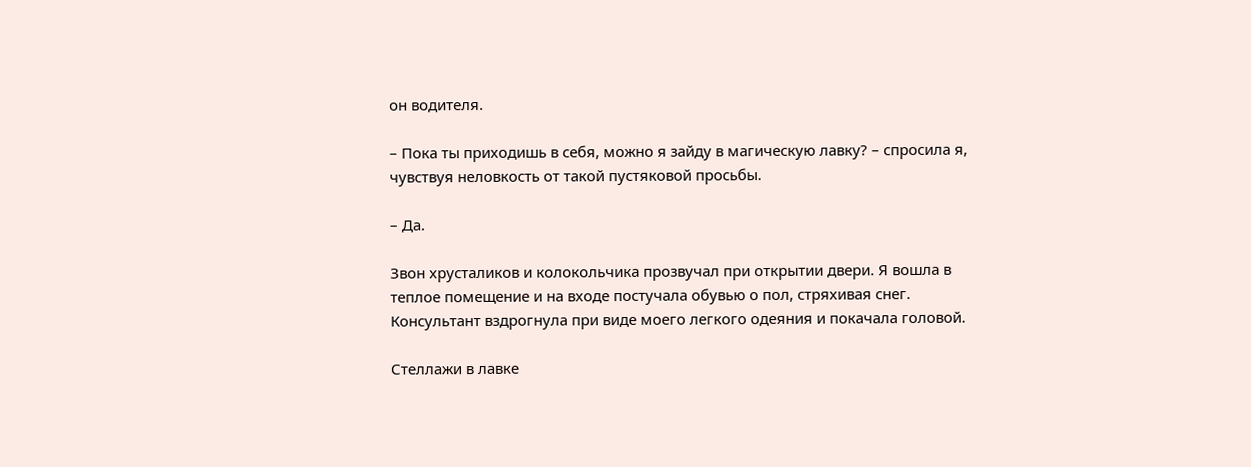он водителя.

– Пока ты приходишь в себя, можно я зайду в магическую лавку? – спросила я, чувствуя неловкость от такой пустяковой просьбы.

– Да.

Звон хрусталиков и колокольчика прозвучал при открытии двери. Я вошла в теплое помещение и на входе постучала обувью о пол, стряхивая снег. Консультант вздрогнула при виде моего легкого одеяния и покачала головой.

Стеллажи в лавке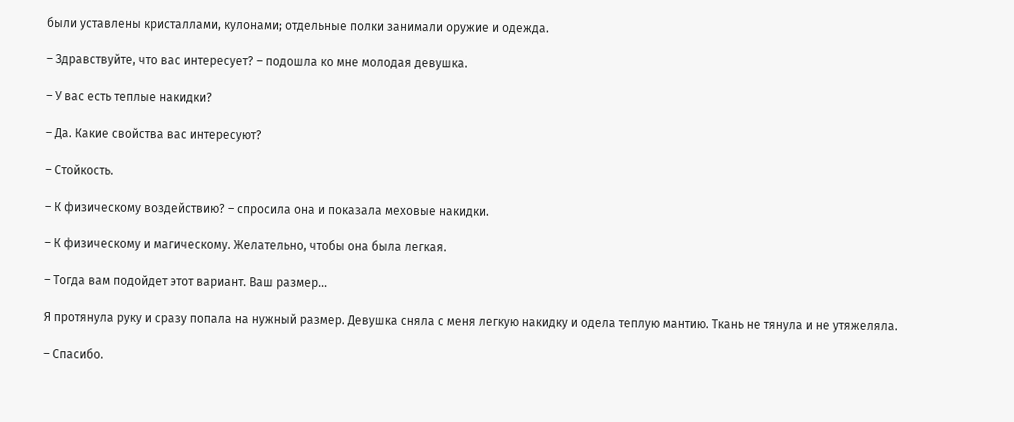были уставлены кристаллами, кулонами; отдельные полки занимали оружие и одежда.

– Здравствуйте, что вас интересует? – подошла ко мне молодая девушка.

– У вас есть теплые накидки?

– Да. Какие свойства вас интересуют?

– Стойкость.

– К физическому воздействию? – спросила она и показала меховые накидки.

– К физическому и магическому. Желательно, чтобы она была легкая.

– Тогда вам подойдет этот вариант. Ваш размер…

Я протянула руку и сразу попала на нужный размер. Девушка сняла с меня легкую накидку и одела теплую мантию. Ткань не тянула и не утяжеляла.

– Спасибо.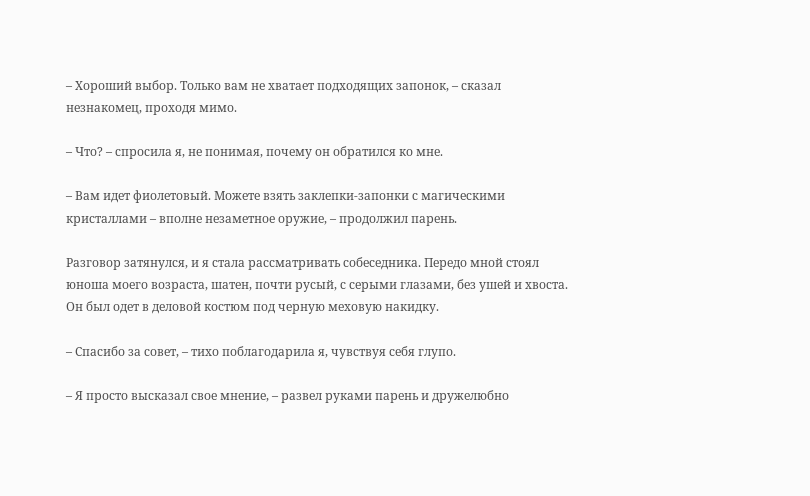– Хороший выбор. Только вам не хватает подходящих запонок, – сказал незнакомец, проходя мимо.

– Что? – спросила я, не понимая, почему он обратился ко мне.

– Вам идет фиолетовый. Можете взять заклепки-запонки с магическими кристаллами – вполне незаметное оружие, – продолжил парень.

Разговор затянулся, и я стала рассматривать собеседника. Передо мной стоял юноша моего возраста, шатен, почти русый, с серыми глазами, без ушей и хвоста. Он был одет в деловой костюм под черную меховую накидку.

– Спасибо за совет, – тихо поблагодарила я, чувствуя себя глупо.

– Я просто высказал свое мнение, – развел руками парень и дружелюбно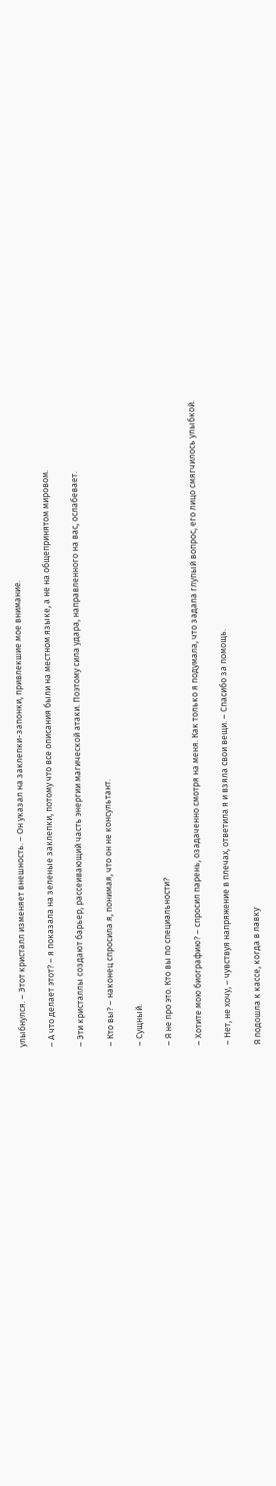улыбнулся. – Этот кристалл изменяет внешность. – Он указал на заклепки-запонки, привлекшие мое внимание.

– А что делает этот? – я показала на зеленые заклепки, потому что все описания были на местном языке, а не на общепринятом мировом.

– Эти кристаллы создают барьер, рассеивающий часть энергии магической атаки. Поэтому сила удара, направленного на вас, ослабевает.

– Кто вы? – наконец спросила я, понимая, что он не консультант.

– Сущный.

– Я не про это. Кто вы по специальности?

– Хотите мою биографию? – спросил парень, озадаченно смотря на меня. Как только я подумала, что задала глупый вопрос, его лицо смягчилось улыбкой.

– Нет, не хочу, – чувствуя напряжение в плечах, ответила я и взяла свои вещи. – Спасибо за помощь.

Я подошла к кассе, когда в лавку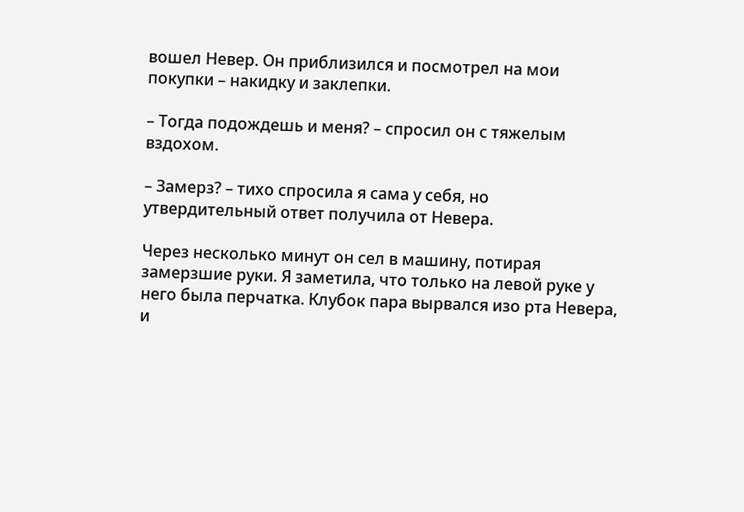вошел Невер. Он приблизился и посмотрел на мои покупки – накидку и заклепки.

– Тогда подождешь и меня? – спросил он с тяжелым вздохом.

– Замерз? – тихо спросила я сама у себя, но утвердительный ответ получила от Невера.

Через несколько минут он сел в машину, потирая замерзшие руки. Я заметила, что только на левой руке у него была перчатка. Клубок пара вырвался изо рта Невера, и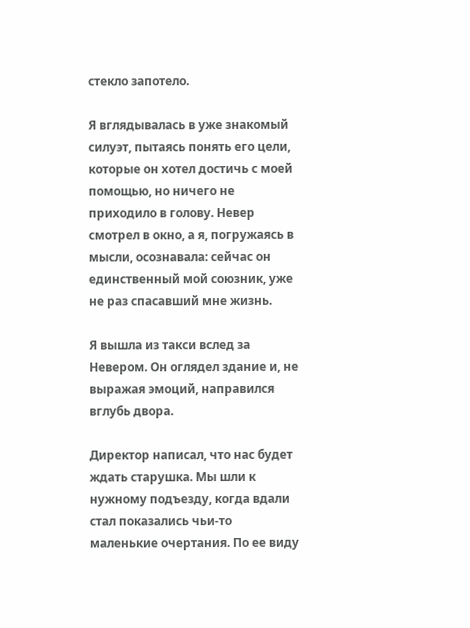стекло запотело.

Я вглядывалась в уже знакомый силуэт, пытаясь понять его цели, которые он хотел достичь с моей помощью, но ничего не приходило в голову. Невер смотрел в окно, а я, погружаясь в мысли, осознавала: сейчас он единственный мой союзник, уже не раз спасавший мне жизнь.

Я вышла из такси вслед за Невером. Он оглядел здание и, не выражая эмоций, направился вглубь двора.

Директор написал, что нас будет ждать старушка. Мы шли к нужному подъезду, когда вдали стал показались чьи-то маленькие очертания. По ее виду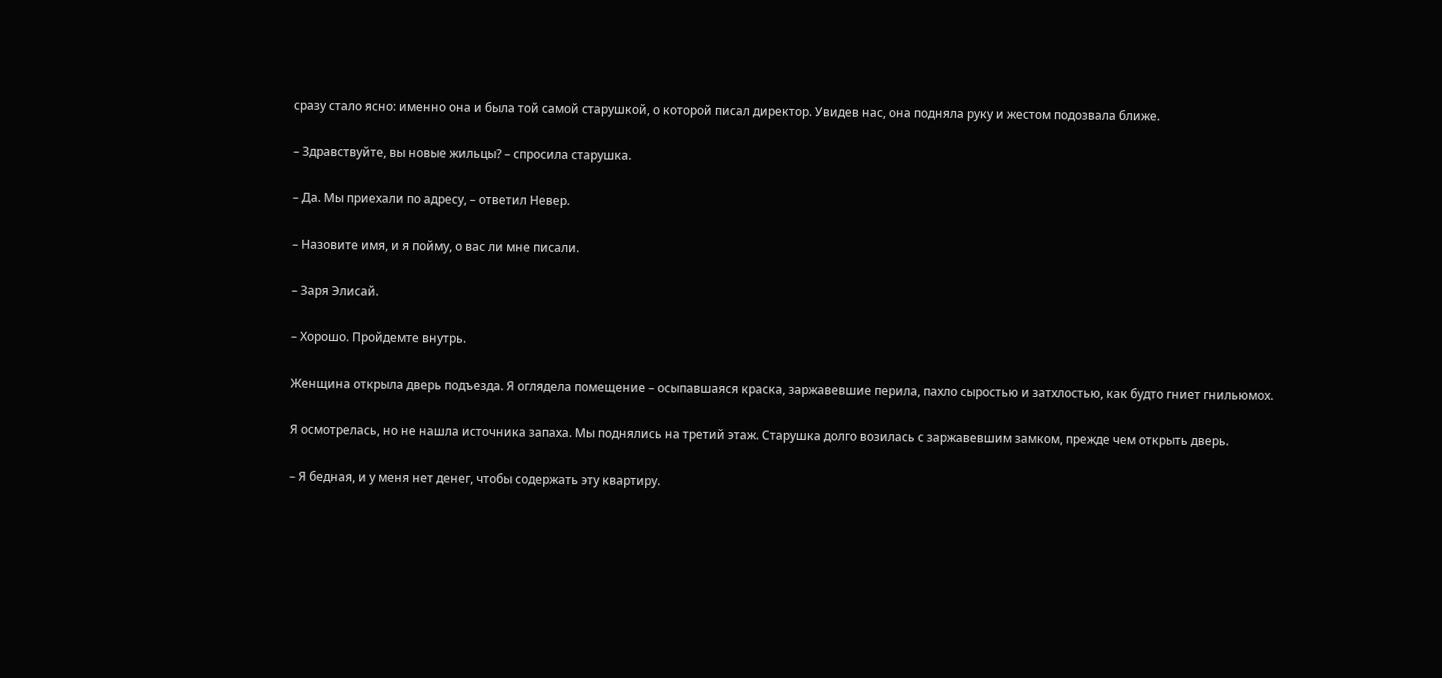сразу стало ясно: именно она и была той самой старушкой, о которой писал директор. Увидев нас, она подняла руку и жестом подозвала ближе.

– Здравствуйте, вы новые жильцы? – спросила старушка.

– Да. Мы приехали по адресу, – ответил Невер.

– Назовите имя, и я пойму, о вас ли мне писали.

– Заря Элисай.

– Хорошо. Пройдемте внутрь.

Женщина открыла дверь подъезда. Я оглядела помещение – осыпавшаяся краска, заржавевшие перила, пахло сыростью и затхлостью, как будто гниет гнильюмох.

Я осмотрелась, но не нашла источника запаха. Мы поднялись на третий этаж. Старушка долго возилась с заржавевшим замком, прежде чем открыть дверь.

– Я бедная, и у меня нет денег, чтобы содержать эту квартиру.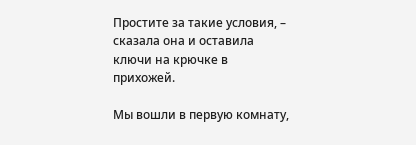Простите за такие условия, – сказала она и оставила ключи на крючке в прихожей.

Мы вошли в первую комнату,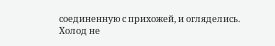соединенную с прихожей, и огляделись. Холод не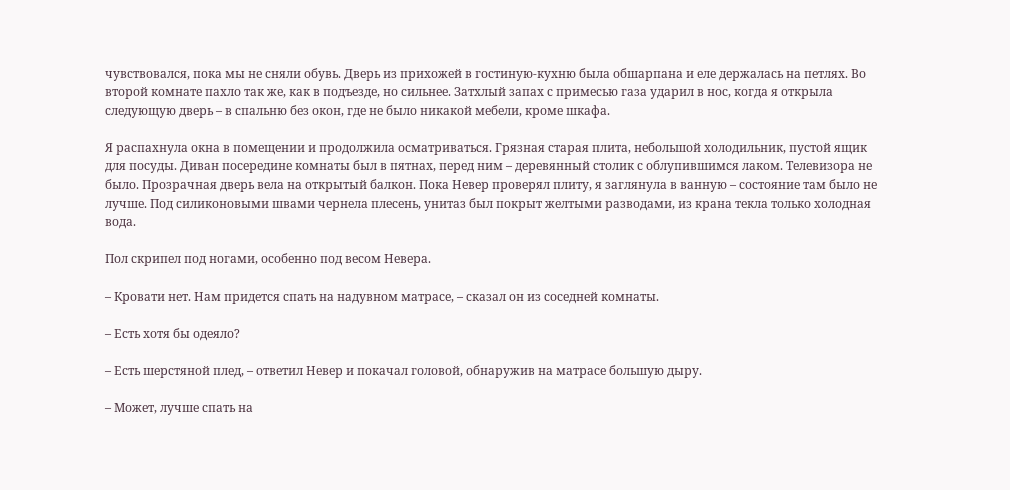чувствовался, пока мы не сняли обувь. Дверь из прихожей в гостиную-кухню была обшарпана и еле держалась на петлях. Во второй комнате пахло так же, как в подъезде, но сильнее. Затхлый запах с примесью газа ударил в нос, когда я открыла следующую дверь – в спальню без окон, где не было никакой мебели, кроме шкафа.

Я распахнула окна в помещении и продолжила осматриваться. Грязная старая плита, небольшой холодильник, пустой ящик для посуды. Диван посередине комнаты был в пятнах, перед ним – деревянный столик с облупившимся лаком. Телевизора не было. Прозрачная дверь вела на открытый балкон. Пока Невер проверял плиту, я заглянула в ванную – состояние там было не лучше. Под силиконовыми швами чернела плесень, унитаз был покрыт желтыми разводами, из крана текла только холодная вода.

Пол скрипел под ногами, особенно под весом Невера.

– Кровати нет. Нам придется спать на надувном матрасе, – сказал он из соседней комнаты.

– Есть хотя бы одеяло?

– Есть шерстяной плед, – ответил Невер и покачал головой, обнаружив на матрасе большую дыру.

– Может, лучше спать на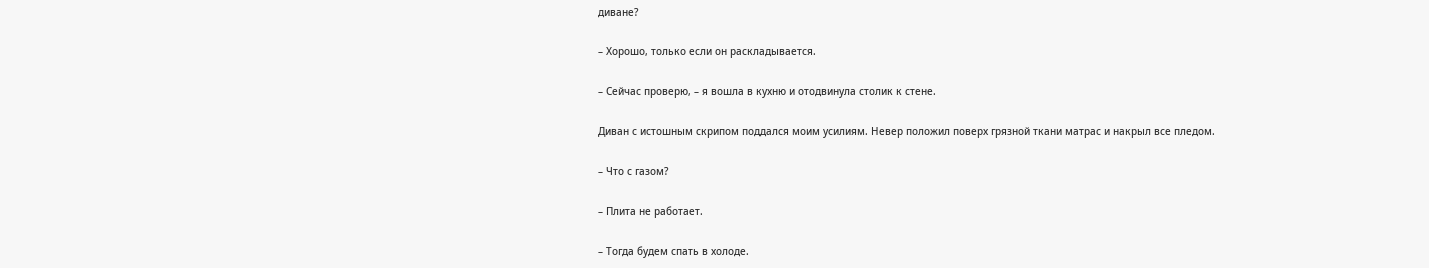диване?

– Хорошо, только если он раскладывается.

– Сейчас проверю, – я вошла в кухню и отодвинула столик к стене.

Диван с истошным скрипом поддался моим усилиям. Невер положил поверх грязной ткани матрас и накрыл все пледом.

– Что с газом?

– Плита не работает.

– Тогда будем спать в холоде.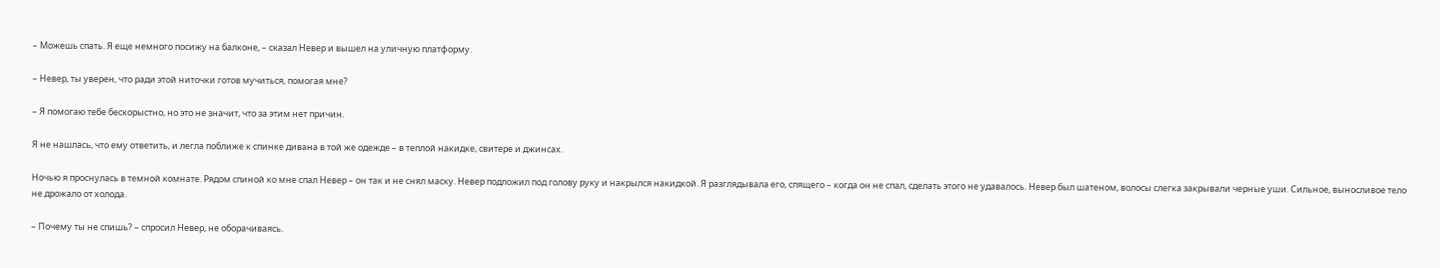– Можешь спать. Я еще немного посижу на балконе, – сказал Невер и вышел на уличную платформу.

– Невер, ты уверен, что ради этой ниточки готов мучиться, помогая мне?

– Я помогаю тебе бескорыстно, но это не значит, что за этим нет причин.

Я не нашлась, что ему ответить, и легла поближе к спинке дивана в той же одежде – в теплой накидке, свитере и джинсах.

Ночью я проснулась в темной комнате. Рядом спиной ко мне спал Невер – он так и не снял маску. Невер подложил под голову руку и накрылся накидкой. Я разглядывала его, спящего – когда он не спал, сделать этого не удавалось. Невер был шатеном, волосы слегка закрывали черные уши. Сильное, выносливое тело не дрожало от холода.

– Почему ты не спишь? – спросил Невер, не оборачиваясь.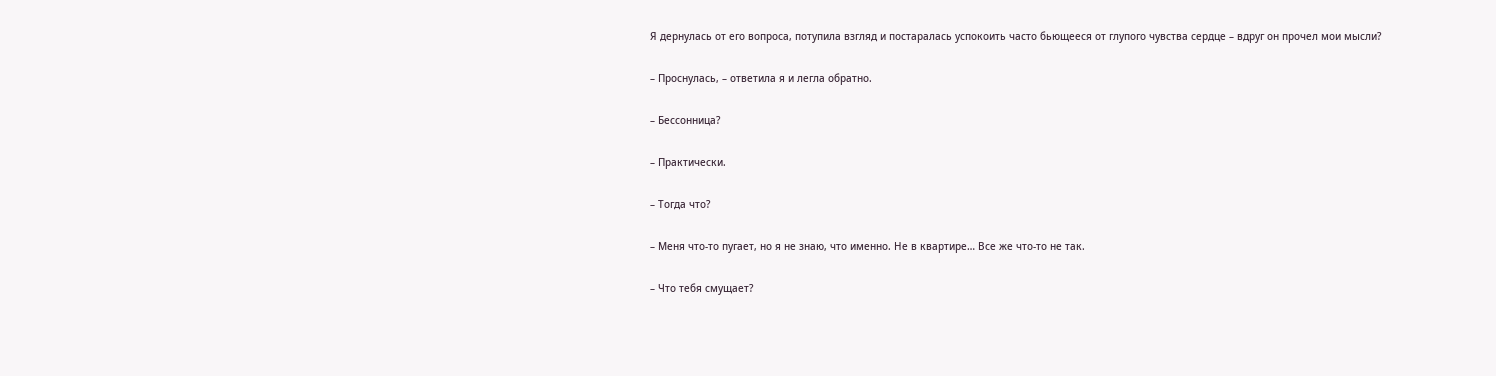Я дернулась от его вопроса, потупила взгляд и постаралась успокоить часто бьющееся от глупого чувства сердце – вдруг он прочел мои мысли?

– Проснулась, – ответила я и легла обратно.

– Бессонница?

– Практически.

– Тогда что?

– Меня что-то пугает, но я не знаю, что именно. Не в квартире… Все же что-то не так.

– Что тебя смущает?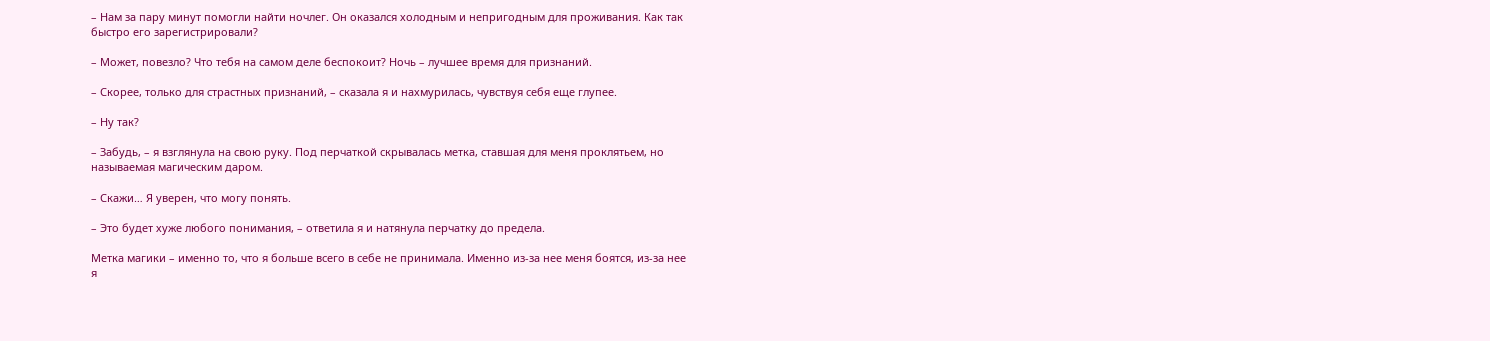– Нам за пару минут помогли найти ночлег. Он оказался холодным и непригодным для проживания. Как так быстро его зарегистрировали?

– Может, повезло? Что тебя на самом деле беспокоит? Ночь – лучшее время для признаний.

– Скорее, только для страстных признаний, – сказала я и нахмурилась, чувствуя себя еще глупее.

– Ну так?

– Забудь, – я взглянула на свою руку. Под перчаткой скрывалась метка, ставшая для меня проклятьем, но называемая магическим даром.

– Скажи… Я уверен, что могу понять.

– Это будет хуже любого понимания, – ответила я и натянула перчатку до предела.

Метка магики – именно то, что я больше всего в себе не принимала. Именно из-за нее меня боятся, из-за нее я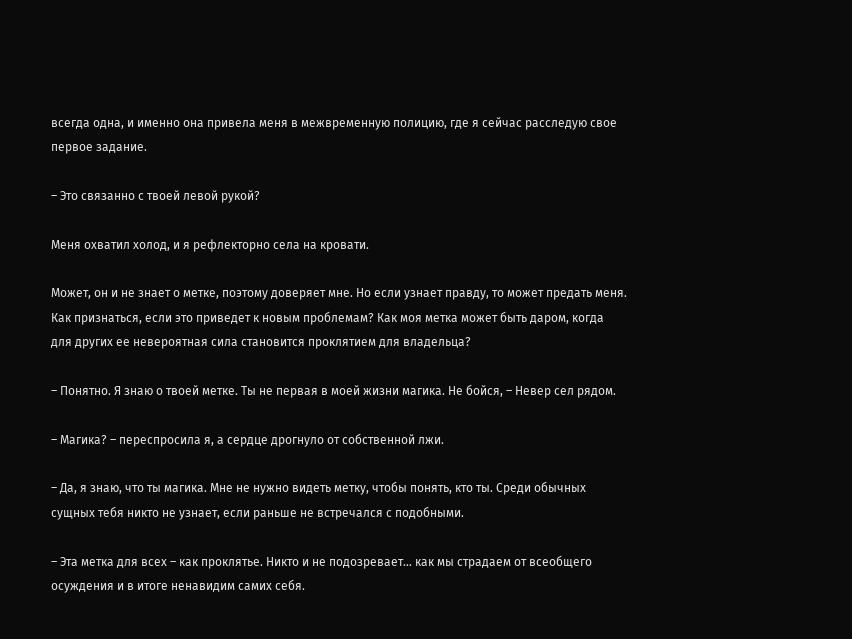всегда одна, и именно она привела меня в межвременную полицию, где я сейчас расследую свое первое задание.

– Это связанно с твоей левой рукой?

Меня охватил холод, и я рефлекторно села на кровати.

Может, он и не знает о метке, поэтому доверяет мне. Но если узнает правду, то может предать меня. Как признаться, если это приведет к новым проблемам? Как моя метка может быть даром, когда для других ее невероятная сила становится проклятием для владельца?

– Понятно. Я знаю о твоей метке. Ты не первая в моей жизни магика. Не бойся, – Невер сел рядом.

– Магика? – переспросила я, а сердце дрогнуло от собственной лжи.

– Да, я знаю, что ты магика. Мне не нужно видеть метку, чтобы понять, кто ты. Среди обычных сущных тебя никто не узнает, если раньше не встречался с подобными.

– Эта метка для всех – как проклятье. Никто и не подозревает… как мы страдаем от всеобщего осуждения и в итоге ненавидим самих себя.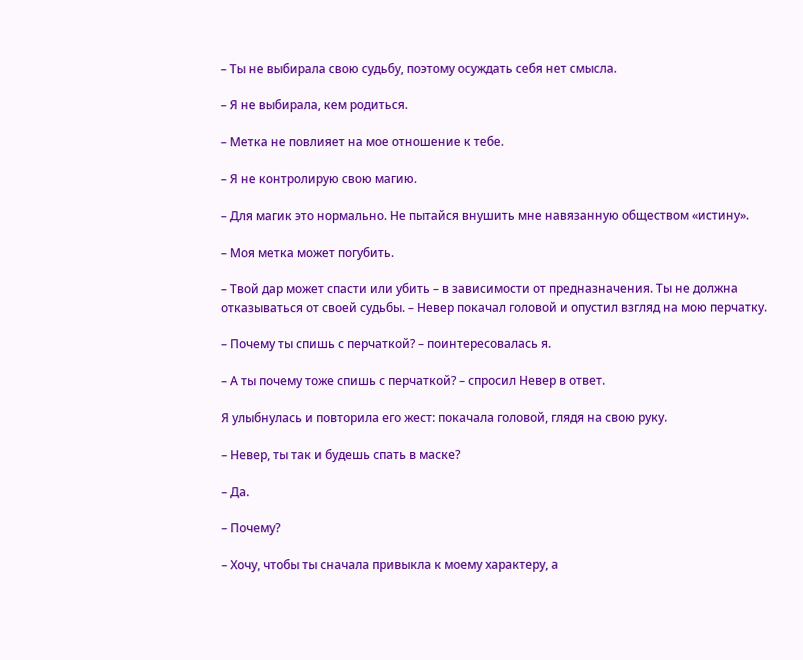– Ты не выбирала свою судьбу, поэтому осуждать себя нет смысла.

– Я не выбирала, кем родиться.

– Метка не повлияет на мое отношение к тебе.

– Я не контролирую свою магию.

– Для магик это нормально. Не пытайся внушить мне навязанную обществом «истину».

– Моя метка может погубить.

– Твой дар может спасти или убить – в зависимости от предназначения. Ты не должна отказываться от своей судьбы. – Невер покачал головой и опустил взгляд на мою перчатку.

– Почему ты спишь с перчаткой? – поинтересовалась я.

– А ты почему тоже спишь с перчаткой? – спросил Невер в ответ.

Я улыбнулась и повторила его жест: покачала головой, глядя на свою руку.

– Невер, ты так и будешь спать в маске?

– Да.

– Почему?

– Хочу, чтобы ты сначала привыкла к моему характеру, а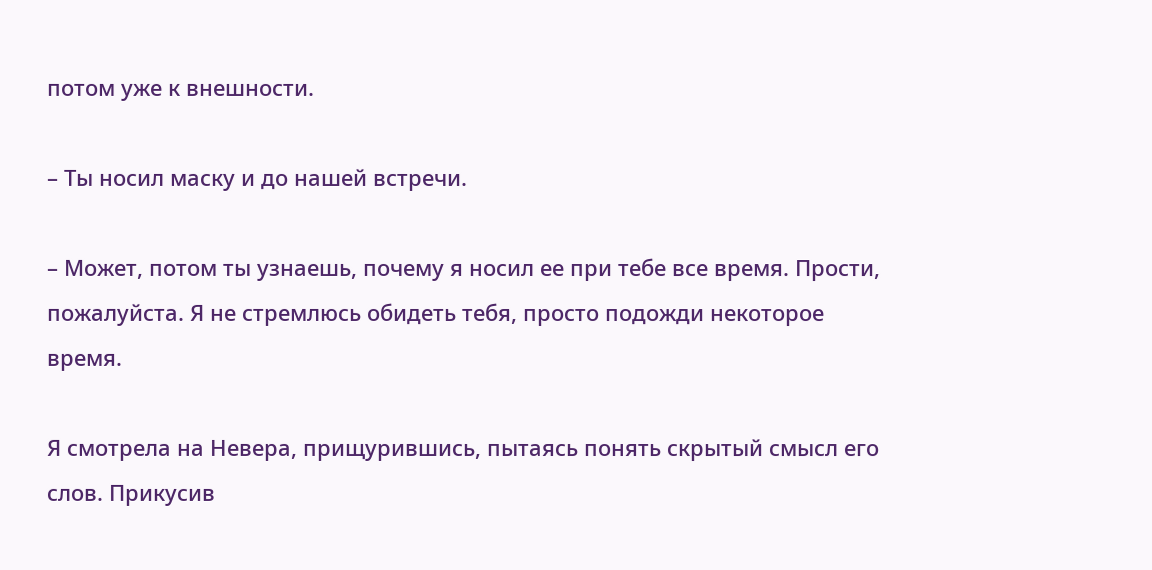потом уже к внешности.

– Ты носил маску и до нашей встречи.

– Может, потом ты узнаешь, почему я носил ее при тебе все время. Прости, пожалуйста. Я не стремлюсь обидеть тебя, просто подожди некоторое время.

Я смотрела на Невера, прищурившись, пытаясь понять скрытый смысл его слов. Прикусив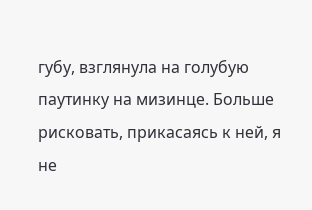губу, взглянула на голубую паутинку на мизинце. Больше рисковать, прикасаясь к ней, я не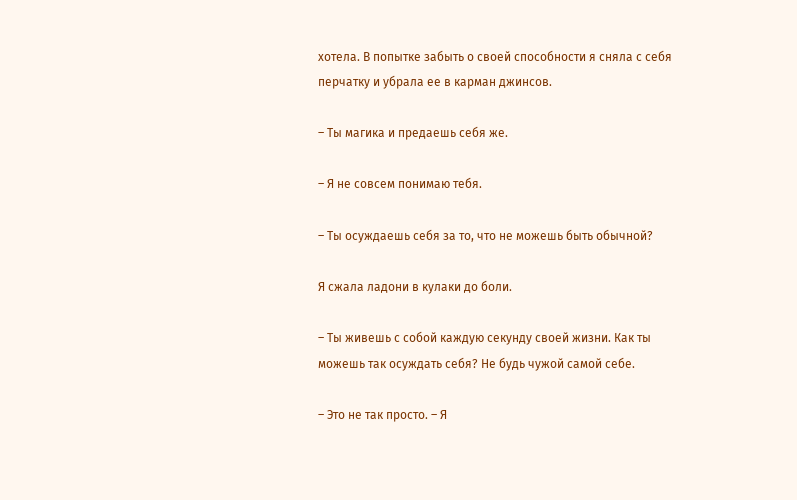хотела. В попытке забыть о своей способности я сняла с себя перчатку и убрала ее в карман джинсов.

– Ты магика и предаешь себя же.

– Я не совсем понимаю тебя.

– Ты осуждаешь себя за то, что не можешь быть обычной?

Я сжала ладони в кулаки до боли.

– Ты живешь с собой каждую секунду своей жизни. Как ты можешь так осуждать себя? Не будь чужой самой себе.

– Это не так просто. – Я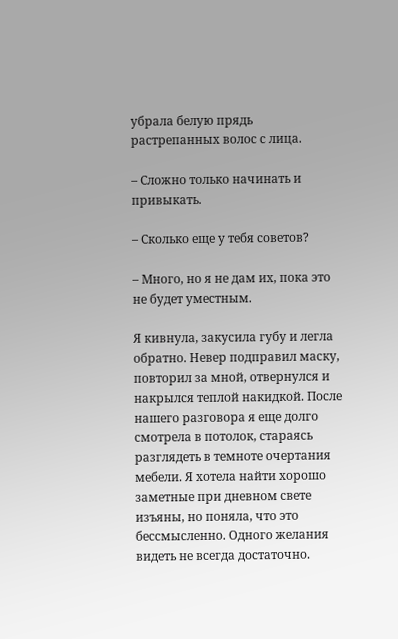убрала белую прядь растрепанных волос с лица.

– Сложно только начинать и привыкать.

– Сколько еще у тебя советов?

– Много, но я не дам их, пока это не будет уместным.

Я кивнула, закусила губу и легла обратно. Невер подправил маску, повторил за мной, отвернулся и накрылся теплой накидкой. После нашего разговора я еще долго смотрела в потолок, стараясь разглядеть в темноте очертания мебели. Я хотела найти хорошо заметные при дневном свете изъяны, но поняла, что это бессмысленно. Одного желания видеть не всегда достаточно.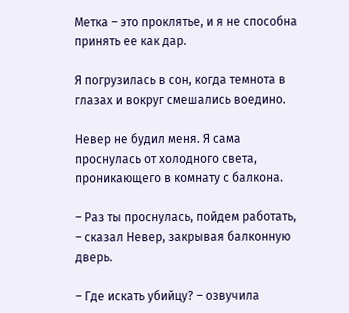Метка – это проклятье, и я не способна принять ее как дар.

Я погрузилась в сон, когда темнота в глазах и вокруг смешались воедино.

Невер не будил меня. Я сама проснулась от холодного света, проникающего в комнату с балкона.

– Раз ты проснулась, пойдем работать, – сказал Невер, закрывая балконную дверь.

– Где искать убийцу? – озвучила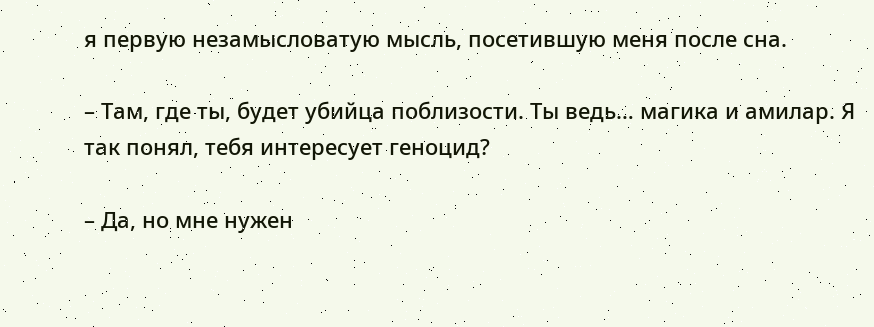я первую незамысловатую мысль, посетившую меня после сна.

– Там, где ты, будет убийца поблизости. Ты ведь… магика и амилар. Я так понял, тебя интересует геноцид?

– Да, но мне нужен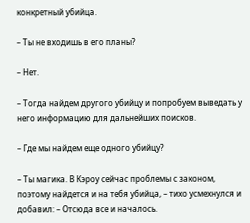конкретный убийца.

– Ты не входишь в его планы?

– Нет.

– Тогда найдем другого убийцу и попробуем выведать у него информацию для дальнейших поисков.

– Где мы найдем еще одного убийцу?

– Ты магика. В Кэроу сейчас проблемы с законом, поэтому найдется и на тебя убийца, – тихо усмехнулся и добавил: – Отсюда все и началось.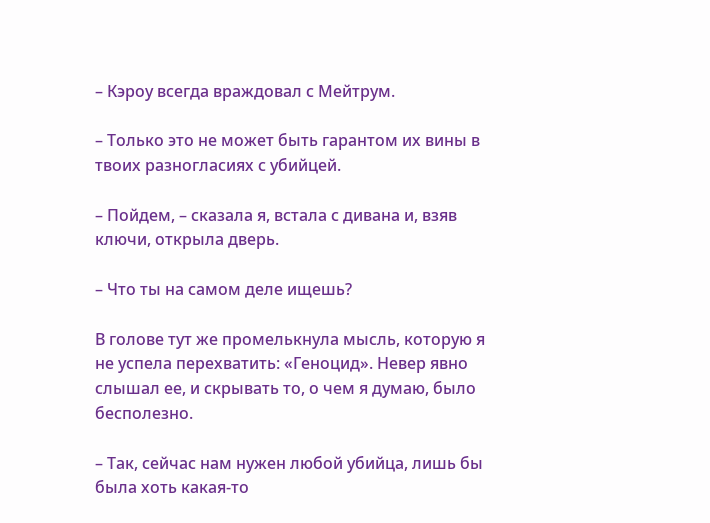– Кэроу всегда враждовал с Мейтрум.

– Только это не может быть гарантом их вины в твоих разногласиях с убийцей.

– Пойдем, – сказала я, встала с дивана и, взяв ключи, открыла дверь.

– Что ты на самом деле ищешь?

В голове тут же промелькнула мысль, которую я не успела перехватить: «Геноцид». Невер явно слышал ее, и скрывать то, о чем я думаю, было бесполезно.

– Так, сейчас нам нужен любой убийца, лишь бы была хоть какая-то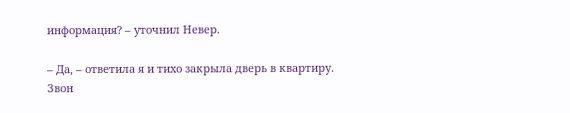информация? – уточнил Невер.

– Да, – ответила я и тихо закрыла дверь в квартиру. Звон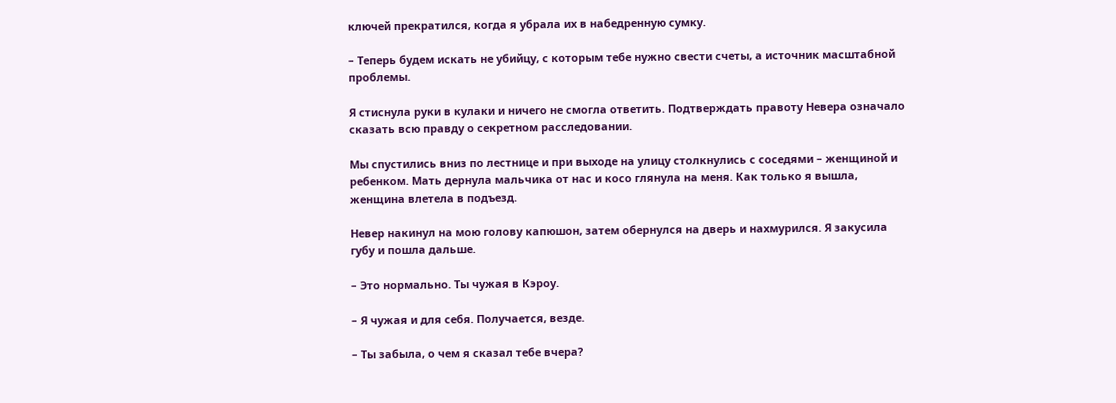ключей прекратился, когда я убрала их в набедренную сумку.

– Теперь будем искать не убийцу, с которым тебе нужно свести счеты, а источник масштабной проблемы.

Я стиснула руки в кулаки и ничего не смогла ответить. Подтверждать правоту Невера означало сказать всю правду о секретном расследовании.

Мы спустились вниз по лестнице и при выходе на улицу столкнулись с соседями – женщиной и ребенком. Мать дернула мальчика от нас и косо глянула на меня. Как только я вышла, женщина влетела в подъезд.

Невер накинул на мою голову капюшон, затем обернулся на дверь и нахмурился. Я закусила губу и пошла дальше.

– Это нормально. Ты чужая в Кэроу.

– Я чужая и для себя. Получается, везде.

– Ты забыла, о чем я сказал тебе вчера?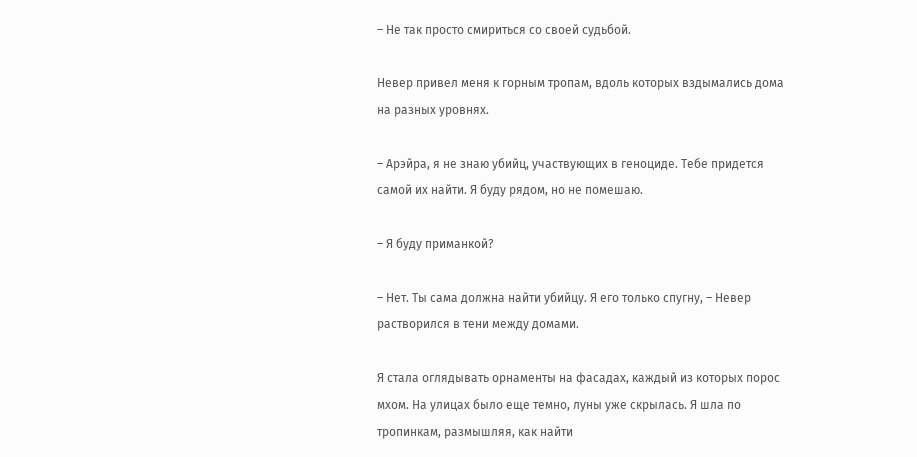– Не так просто смириться со своей судьбой.

Невер привел меня к горным тропам, вдоль которых вздымались дома на разных уровнях.

– Арэйра, я не знаю убийц, участвующих в геноциде. Тебе придется самой их найти. Я буду рядом, но не помешаю.

– Я буду приманкой?

– Нет. Ты сама должна найти убийцу. Я его только спугну, – Невер растворился в тени между домами.

Я стала оглядывать орнаменты на фасадах, каждый из которых порос мхом. На улицах было еще темно, луны уже скрылась. Я шла по тропинкам, размышляя, как найти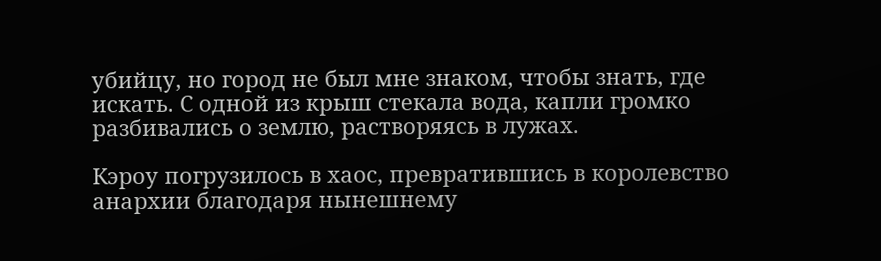убийцу, но город не был мне знаком, чтобы знать, где искать. С одной из крыш стекала вода, капли громко разбивались о землю, растворяясь в лужах.

Кэроу погрузилось в хаос, превратившись в королевство анархии благодаря нынешнему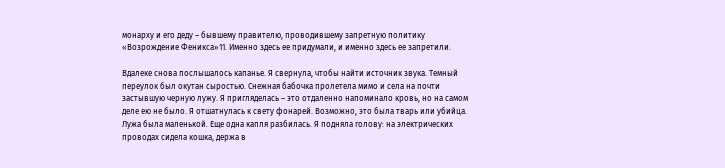монарху и его деду – бывшему правителю, проводившему запретную политику «Возрождение Феникса»11. Именно здесь ее придумали, и именно здесь ее запретили.

Вдалеке снова послышалось капанье. Я свернула, чтобы найти источник звука. Темный переулок был окутан сыростью. Снежная бабочка пролетела мимо и села на почти застывшую черную лужу. Я пригляделась – это отдаленно напоминало кровь, но на самом деле ею не было. Я отшатнулась к свету фонарей. Возможно, это была тварь или убийца. Лужа была маленькой. Еще одна капля разбилась. Я подняла голову: на электрических проводах сидела кошка, держа в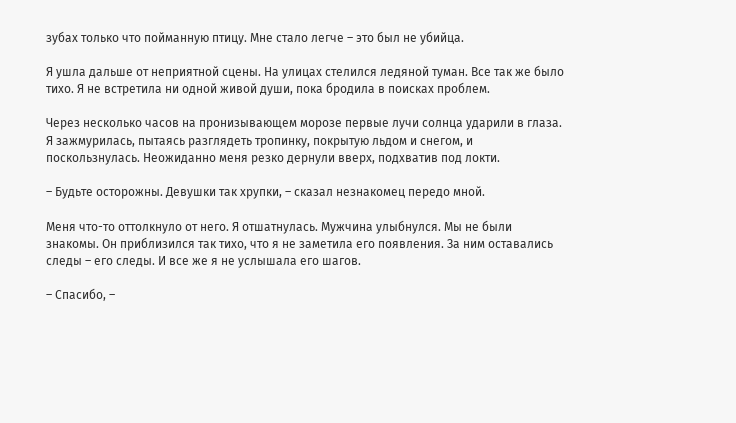зубах только что пойманную птицу. Мне стало легче – это был не убийца.

Я ушла дальше от неприятной сцены. На улицах стелился ледяной туман. Все так же было тихо. Я не встретила ни одной живой души, пока бродила в поисках проблем.

Через несколько часов на пронизывающем морозе первые лучи солнца ударили в глаза. Я зажмурилась, пытаясь разглядеть тропинку, покрытую льдом и снегом, и поскользнулась. Неожиданно меня резко дернули вверх, подхватив под локти.

– Будьте осторожны. Девушки так хрупки, – сказал незнакомец передо мной.

Меня что-то оттолкнуло от него. Я отшатнулась. Мужчина улыбнулся. Мы не были знакомы. Он приблизился так тихо, что я не заметила его появления. За ним оставались следы – его следы. И все же я не услышала его шагов.

– Спасибо, –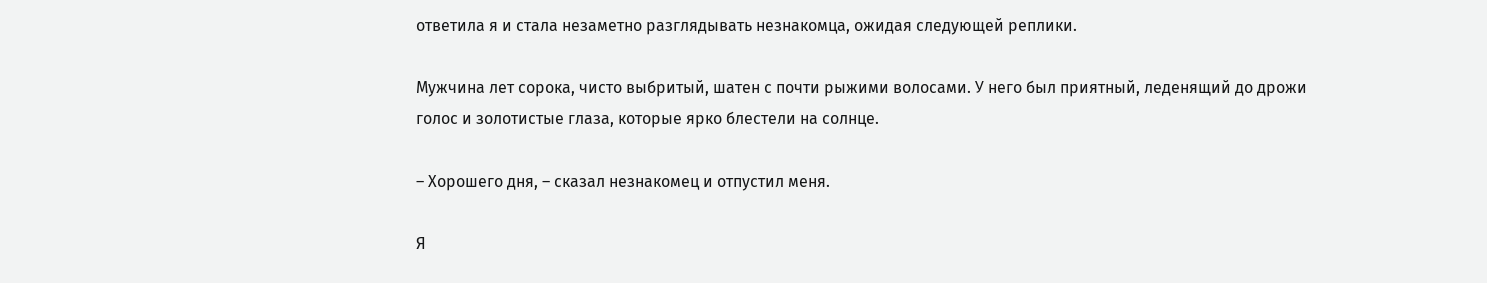ответила я и стала незаметно разглядывать незнакомца, ожидая следующей реплики.

Мужчина лет сорока, чисто выбритый, шатен с почти рыжими волосами. У него был приятный, леденящий до дрожи голос и золотистые глаза, которые ярко блестели на солнце.

– Хорошего дня, – сказал незнакомец и отпустил меня.

Я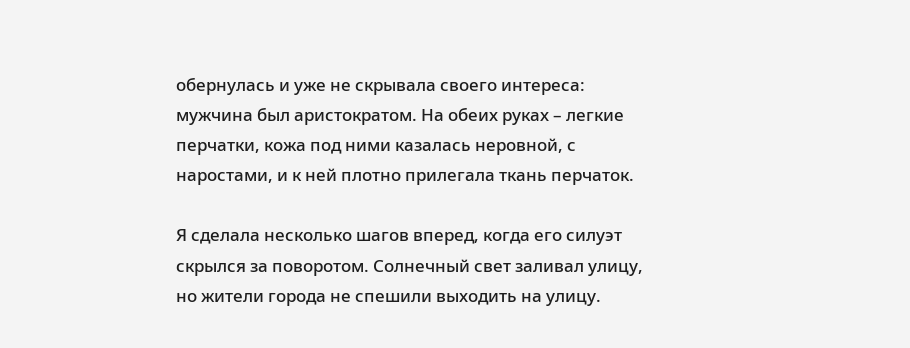обернулась и уже не скрывала своего интереса: мужчина был аристократом. На обеих руках – легкие перчатки, кожа под ними казалась неровной, с наростами, и к ней плотно прилегала ткань перчаток.

Я сделала несколько шагов вперед, когда его силуэт скрылся за поворотом. Солнечный свет заливал улицу, но жители города не спешили выходить на улицу.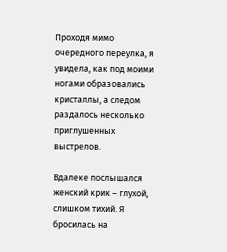Проходя мимо очередного переулка, я увидела, как под моими ногами образовались кристаллы, а следом раздалось несколько приглушенных выстрелов.

Вдалеке послышался женский крик – глухой, слишком тихий. Я бросилась на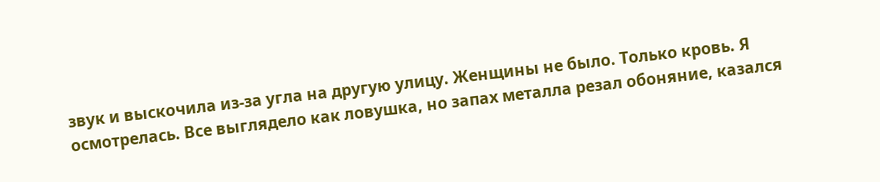звук и выскочила из-за угла на другую улицу. Женщины не было. Только кровь. Я осмотрелась. Все выглядело как ловушка, но запах металла резал обоняние, казался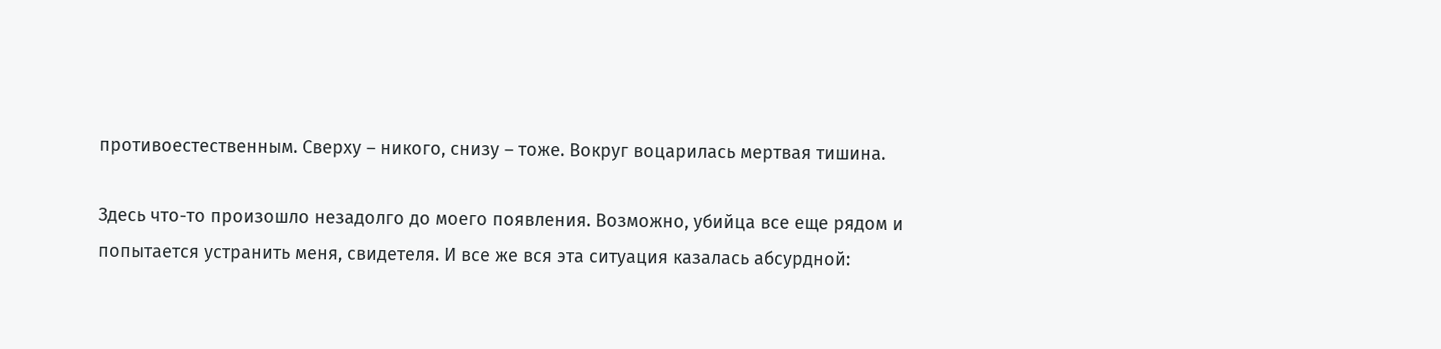противоестественным. Сверху – никого, снизу – тоже. Вокруг воцарилась мертвая тишина.

Здесь что-то произошло незадолго до моего появления. Возможно, убийца все еще рядом и попытается устранить меня, свидетеля. И все же вся эта ситуация казалась абсурдной: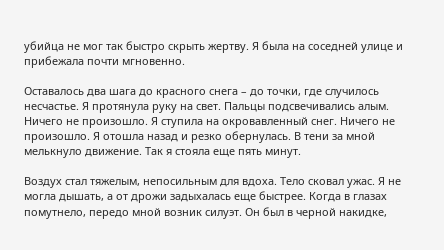убийца не мог так быстро скрыть жертву. Я была на соседней улице и прибежала почти мгновенно.

Оставалось два шага до красного снега – до точки, где случилось несчастье. Я протянула руку на свет. Пальцы подсвечивались алым. Ничего не произошло. Я ступила на окровавленный снег. Ничего не произошло. Я отошла назад и резко обернулась. В тени за мной мелькнуло движение. Так я стояла еще пять минут.

Воздух стал тяжелым, непосильным для вдоха. Тело сковал ужас. Я не могла дышать, а от дрожи задыхалась еще быстрее. Когда в глазах помутнело, передо мной возник силуэт. Он был в черной накидке,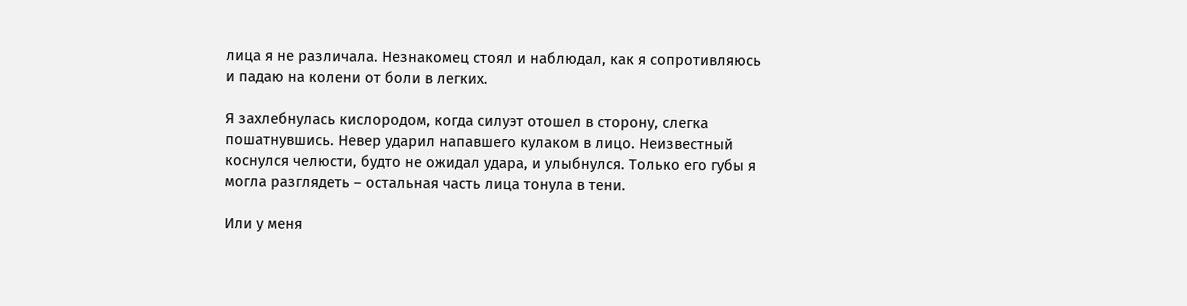лица я не различала. Незнакомец стоял и наблюдал, как я сопротивляюсь и падаю на колени от боли в легких.

Я захлебнулась кислородом, когда силуэт отошел в сторону, слегка пошатнувшись. Невер ударил напавшего кулаком в лицо. Неизвестный коснулся челюсти, будто не ожидал удара, и улыбнулся. Только его губы я могла разглядеть – остальная часть лица тонула в тени.

Или у меня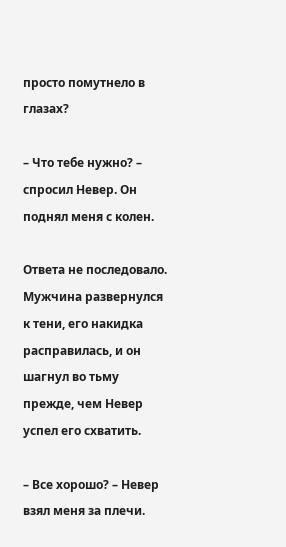просто помутнело в глазах?

– Что тебе нужно? – спросил Невер. Он поднял меня с колен.

Ответа не последовало. Мужчина развернулся к тени, его накидка расправилась, и он шагнул во тьму прежде, чем Невер успел его схватить.

– Все хорошо? – Невер взял меня за плечи.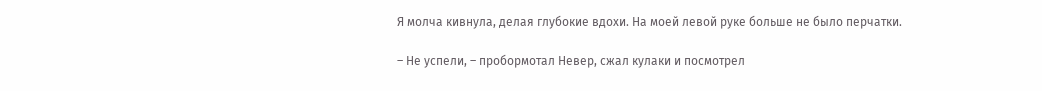Я молча кивнула, делая глубокие вдохи. На моей левой руке больше не было перчатки.

– Не успели, – пробормотал Невер, сжал кулаки и посмотрел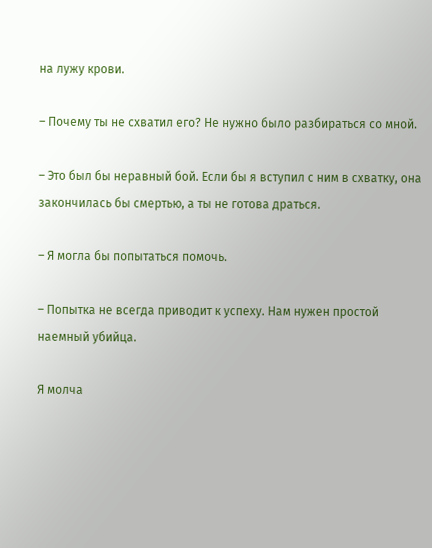на лужу крови.

– Почему ты не схватил его? Не нужно было разбираться со мной.

– Это был бы неравный бой. Если бы я вступил с ним в схватку, она закончилась бы смертью, а ты не готова драться.

– Я могла бы попытаться помочь.

– Попытка не всегда приводит к успеху. Нам нужен простой наемный убийца.

Я молча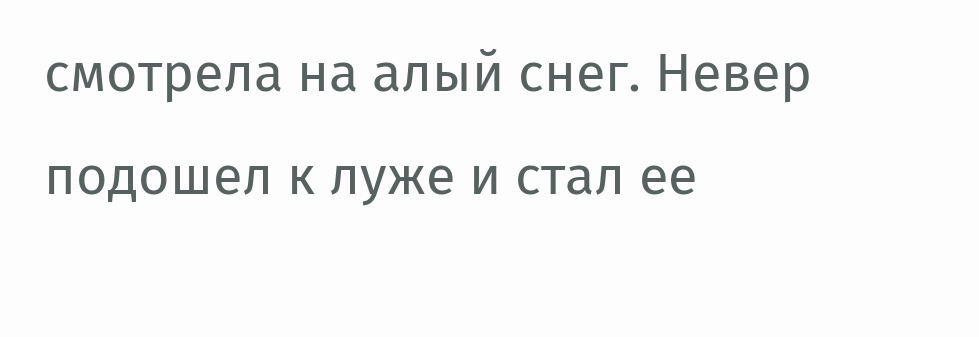смотрела на алый снег. Невер подошел к луже и стал ее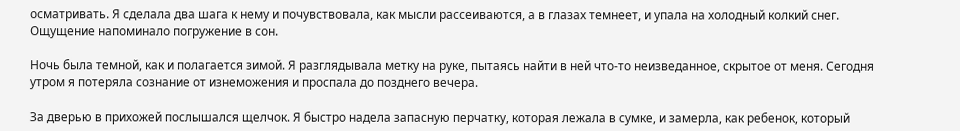осматривать. Я сделала два шага к нему и почувствовала, как мысли рассеиваются, а в глазах темнеет, и упала на холодный колкий снег. Ощущение напоминало погружение в сон.

Ночь была темной, как и полагается зимой. Я разглядывала метку на руке, пытаясь найти в ней что-то неизведанное, скрытое от меня. Сегодня утром я потеряла сознание от изнеможения и проспала до позднего вечера.

За дверью в прихожей послышался щелчок. Я быстро надела запасную перчатку, которая лежала в сумке, и замерла, как ребенок, который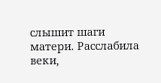слышит шаги матери. Расслабила веки,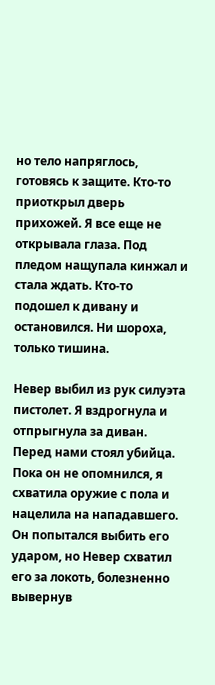но тело напряглось, готовясь к защите. Кто-то приоткрыл дверь прихожей. Я все еще не открывала глаза. Под пледом нащупала кинжал и стала ждать. Кто-то подошел к дивану и остановился. Ни шороха, только тишина.

Невер выбил из рук силуэта пистолет. Я вздрогнула и отпрыгнула за диван. Перед нами стоял убийца. Пока он не опомнился, я схватила оружие с пола и нацелила на нападавшего. Он попытался выбить его ударом, но Невер схватил его за локоть, болезненно вывернув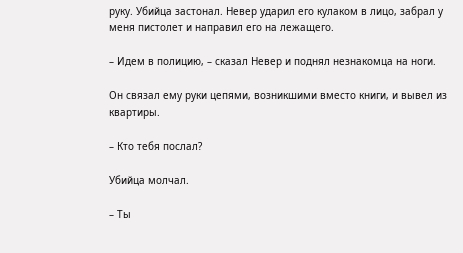руку. Убийца застонал. Невер ударил его кулаком в лицо, забрал у меня пистолет и направил его на лежащего.

– Идем в полицию, – сказал Невер и поднял незнакомца на ноги.

Он связал ему руки цепями, возникшими вместо книги, и вывел из квартиры.

– Кто тебя послал?

Убийца молчал.

– Ты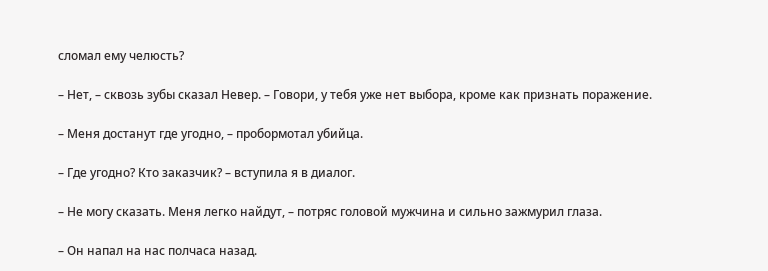сломал ему челюсть?

– Нет, – сквозь зубы сказал Невер. – Говори, у тебя уже нет выбора, кроме как признать поражение.

– Меня достанут где угодно, – пробормотал убийца.

– Где угодно? Кто заказчик? – вступила я в диалог.

– Не могу сказать. Меня легко найдут, – потряс головой мужчина и сильно зажмурил глаза.

– Он напал на нас полчаса назад.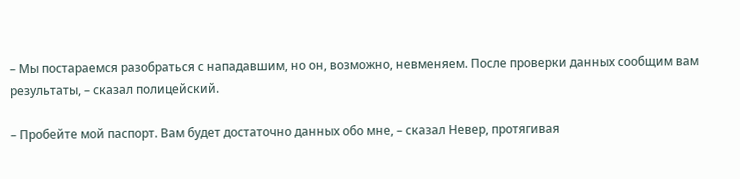– Мы постараемся разобраться с нападавшим, но он, возможно, невменяем. После проверки данных сообщим вам результаты, – сказал полицейский.

– Пробейте мой паспорт. Вам будет достаточно данных обо мне, – сказал Невер, протягивая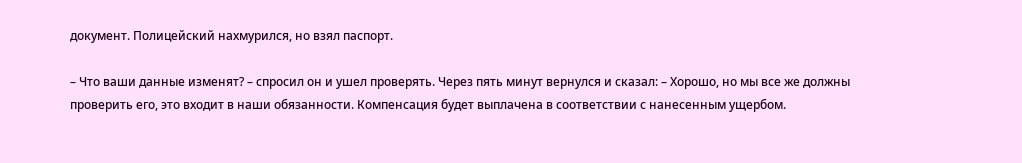документ. Полицейский нахмурился, но взял паспорт.

– Что ваши данные изменят? – спросил он и ушел проверять. Через пять минут вернулся и сказал: – Хорошо, но мы все же должны проверить его, это входит в наши обязанности. Компенсация будет выплачена в соответствии с нанесенным ущербом.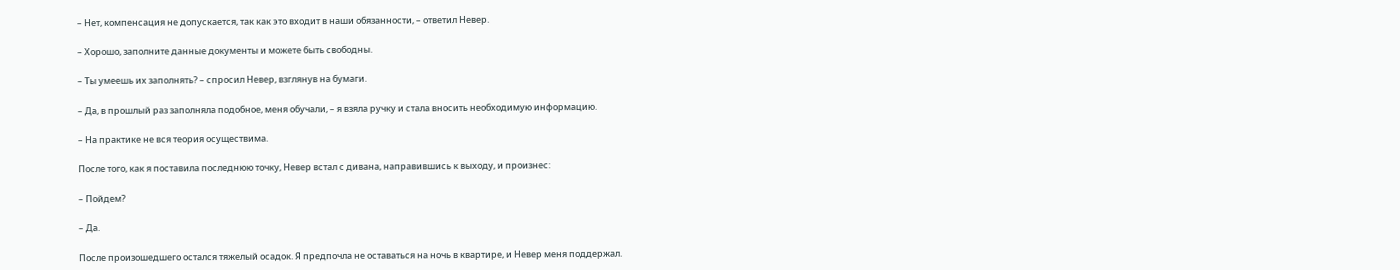– Нет, компенсация не допускается, так как это входит в наши обязанности, – ответил Невер.

– Хорошо, заполните данные документы и можете быть свободны.

– Ты умеешь их заполнять? – спросил Невер, взглянув на бумаги.

– Да, в прошлый раз заполняла подобное, меня обучали, – я взяла ручку и стала вносить необходимую информацию.

– На практике не вся теория осуществима.

После того, как я поставила последнюю точку, Невер встал с дивана, направившись к выходу, и произнес:

– Пойдем?

– Да.

После произошедшего остался тяжелый осадок. Я предпочла не оставаться на ночь в квартире, и Невер меня поддержал.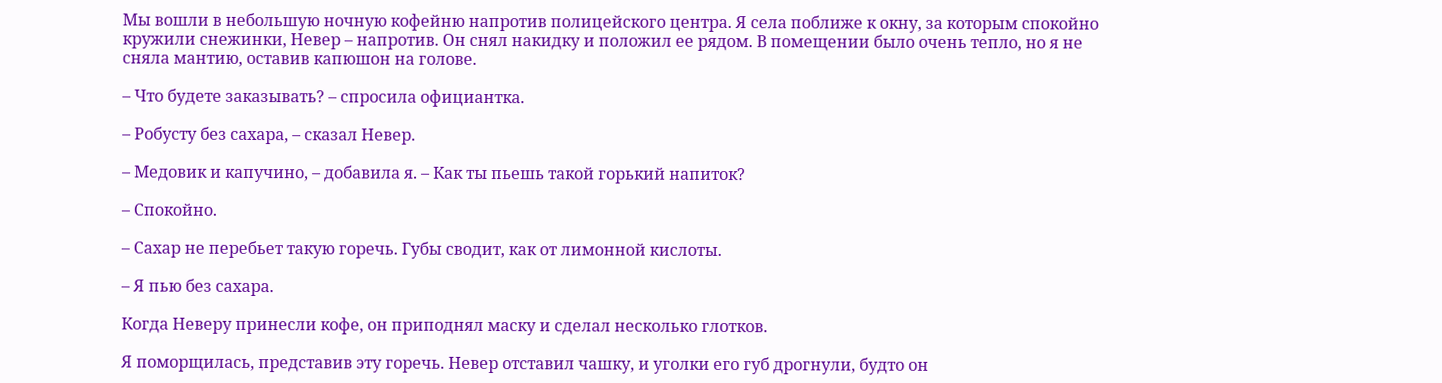Мы вошли в небольшую ночную кофейню напротив полицейского центра. Я села поближе к окну, за которым спокойно кружили снежинки, Невер – напротив. Он снял накидку и положил ее рядом. В помещении было очень тепло, но я не сняла мантию, оставив капюшон на голове.

– Что будете заказывать? – спросила официантка.

– Робусту без сахара, – сказал Невер.

– Медовик и капучино, – добавила я. – Как ты пьешь такой горький напиток?

– Спокойно.

– Сахар не перебьет такую горечь. Губы сводит, как от лимонной кислоты.

– Я пью без сахара.

Когда Неверу принесли кофе, он приподнял маску и сделал несколько глотков.

Я поморщилась, представив эту горечь. Невер отставил чашку, и уголки его губ дрогнули, будто он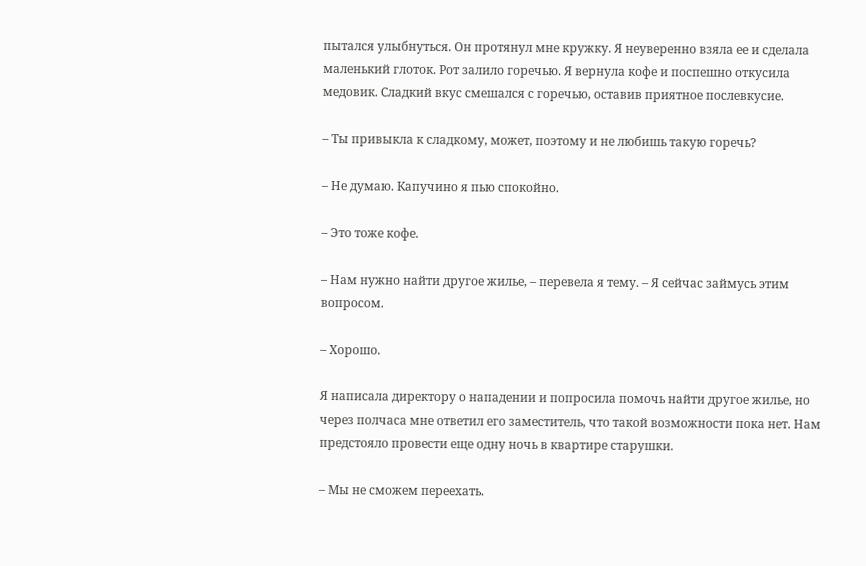пытался улыбнуться. Он протянул мне кружку. Я неуверенно взяла ее и сделала маленький глоток. Рот залило горечью. Я вернула кофе и поспешно откусила медовик. Сладкий вкус смешался с горечью, оставив приятное послевкусие.

– Ты привыкла к сладкому, может, поэтому и не любишь такую горечь?

– Не думаю. Капучино я пью спокойно.

– Это тоже кофе.

– Нам нужно найти другое жилье, – перевела я тему. – Я сейчас займусь этим вопросом.

– Хорошо.

Я написала директору о нападении и попросила помочь найти другое жилье, но через полчаса мне ответил его заместитель, что такой возможности пока нет. Нам предстояло провести еще одну ночь в квартире старушки.

– Мы не сможем переехать.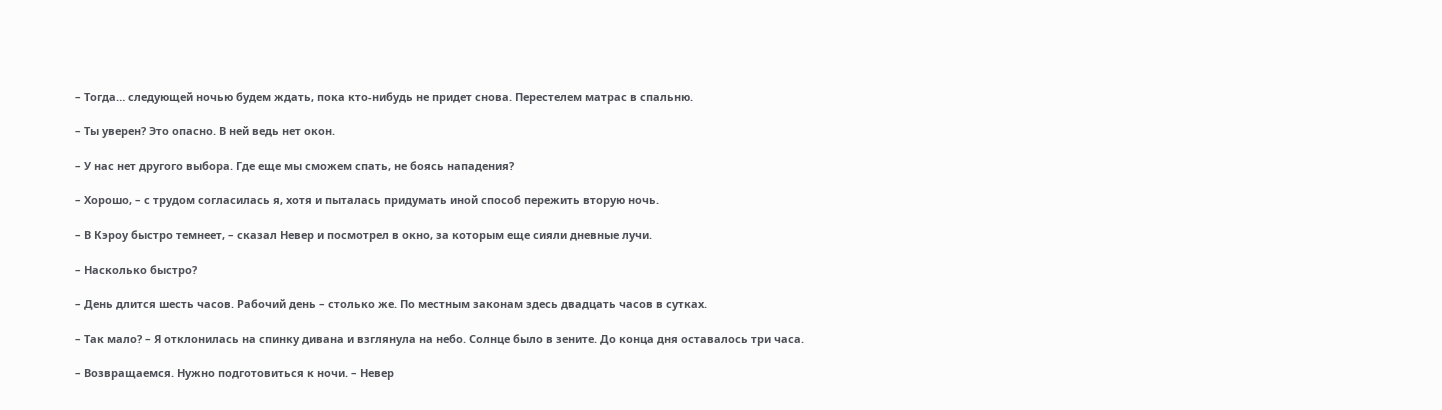– Тогда… следующей ночью будем ждать, пока кто-нибудь не придет снова. Перестелем матрас в спальню.

– Ты уверен? Это опасно. В ней ведь нет окон.

– У нас нет другого выбора. Где еще мы сможем спать, не боясь нападения?

– Хорошо, – с трудом согласилась я, хотя и пыталась придумать иной способ пережить вторую ночь.

– В Кэроу быстро темнеет, – сказал Невер и посмотрел в окно, за которым еще сияли дневные лучи.

– Насколько быстро?

– День длится шесть часов. Рабочий день – столько же. По местным законам здесь двадцать часов в сутках.

– Так мало? – Я отклонилась на спинку дивана и взглянула на небо. Солнце было в зените. До конца дня оставалось три часа.

– Возвращаемся. Нужно подготовиться к ночи. – Невер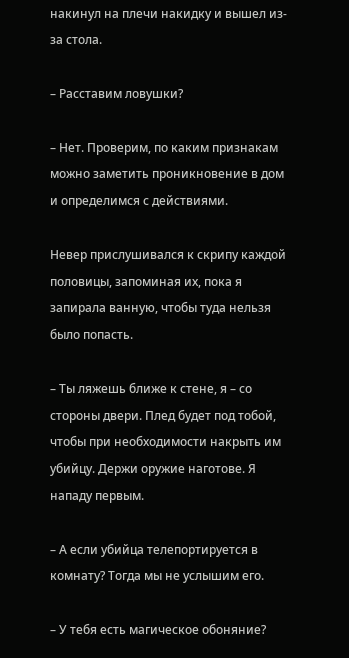накинул на плечи накидку и вышел из-за стола.

– Расставим ловушки?

– Нет. Проверим, по каким признакам можно заметить проникновение в дом и определимся с действиями.

Невер прислушивался к скрипу каждой половицы, запоминая их, пока я запирала ванную, чтобы туда нельзя было попасть.

– Ты ляжешь ближе к стене, я – со стороны двери. Плед будет под тобой, чтобы при необходимости накрыть им убийцу. Держи оружие наготове. Я нападу первым.

– А если убийца телепортируется в комнату? Тогда мы не услышим его.

– У тебя есть магическое обоняние?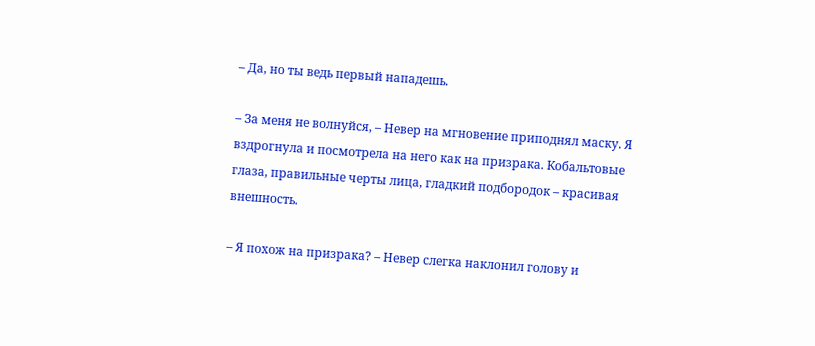– Да, но ты ведь первый нападешь.

– За меня не волнуйся, – Невер на мгновение приподнял маску. Я вздрогнула и посмотрела на него как на призрака. Кобальтовые глаза, правильные черты лица, гладкий подбородок – красивая внешность.

– Я похож на призрака? – Невер слегка наклонил голову и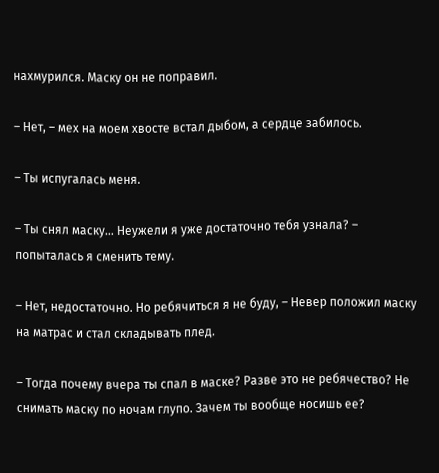нахмурился. Маску он не поправил.

– Нет, – мех на моем хвосте встал дыбом, а сердце забилось.

– Ты испугалась меня.

– Ты снял маску… Неужели я уже достаточно тебя узнала? – попыталась я сменить тему.

– Нет, недостаточно. Но ребячиться я не буду, – Невер положил маску на матрас и стал складывать плед.

– Тогда почему вчера ты спал в маске? Разве это не ребячество? Не снимать маску по ночам глупо. Зачем ты вообще носишь ее?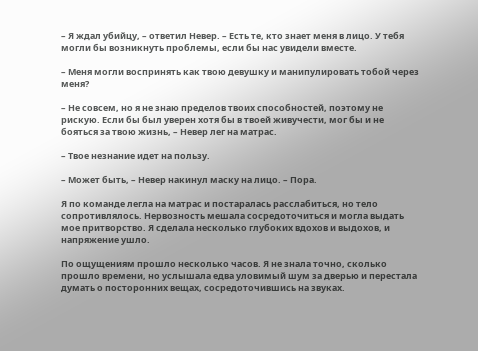– Я ждал убийцу, – ответил Невер. – Есть те, кто знает меня в лицо. У тебя могли бы возникнуть проблемы, если бы нас увидели вместе.

– Меня могли воспринять как твою девушку и манипулировать тобой через меня?

– Не совсем, но я не знаю пределов твоих способностей, поэтому не рискую. Если бы был уверен хотя бы в твоей живучести, мог бы и не бояться за твою жизнь, – Невер лег на матрас.

– Твое незнание идет на пользу.

– Может быть, – Невер накинул маску на лицо. – Пора.

Я по команде легла на матрас и постаралась расслабиться, но тело сопротивлялось. Нервозность мешала сосредоточиться и могла выдать мое притворство. Я сделала несколько глубоких вдохов и выдохов, и напряжение ушло.

По ощущениям прошло несколько часов. Я не знала точно, сколько прошло времени, но услышала едва уловимый шум за дверью и перестала думать о посторонних вещах, сосредоточившись на звуках.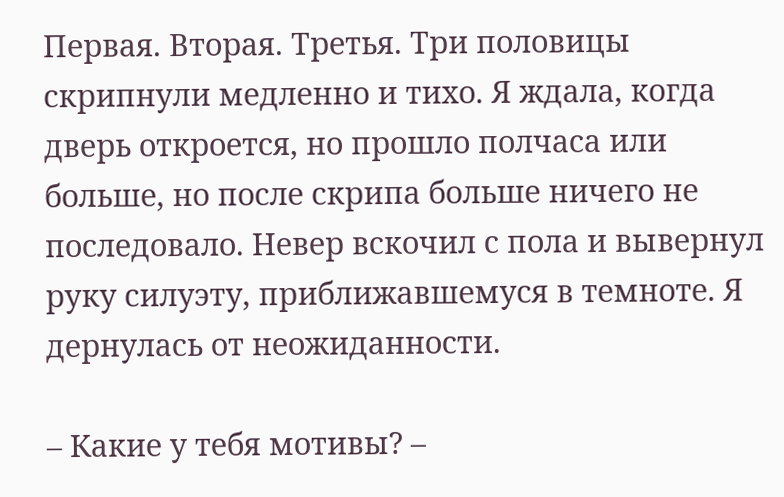Первая. Вторая. Третья. Три половицы скрипнули медленно и тихо. Я ждала, когда дверь откроется, но прошло полчаса или больше, но после скрипа больше ничего не последовало. Невер вскочил с пола и вывернул руку силуэту, приближавшемуся в темноте. Я дернулась от неожиданности.

– Какие у тебя мотивы? –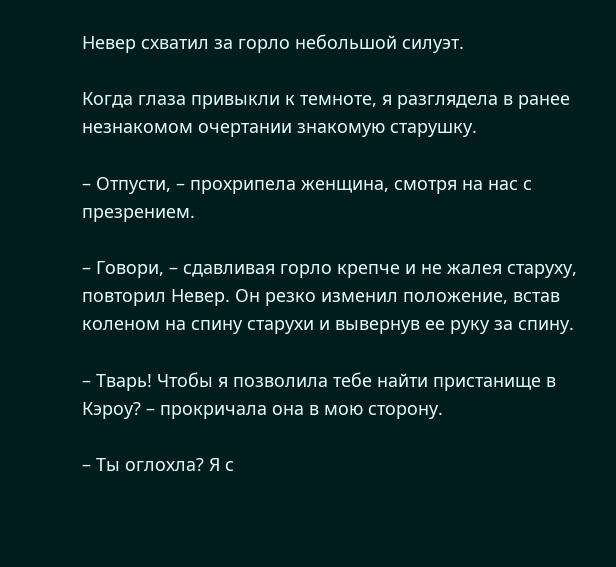Невер схватил за горло небольшой силуэт.

Когда глаза привыкли к темноте, я разглядела в ранее незнакомом очертании знакомую старушку.

– Отпусти, – прохрипела женщина, смотря на нас с презрением.

– Говори, – сдавливая горло крепче и не жалея старуху, повторил Невер. Он резко изменил положение, встав коленом на спину старухи и вывернув ее руку за спину.

– Тварь! Чтобы я позволила тебе найти пристанище в Кэроу? – прокричала она в мою сторону.

– Ты оглохла? Я с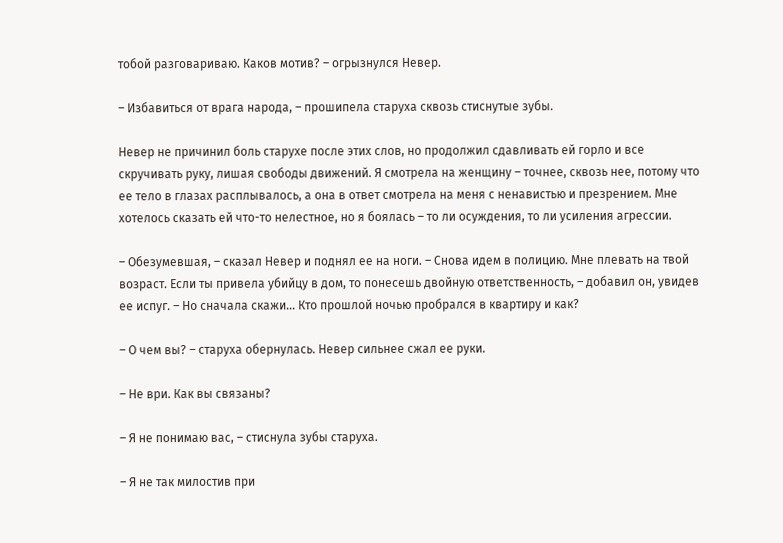тобой разговариваю. Каков мотив? – огрызнулся Невер.

– Избавиться от врага народа, – прошипела старуха сквозь стиснутые зубы.

Невер не причинил боль старухе после этих слов, но продолжил сдавливать ей горло и все скручивать руку, лишая свободы движений. Я смотрела на женщину – точнее, сквозь нее, потому что ее тело в глазах расплывалось, а она в ответ смотрела на меня с ненавистью и презрением. Мне хотелось сказать ей что-то нелестное, но я боялась – то ли осуждения, то ли усиления агрессии.

– Обезумевшая, – сказал Невер и поднял ее на ноги. – Снова идем в полицию. Мне плевать на твой возраст. Если ты привела убийцу в дом, то понесешь двойную ответственность, – добавил он, увидев ее испуг. – Но сначала скажи… Кто прошлой ночью пробрался в квартиру и как?

– О чем вы? – старуха обернулась. Невер сильнее сжал ее руки.

– Не ври. Как вы связаны?

– Я не понимаю вас, – стиснула зубы старуха.

– Я не так милостив при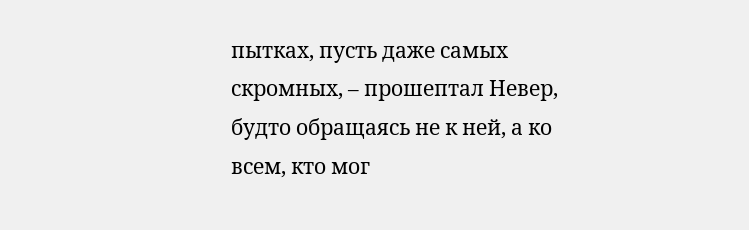пытках, пусть даже самых скромных, – прошептал Невер, будто обращаясь не к ней, а ко всем, кто мог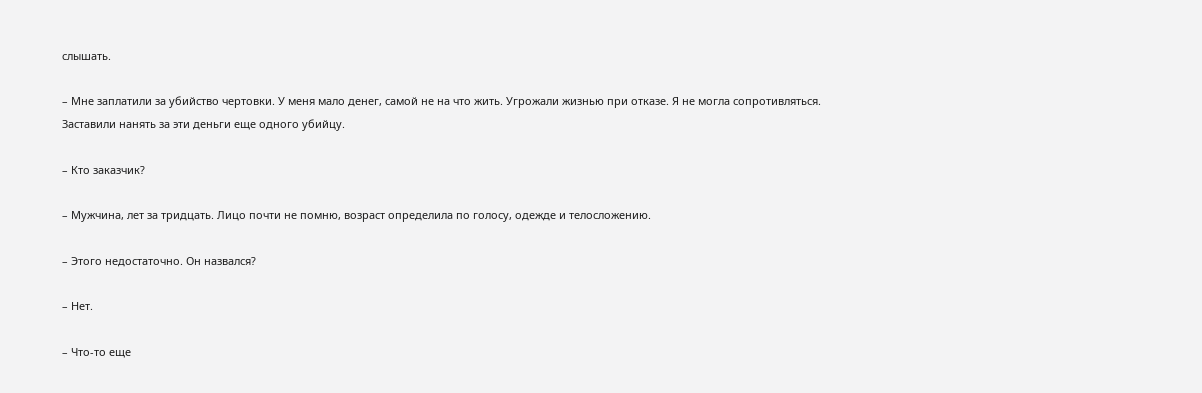слышать.

– Мне заплатили за убийство чертовки. У меня мало денег, самой не на что жить. Угрожали жизнью при отказе. Я не могла сопротивляться. Заставили нанять за эти деньги еще одного убийцу.

– Кто заказчик?

– Мужчина, лет за тридцать. Лицо почти не помню, возраст определила по голосу, одежде и телосложению.

– Этого недостаточно. Он назвался?

– Нет.

– Что-то еще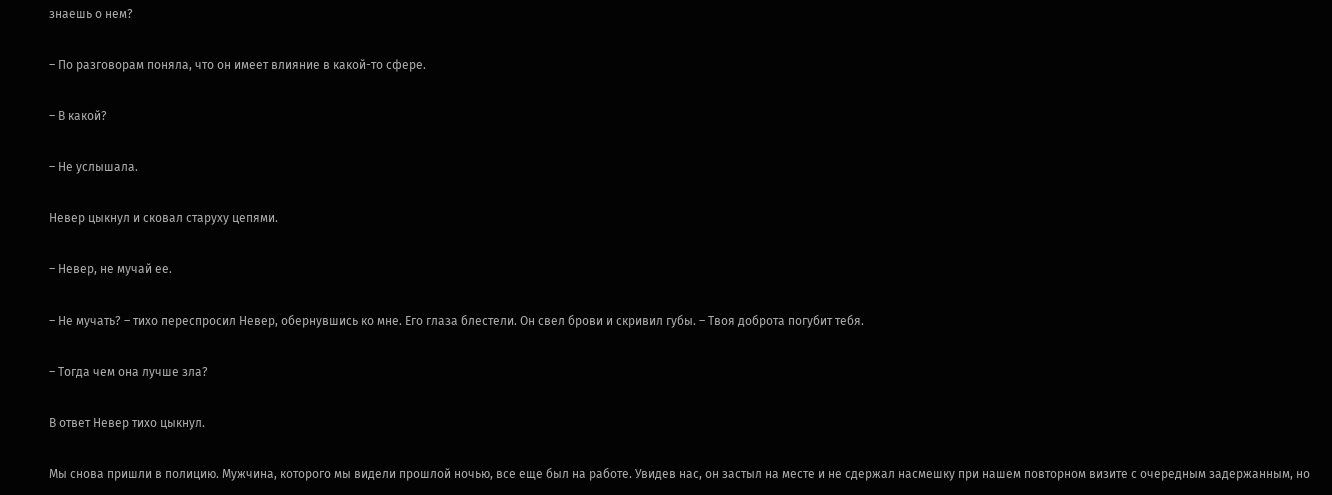знаешь о нем?

– По разговорам поняла, что он имеет влияние в какой-то сфере.

– В какой?

– Не услышала.

Невер цыкнул и сковал старуху цепями.

– Невер, не мучай ее.

– Не мучать? – тихо переспросил Невер, обернувшись ко мне. Его глаза блестели. Он свел брови и скривил губы. – Твоя доброта погубит тебя.

– Тогда чем она лучше зла?

В ответ Невер тихо цыкнул.

Мы снова пришли в полицию. Мужчина, которого мы видели прошлой ночью, все еще был на работе. Увидев нас, он застыл на месте и не сдержал насмешку при нашем повторном визите с очередным задержанным, но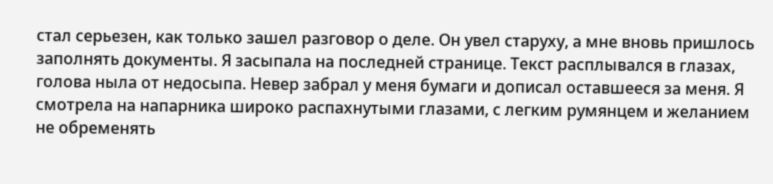стал серьезен, как только зашел разговор о деле. Он увел старуху, а мне вновь пришлось заполнять документы. Я засыпала на последней странице. Текст расплывался в глазах, голова ныла от недосыпа. Невер забрал у меня бумаги и дописал оставшееся за меня. Я смотрела на напарника широко распахнутыми глазами, с легким румянцем и желанием не обременять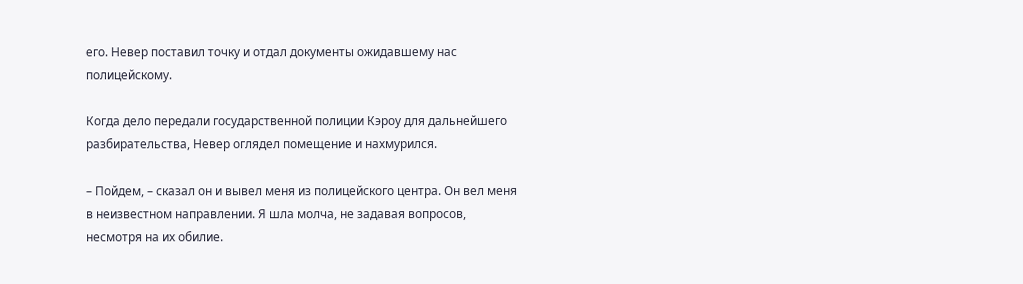его. Невер поставил точку и отдал документы ожидавшему нас полицейскому.

Когда дело передали государственной полиции Кэроу для дальнейшего разбирательства, Невер оглядел помещение и нахмурился.

– Пойдем, – сказал он и вывел меня из полицейского центра. Он вел меня в неизвестном направлении. Я шла молча, не задавая вопросов, несмотря на их обилие.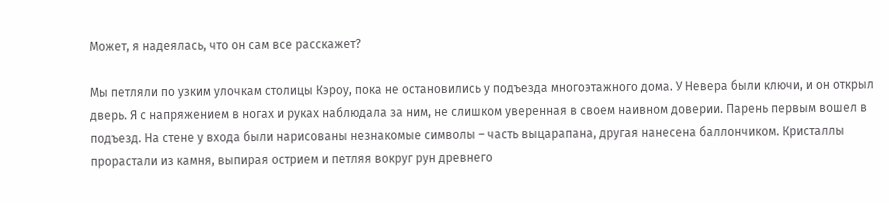Может, я надеялась, что он сам все расскажет?

Мы петляли по узким улочкам столицы Кэроу, пока не остановились у подъезда многоэтажного дома. У Невера были ключи, и он открыл дверь. Я с напряжением в ногах и руках наблюдала за ним, не слишком уверенная в своем наивном доверии. Парень первым вошел в подъезд. На стене у входа были нарисованы незнакомые символы – часть выцарапана, другая нанесена баллончиком. Кристаллы прорастали из камня, выпирая острием и петляя вокруг рун древнего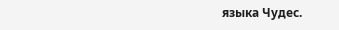языка Чудес.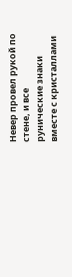Невер провел рукой по стене, и все рунические знаки вместе с кристаллами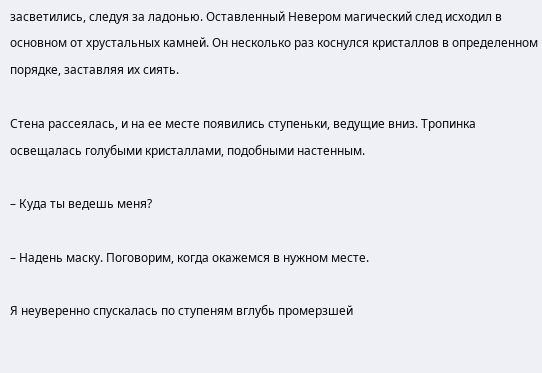засветились, следуя за ладонью. Оставленный Невером магический след исходил в основном от хрустальных камней. Он несколько раз коснулся кристаллов в определенном порядке, заставляя их сиять.

Стена рассеялась, и на ее месте появились ступеньки, ведущие вниз. Тропинка освещалась голубыми кристаллами, подобными настенным.

– Куда ты ведешь меня?

– Надень маску. Поговорим, когда окажемся в нужном месте.

Я неуверенно спускалась по ступеням вглубь промерзшей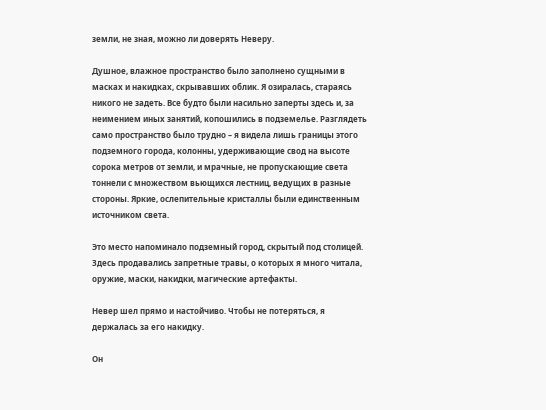земли, не зная, можно ли доверять Неверу.

Душное, влажное пространство было заполнено сущными в масках и накидках, скрывавших облик. Я озиралась, стараясь никого не задеть. Все будто были насильно заперты здесь и, за неимением иных занятий, копошились в подземелье. Разглядеть само пространство было трудно – я видела лишь границы этого подземного города, колонны, удерживающие свод на высоте сорока метров от земли, и мрачные, не пропускающие света тоннели с множеством вьющихся лестниц, ведущих в разные стороны. Яркие, ослепительные кристаллы были единственным источником света.

Это место напоминало подземный город, скрытый под столицей. Здесь продавались запретные травы, о которых я много читала, оружие, маски, накидки, магические артефакты.

Невер шел прямо и настойчиво. Чтобы не потеряться, я держалась за его накидку.

Он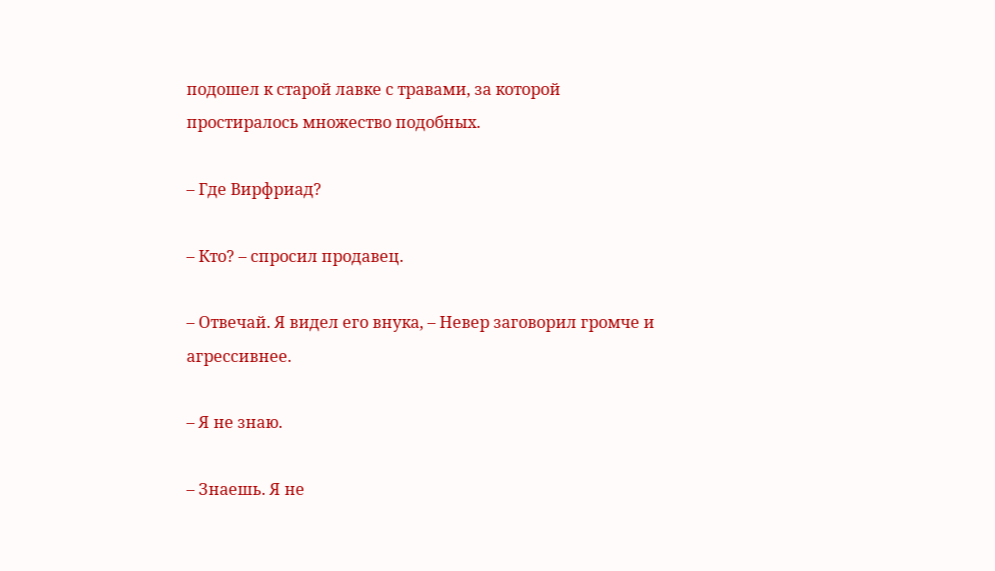подошел к старой лавке с травами, за которой простиралось множество подобных.

– Где Вирфриад?

– Кто? – спросил продавец.

– Отвечай. Я видел его внука, – Невер заговорил громче и агрессивнее.

– Я не знаю.

– Знаешь. Я не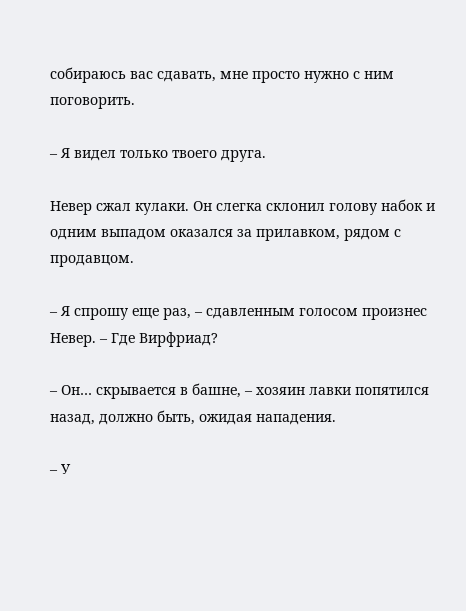собираюсь вас сдавать, мне просто нужно с ним поговорить.

– Я видел только твоего друга.

Невер сжал кулаки. Он слегка склонил голову набок и одним выпадом оказался за прилавком, рядом с продавцом.

– Я спрошу еще раз, – сдавленным голосом произнес Невер. – Где Вирфриад?

– Он… скрывается в башне, – хозяин лавки попятился назад, должно быть, ожидая нападения.

– У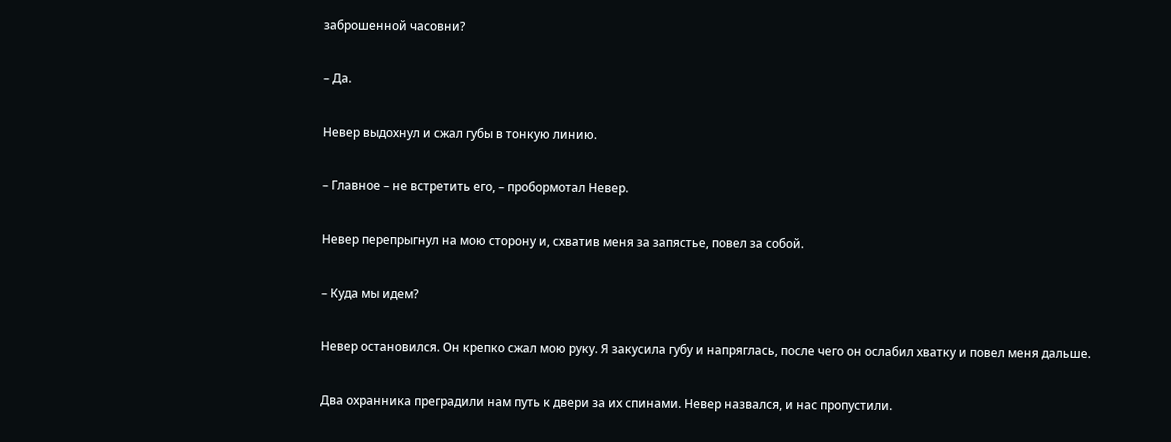заброшенной часовни?

– Да.

Невер выдохнул и сжал губы в тонкую линию.

– Главное – не встретить его, – пробормотал Невер.

Невер перепрыгнул на мою сторону и, схватив меня за запястье, повел за собой.

– Куда мы идем?

Невер остановился. Он крепко сжал мою руку. Я закусила губу и напряглась, после чего он ослабил хватку и повел меня дальше.

Два охранника преградили нам путь к двери за их спинами. Невер назвался, и нас пропустили.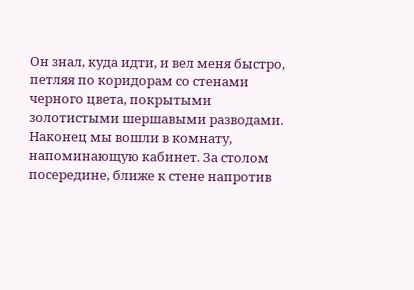Он знал, куда идти, и вел меня быстро, петляя по коридорам со стенами черного цвета, покрытыми золотистыми шершавыми разводами. Наконец мы вошли в комнату, напоминающую кабинет. За столом посередине, ближе к стене напротив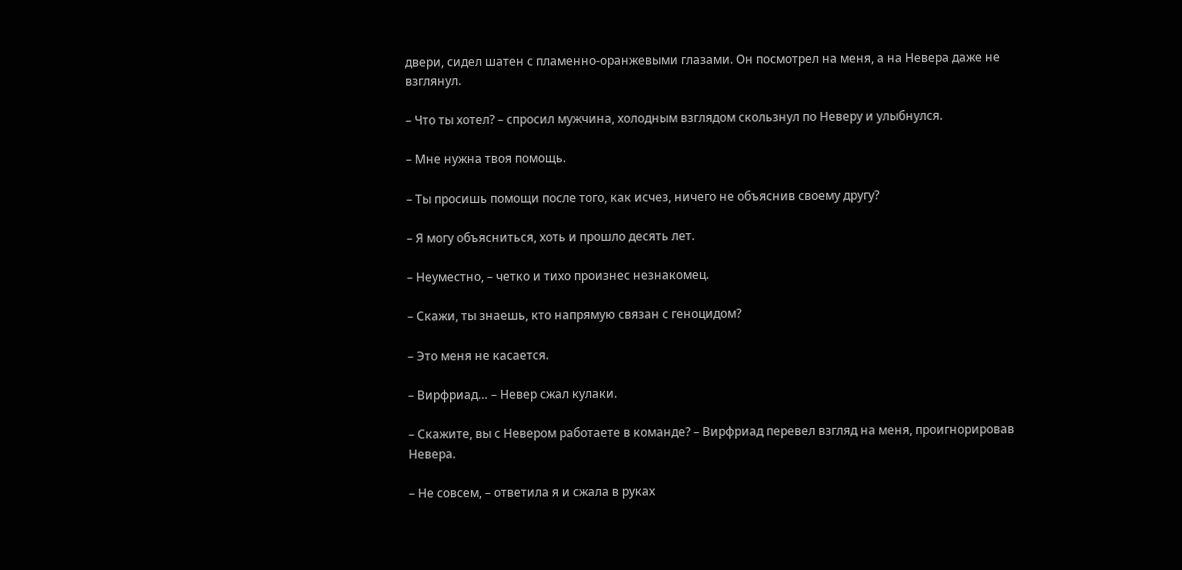двери, сидел шатен с пламенно-оранжевыми глазами. Он посмотрел на меня, а на Невера даже не взглянул.

– Что ты хотел? – спросил мужчина, холодным взглядом скользнул по Неверу и улыбнулся.

– Мне нужна твоя помощь.

– Ты просишь помощи после того, как исчез, ничего не объяснив своему другу?

– Я могу объясниться, хоть и прошло десять лет.

– Неуместно, – четко и тихо произнес незнакомец.

– Скажи, ты знаешь, кто напрямую связан с геноцидом?

– Это меня не касается.

– Вирфриад… – Невер сжал кулаки.

– Скажите, вы с Невером работаете в команде? – Вирфриад перевел взгляд на меня, проигнорировав Невера.

– Не совсем, – ответила я и сжала в руках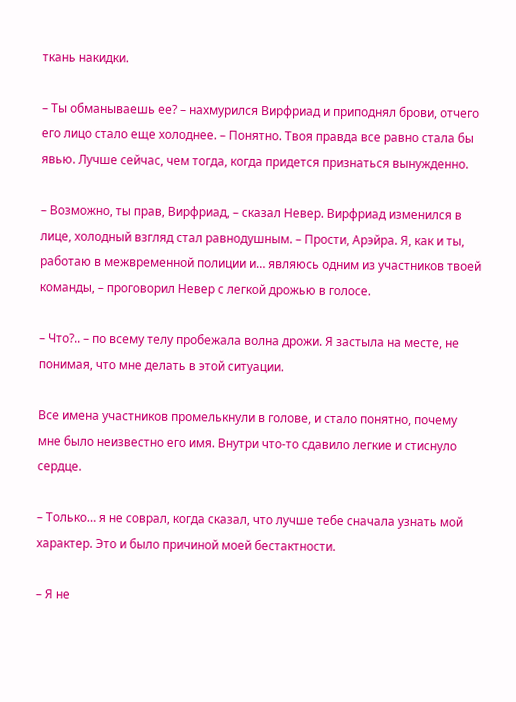ткань накидки.

– Ты обманываешь ее? – нахмурился Вирфриад и приподнял брови, отчего его лицо стало еще холоднее. – Понятно. Твоя правда все равно стала бы явью. Лучше сейчас, чем тогда, когда придется признаться вынужденно.

– Возможно, ты прав, Вирфриад, – сказал Невер. Вирфриад изменился в лице, холодный взгляд стал равнодушным. – Прости, Арэйра. Я, как и ты, работаю в межвременной полиции и… являюсь одним из участников твоей команды, – проговорил Невер с легкой дрожью в голосе.

– Что?.. – по всему телу пробежала волна дрожи. Я застыла на месте, не понимая, что мне делать в этой ситуации.

Все имена участников промелькнули в голове, и стало понятно, почему мне было неизвестно его имя. Внутри что-то сдавило легкие и стиснуло сердце.

– Только… я не соврал, когда сказал, что лучше тебе сначала узнать мой характер. Это и было причиной моей бестактности.

– Я не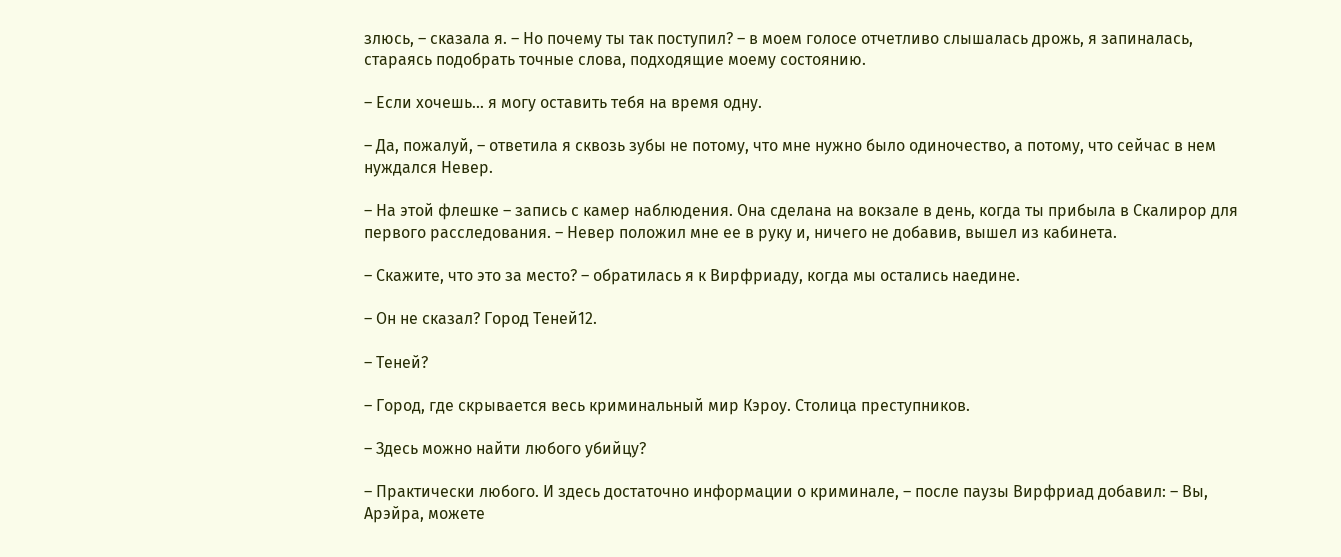злюсь, – сказала я. – Но почему ты так поступил? – в моем голосе отчетливо слышалась дрожь, я запиналась, стараясь подобрать точные слова, подходящие моему состоянию.

– Если хочешь… я могу оставить тебя на время одну.

– Да, пожалуй, – ответила я сквозь зубы не потому, что мне нужно было одиночество, а потому, что сейчас в нем нуждался Невер.

– На этой флешке – запись с камер наблюдения. Она сделана на вокзале в день, когда ты прибыла в Скалирор для первого расследования. – Невер положил мне ее в руку и, ничего не добавив, вышел из кабинета.

– Скажите, что это за место? – обратилась я к Вирфриаду, когда мы остались наедине.

– Он не сказал? Город Теней12.

– Теней?

– Город, где скрывается весь криминальный мир Кэроу. Столица преступников.

– Здесь можно найти любого убийцу?

– Практически любого. И здесь достаточно информации о криминале, – после паузы Вирфриад добавил: – Вы, Арэйра, можете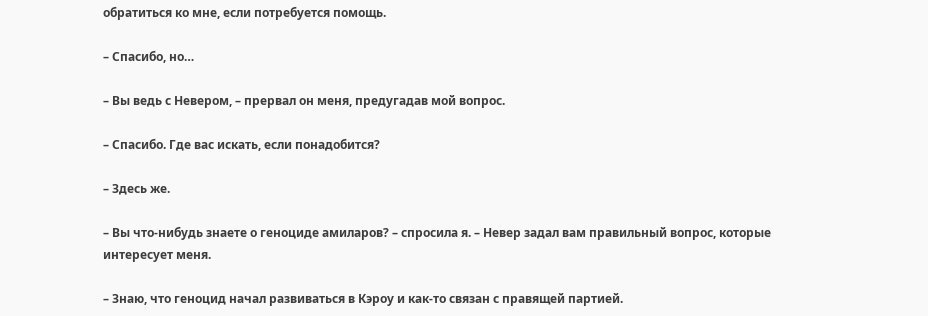обратиться ко мне, если потребуется помощь.

– Спасибо, но…

– Вы ведь с Невером, – прервал он меня, предугадав мой вопрос.

– Спасибо. Где вас искать, если понадобится?

– Здесь же.

– Вы что‐нибудь знаете о геноциде амиларов? – спросила я. – Невер задал вам правильный вопрос, которые интересует меня.

– Знаю, что геноцид начал развиваться в Кэроу и как-то связан с правящей партией.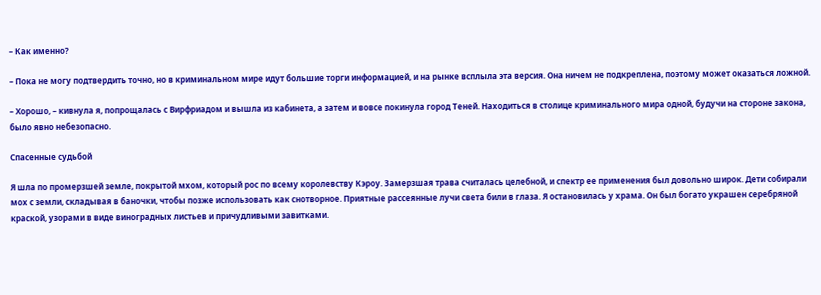– Как именно?

– Пока не могу подтвердить точно, но в криминальном мире идут большие торги информацией, и на рынке всплыла эта версия. Она ничем не подкреплена, поэтому может оказаться ложной.

– Хорошо, – кивнула я, попрощалась с Вирфриадом и вышла из кабинета, а затем и вовсе покинула город Теней. Находиться в столице криминального мира одной, будучи на стороне закона, было явно небезопасно.

Спасенные судьбой

Я шла по промерзшей земле, покрытой мхом, который рос по всему королевству Кэроу. Замерзшая трава считалась целебной, и спектр ее применения был довольно широк. Дети собирали мох с земли, складывая в баночки, чтобы позже использовать как снотворное. Приятные рассеянные лучи света били в глаза. Я остановилась у храма. Он был богато украшен серебряной краской, узорами в виде виноградных листьев и причудливыми завитками.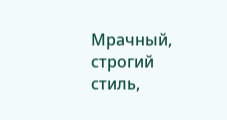Мрачный, строгий стиль,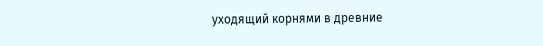уходящий корнями в древние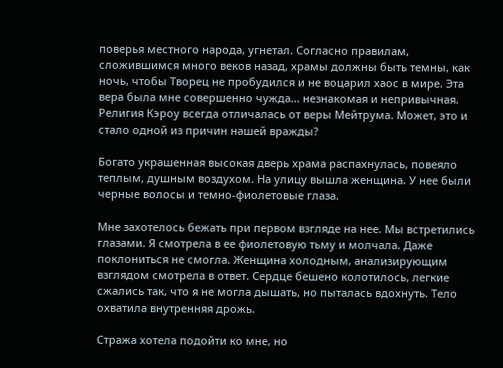поверья местного народа, угнетал. Согласно правилам, сложившимся много веков назад, храмы должны быть темны, как ночь, чтобы Творец не пробудился и не воцарил хаос в мире. Эта вера была мне совершенно чужда… незнакомая и непривычная. Религия Кэроу всегда отличалась от веры Мейтрума. Может, это и стало одной из причин нашей вражды?

Богато украшенная высокая дверь храма распахнулась, повеяло теплым, душным воздухом. На улицу вышла женщина. У нее были черные волосы и темно-фиолетовые глаза.

Мне захотелось бежать при первом взгляде на нее. Мы встретились глазами. Я смотрела в ее фиолетовую тьму и молчала. Даже поклониться не смогла. Женщина холодным, анализирующим взглядом смотрела в ответ. Сердце бешено колотилось, легкие сжались так, что я не могла дышать, но пыталась вдохнуть. Тело охватила внутренняя дрожь.

Стража хотела подойти ко мне, но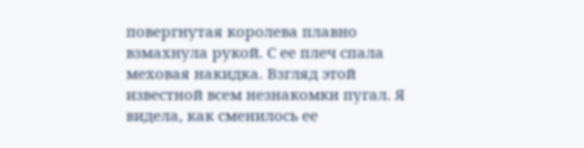повергнутая королева плавно взмахнула рукой. С ее плеч спала меховая накидка. Взгляд этой известной всем незнакомки пугал. Я видела, как сменилось ее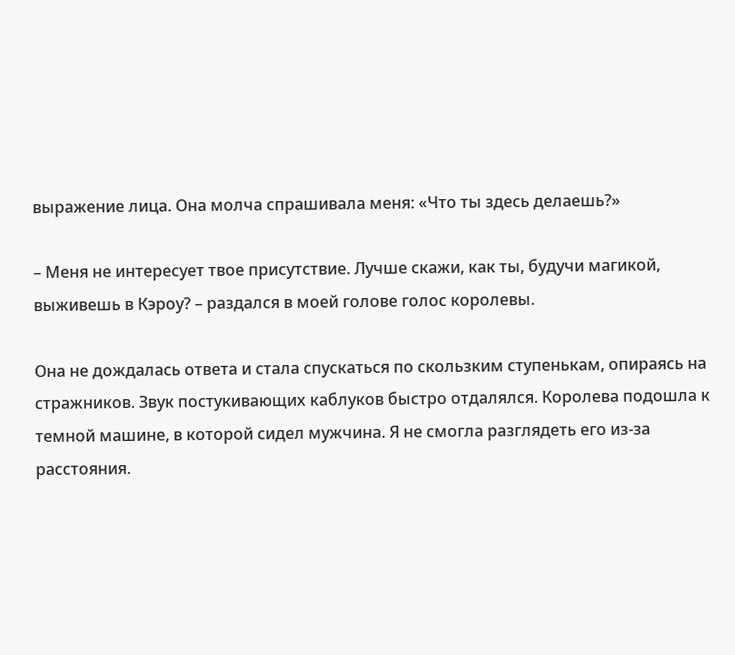выражение лица. Она молча спрашивала меня: «Что ты здесь делаешь?»

– Меня не интересует твое присутствие. Лучше скажи, как ты, будучи магикой, выживешь в Кэроу? – раздался в моей голове голос королевы.

Она не дождалась ответа и стала спускаться по скользким ступенькам, опираясь на стражников. Звук постукивающих каблуков быстро отдалялся. Королева подошла к темной машине, в которой сидел мужчина. Я не смогла разглядеть его из-за расстояния.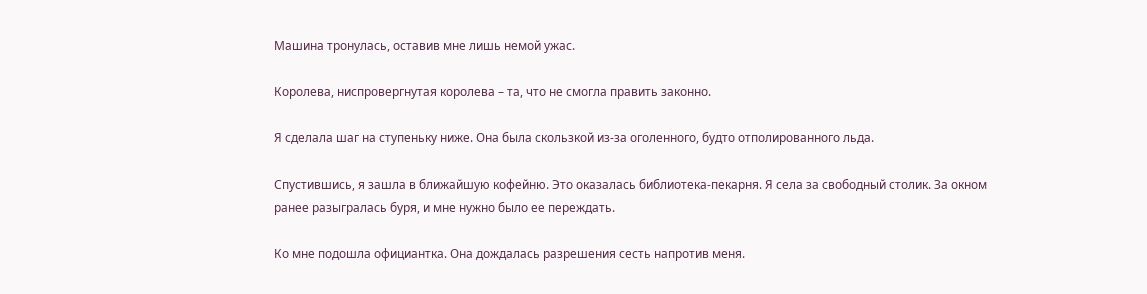Машина тронулась, оставив мне лишь немой ужас.

Королева, ниспровергнутая королева – та, что не смогла править законно.

Я сделала шаг на ступеньку ниже. Она была скользкой из-за оголенного, будто отполированного льда.

Спустившись, я зашла в ближайшую кофейню. Это оказалась библиотека-пекарня. Я села за свободный столик. За окном ранее разыгралась буря, и мне нужно было ее переждать.

Ко мне подошла официантка. Она дождалась разрешения сесть напротив меня.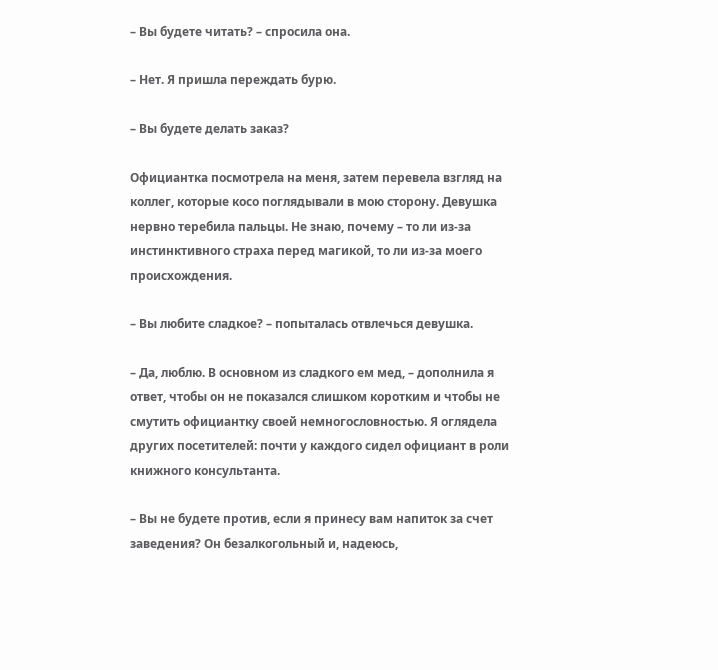– Вы будете читать? – спросила она.

– Нет. Я пришла переждать бурю.

– Вы будете делать заказ?

Официантка посмотрела на меня, затем перевела взгляд на коллег, которые косо поглядывали в мою сторону. Девушка нервно теребила пальцы. Не знаю, почему – то ли из-за инстинктивного страха перед магикой, то ли из-за моего происхождения.

– Вы любите сладкое? – попыталась отвлечься девушка.

– Да, люблю. В основном из сладкого ем мед, – дополнила я ответ, чтобы он не показался слишком коротким и чтобы не смутить официантку своей немногословностью. Я оглядела других посетителей: почти у каждого сидел официант в роли книжного консультанта.

– Вы не будете против, если я принесу вам напиток за счет заведения? Он безалкогольный и, надеюсь,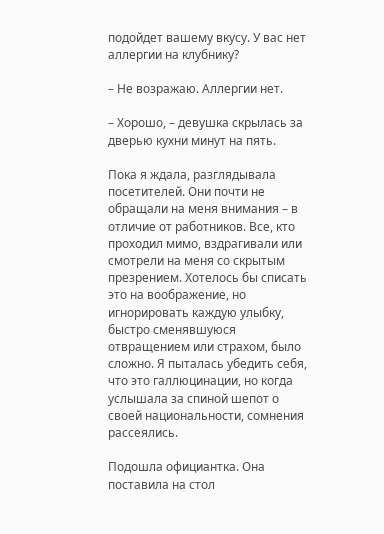подойдет вашему вкусу. У вас нет аллергии на клубнику?

– Не возражаю. Аллергии нет.

– Хорошо, – девушка скрылась за дверью кухни минут на пять.

Пока я ждала, разглядывала посетителей. Они почти не обращали на меня внимания – в отличие от работников. Все, кто проходил мимо, вздрагивали или смотрели на меня со скрытым презрением. Хотелось бы списать это на воображение, но игнорировать каждую улыбку, быстро сменявшуюся отвращением или страхом, было сложно. Я пыталась убедить себя, что это галлюцинации, но когда услышала за спиной шепот о своей национальности, сомнения рассеялись.

Подошла официантка. Она поставила на стол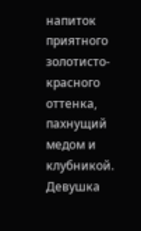напиток приятного золотисто-красного оттенка, пахнущий медом и клубникой. Девушка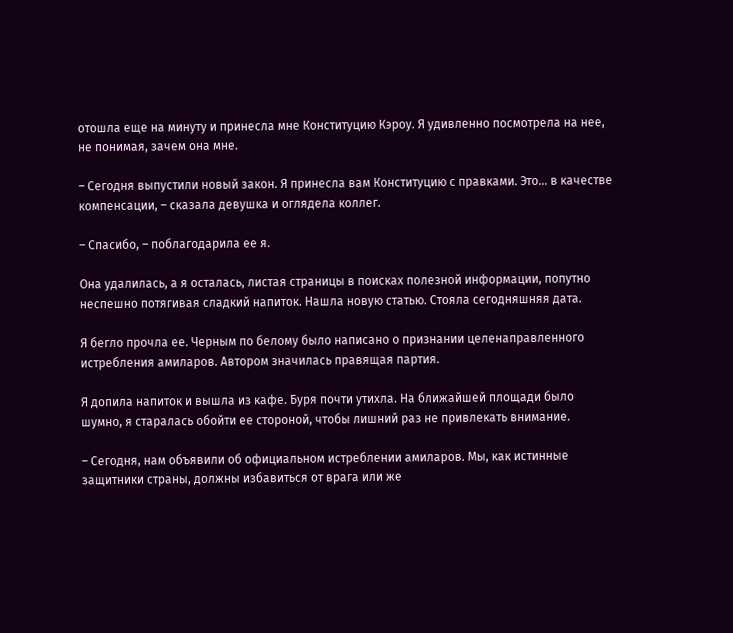отошла еще на минуту и принесла мне Конституцию Кэроу. Я удивленно посмотрела на нее, не понимая, зачем она мне.

– Сегодня выпустили новый закон. Я принесла вам Конституцию с правками. Это… в качестве компенсации, – сказала девушка и оглядела коллег.

– Спасибо, – поблагодарила ее я.

Она удалилась, а я осталась, листая страницы в поисках полезной информации, попутно неспешно потягивая сладкий напиток. Нашла новую статью. Стояла сегодняшняя дата.

Я бегло прочла ее. Черным по белому было написано о признании целенаправленного истребления амиларов. Автором значилась правящая партия.

Я допила напиток и вышла из кафе. Буря почти утихла. На ближайшей площади было шумно, я старалась обойти ее стороной, чтобы лишний раз не привлекать внимание.

– Сегодня, нам объявили об официальном истреблении амиларов. Мы, как истинные защитники страны, должны избавиться от врага или же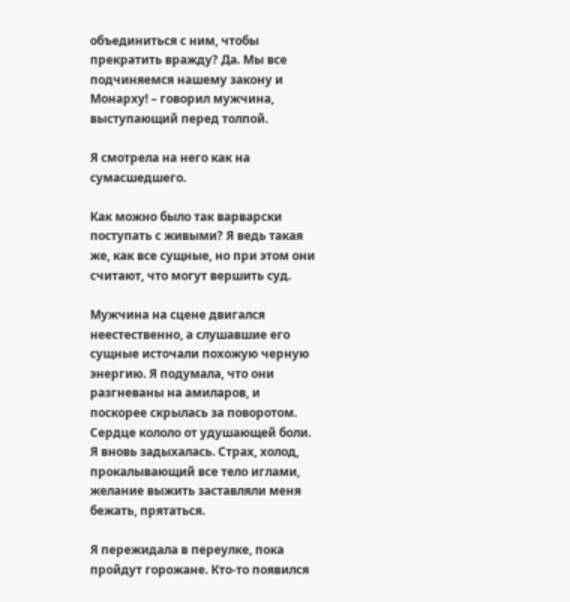объединиться с ним, чтобы прекратить вражду? Да. Мы все подчиняемся нашему закону и Монарху! – говорил мужчина, выступающий перед толпой.

Я смотрела на него как на сумасшедшего.

Как можно было так варварски поступать с живыми? Я ведь такая же, как все сущные, но при этом они считают, что могут вершить суд.

Мужчина на сцене двигался неестественно, а слушавшие его сущные источали похожую черную энергию. Я подумала, что они разгневаны на амиларов, и поскорее скрылась за поворотом. Сердце кололо от удушающей боли. Я вновь задыхалась. Страх, холод, прокалывающий все тело иглами, желание выжить заставляли меня бежать, прятаться.

Я пережидала в переулке, пока пройдут горожане. Кто-то появился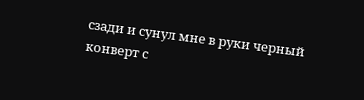сзади и сунул мне в руки черный конверт с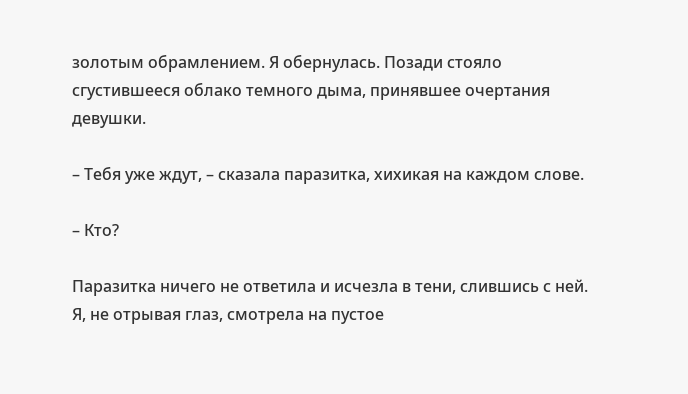золотым обрамлением. Я обернулась. Позади стояло сгустившееся облако темного дыма, принявшее очертания девушки.

– Тебя уже ждут, – сказала паразитка, хихикая на каждом слове.

– Кто?

Паразитка ничего не ответила и исчезла в тени, слившись с ней. Я, не отрывая глаз, смотрела на пустое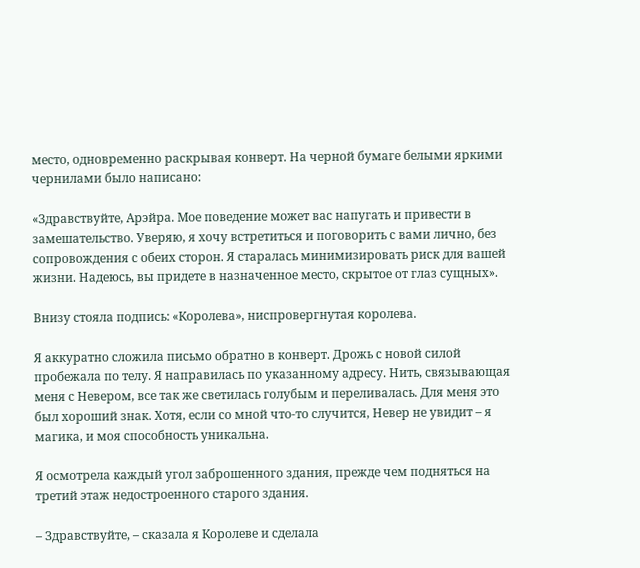место, одновременно раскрывая конверт. На черной бумаге белыми яркими чернилами было написано:

«Здравствуйте, Арэйра. Мое поведение может вас напугать и привести в замешательство. Уверяю, я хочу встретиться и поговорить с вами лично, без сопровождения с обеих сторон. Я старалась минимизировать риск для вашей жизни. Надеюсь, вы придете в назначенное место, скрытое от глаз сущных».

Внизу стояла подпись: «Королева», ниспровергнутая королева.

Я аккуратно сложила письмо обратно в конверт. Дрожь с новой силой пробежала по телу. Я направилась по указанному адресу. Нить, связывающая меня с Невером, все так же светилась голубым и переливалась. Для меня это был хороший знак. Хотя, если со мной что-то случится, Невер не увидит – я магика, и моя способность уникальна.

Я осмотрела каждый угол заброшенного здания, прежде чем подняться на третий этаж недостроенного старого здания.

– Здравствуйте, – сказала я Королеве и сделала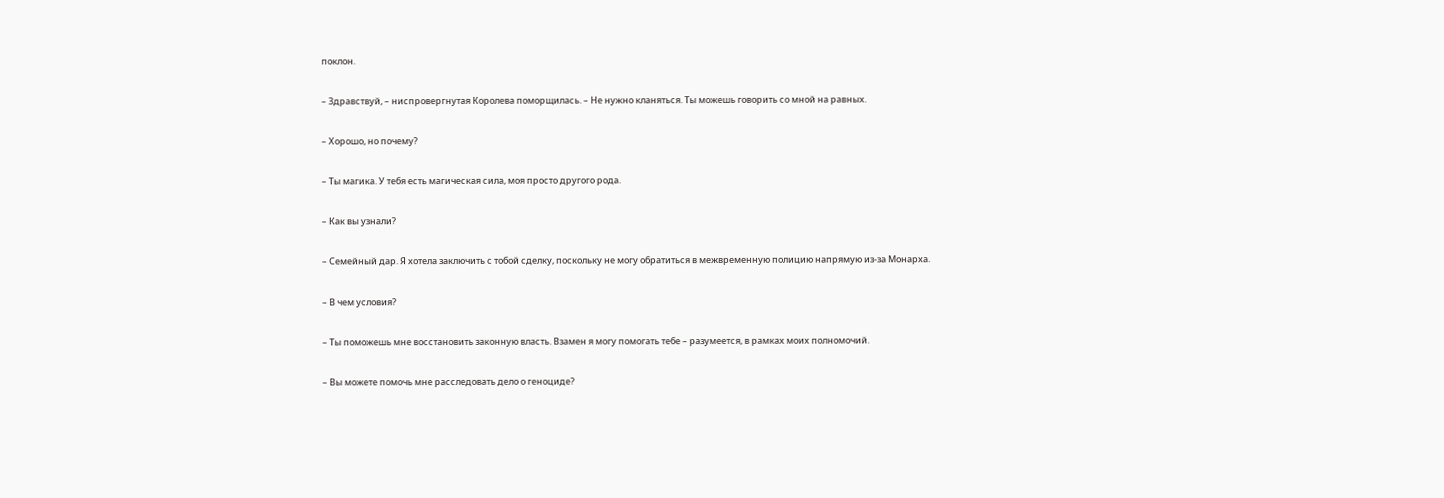поклон.

– Здравствуй, – ниспровергнутая Королева поморщилась. – Не нужно кланяться. Ты можешь говорить со мной на равных.

– Хорошо, но почему?

– Ты магика. У тебя есть магическая сила, моя просто другого рода.

– Как вы узнали?

– Семейный дар. Я хотела заключить с тобой сделку, поскольку не могу обратиться в межвременную полицию напрямую из-за Монарха.

– В чем условия?

– Ты поможешь мне восстановить законную власть. Взамен я могу помогать тебе – разумеется, в рамках моих полномочий.

– Вы можете помочь мне расследовать дело о геноциде?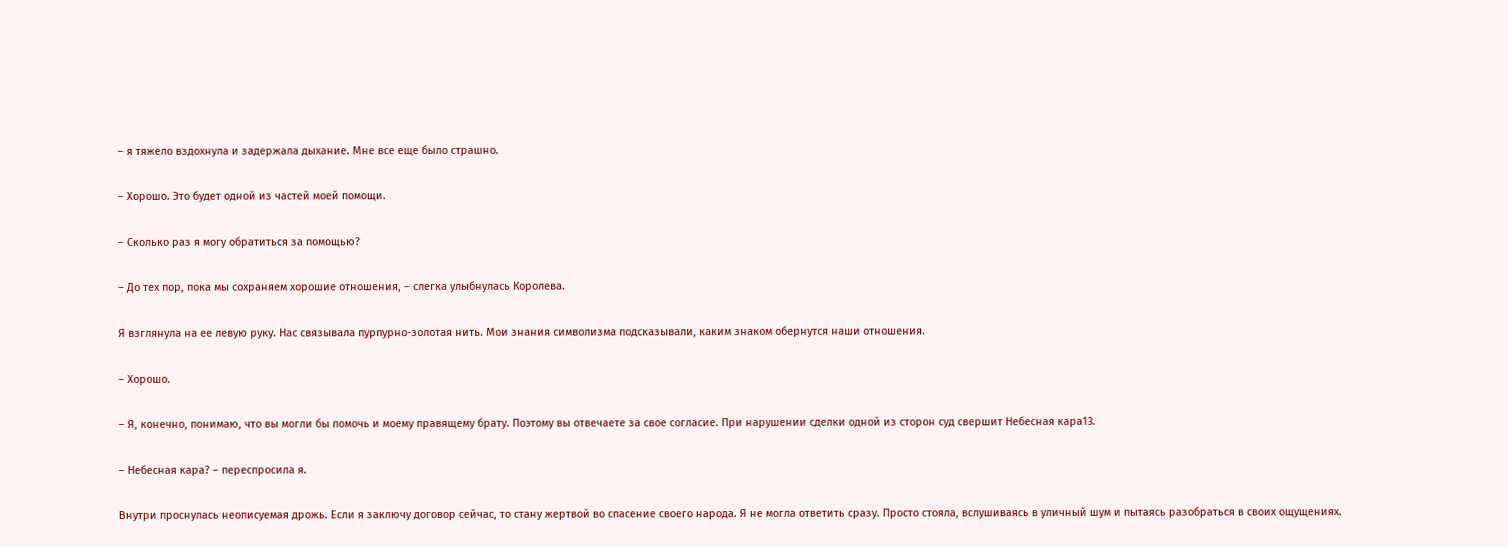– я тяжело вздохнула и задержала дыхание. Мне все еще было страшно.

– Хорошо. Это будет одной из частей моей помощи.

– Сколько раз я могу обратиться за помощью?

– До тех пор, пока мы сохраняем хорошие отношения, – слегка улыбнулась Королева.

Я взглянула на ее левую руку. Нас связывала пурпурно-золотая нить. Мои знания символизма подсказывали, каким знаком обернутся наши отношения.

– Хорошо.

– Я, конечно, понимаю, что вы могли бы помочь и моему правящему брату. Поэтому вы отвечаете за свое согласие. При нарушении сделки одной из сторон суд свершит Небесная кара13.

– Небесная кара? – переспросила я.

Внутри проснулась неописуемая дрожь. Если я заключу договор сейчас, то стану жертвой во спасение своего народа. Я не могла ответить сразу. Просто стояла, вслушиваясь в уличный шум и пытаясь разобраться в своих ощущениях.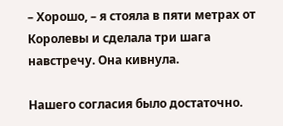– Хорошо, – я стояла в пяти метрах от Королевы и сделала три шага навстречу. Она кивнула.

Нашего согласия было достаточно.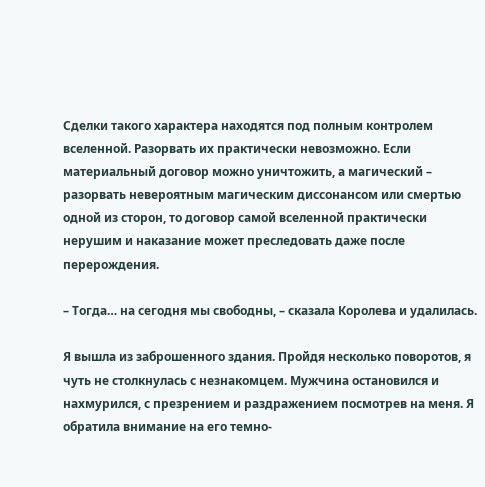Сделки такого характера находятся под полным контролем вселенной. Разорвать их практически невозможно. Если материальный договор можно уничтожить, а магический – разорвать невероятным магическим диссонансом или смертью одной из сторон, то договор самой вселенной практически нерушим и наказание может преследовать даже после перерождения.

– Тогда… на сегодня мы свободны, – сказала Королева и удалилась.

Я вышла из заброшенного здания. Пройдя несколько поворотов, я чуть не столкнулась с незнакомцем. Мужчина остановился и нахмурился, с презрением и раздражением посмотрев на меня. Я обратила внимание на его темно-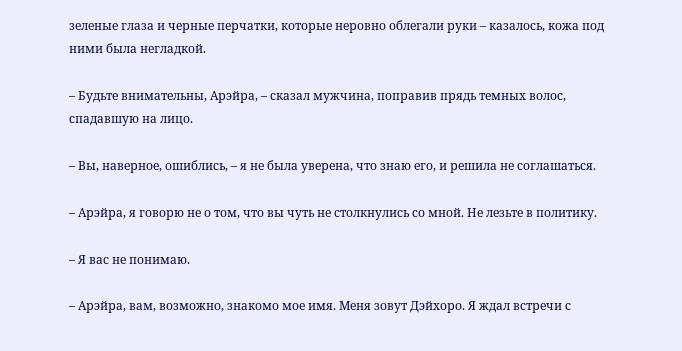зеленые глаза и черные перчатки, которые неровно облегали руки – казалось, кожа под ними была негладкой.

– Будьте внимательны, Арэйра, – сказал мужчина, поправив прядь темных волос, спадавшую на лицо.

– Вы, наверное, ошиблись, – я не была уверена, что знаю его, и решила не соглашаться.

– Арэйра, я говорю не о том, что вы чуть не столкнулись со мной. Не лезьте в политику.

– Я вас не понимаю.

– Арэйра, вам, возможно, знакомо мое имя. Меня зовут Дэйхоро. Я ждал встречи с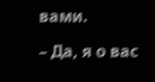вами.

– Да, я о вас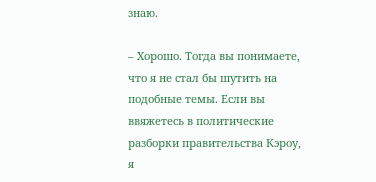знаю.

– Хорошо. Тогда вы понимаете, что я не стал бы шутить на подобные темы. Если вы ввяжетесь в политические разборки правительства Кэроу, я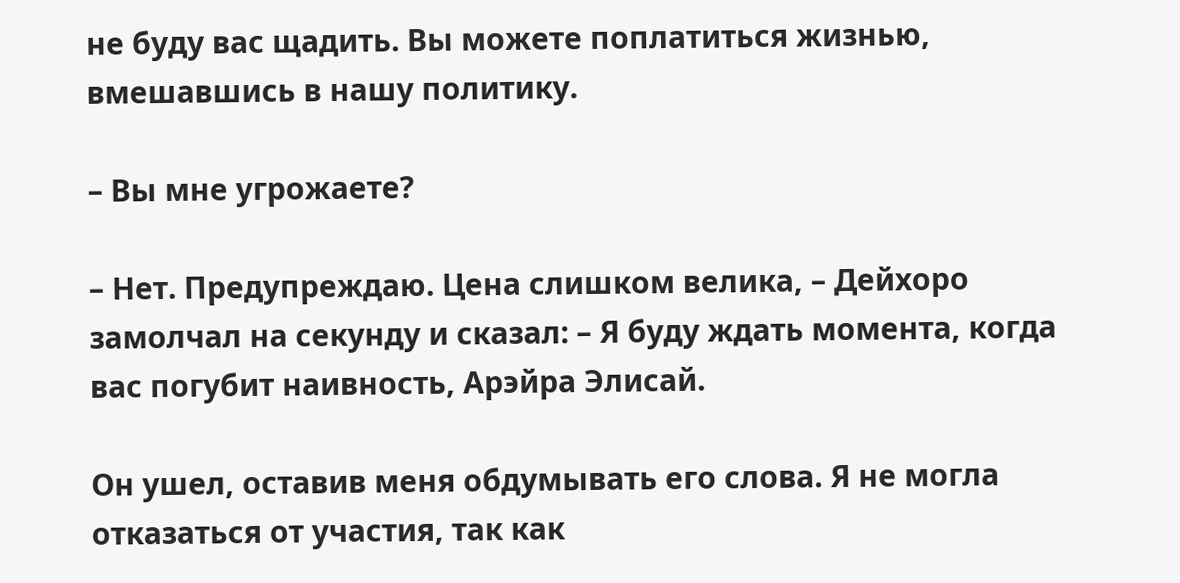не буду вас щадить. Вы можете поплатиться жизнью, вмешавшись в нашу политику.

– Вы мне угрожаете?

– Нет. Предупреждаю. Цена слишком велика, – Дейхоро замолчал на секунду и сказал: – Я буду ждать момента, когда вас погубит наивность, Арэйра Элисай.

Он ушел, оставив меня обдумывать его слова. Я не могла отказаться от участия, так как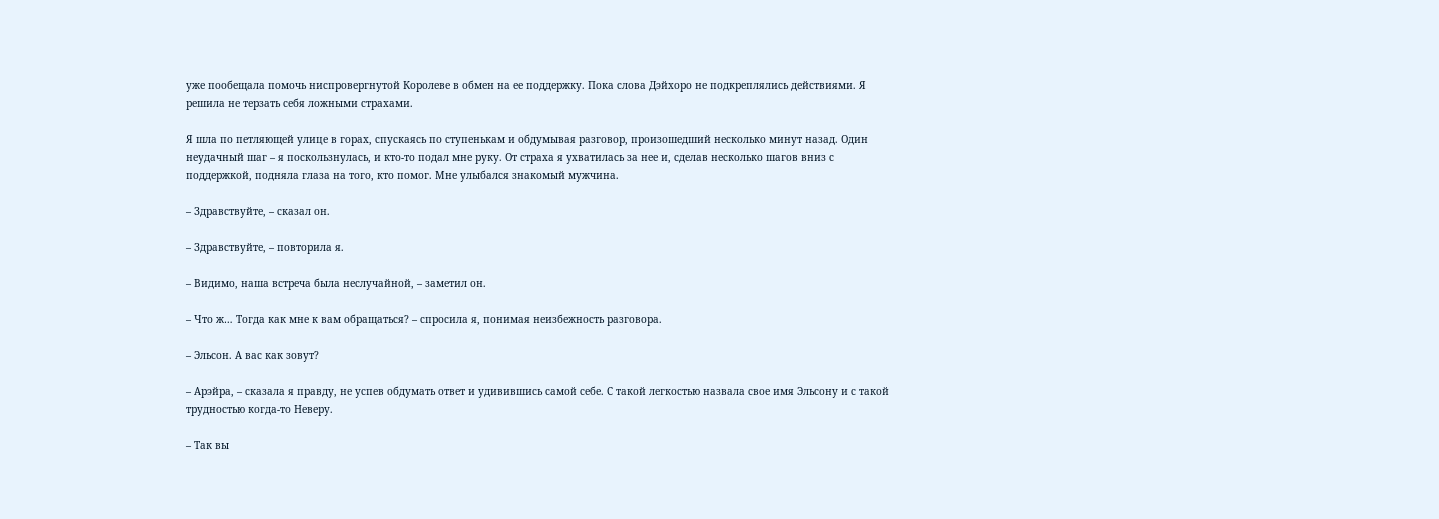уже пообещала помочь ниспровергнутой Королеве в обмен на ее поддержку. Пока слова Дэйхоро не подкреплялись действиями. Я решила не терзать себя ложными страхами.

Я шла по петляющей улице в горах, спускаясь по ступенькам и обдумывая разговор, произошедший несколько минут назад. Один неудачный шаг – я поскользнулась, и кто-то подал мне руку. От страха я ухватилась за нее и, сделав несколько шагов вниз с поддержкой, подняла глаза на того, кто помог. Мне улыбался знакомый мужчина.

– Здравствуйте, – сказал он.

– Здравствуйте, – повторила я.

– Видимо, наша встреча была неслучайной, – заметил он.

– Что ж… Тогда как мне к вам обращаться? – спросила я, понимая неизбежность разговора.

– Эльсон. А вас как зовут?

– Арэйра, – сказала я правду, не успев обдумать ответ и удивившись самой себе. С такой легкостью назвала свое имя Эльсону и с такой трудностью когда-то Неверу.

– Так вы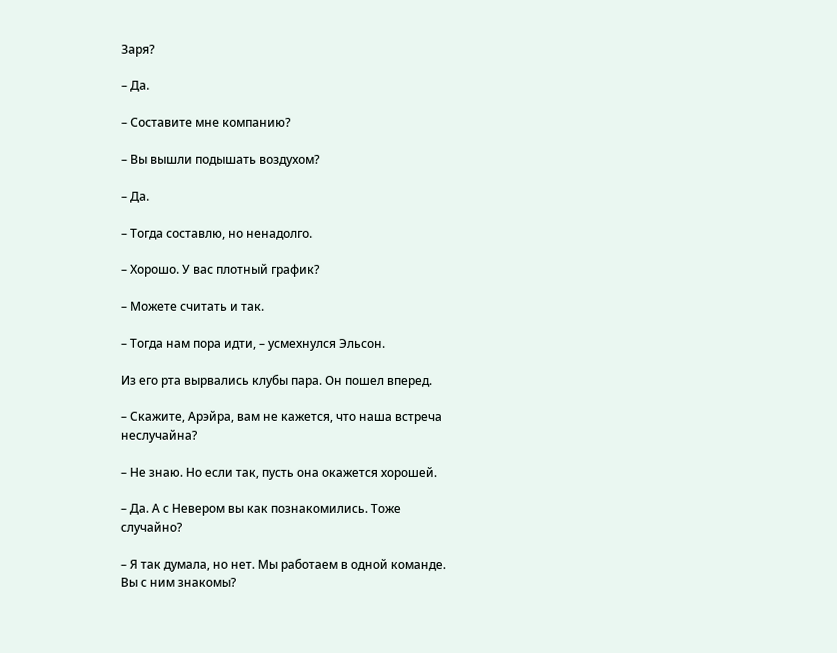Заря?

– Да.

– Составите мне компанию?

– Вы вышли подышать воздухом?

– Да.

– Тогда составлю, но ненадолго.

– Хорошо. У вас плотный график?

– Можете считать и так.

– Тогда нам пора идти, – усмехнулся Эльсон.

Из его рта вырвались клубы пара. Он пошел вперед.

– Скажите, Арэйра, вам не кажется, что наша встреча неслучайна?

– Не знаю. Но если так, пусть она окажется хорошей.

– Да. А с Невером вы как познакомились. Тоже случайно?

– Я так думала, но нет. Мы работаем в одной команде. Вы с ним знакомы?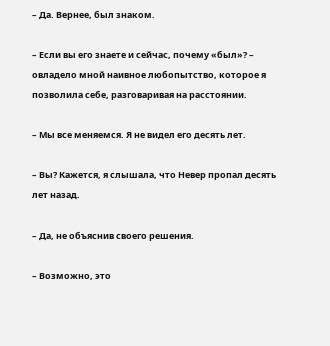– Да. Вернее, был знаком.

– Если вы его знаете и сейчас, почему «был»? – овладело мной наивное любопытство, которое я позволила себе, разговаривая на расстоянии.

– Мы все меняемся. Я не видел его десять лет.

– Вы? Кажется, я слышала, что Невер пропал десять лет назад.

– Да, не объяснив своего решения.

– Возможно, это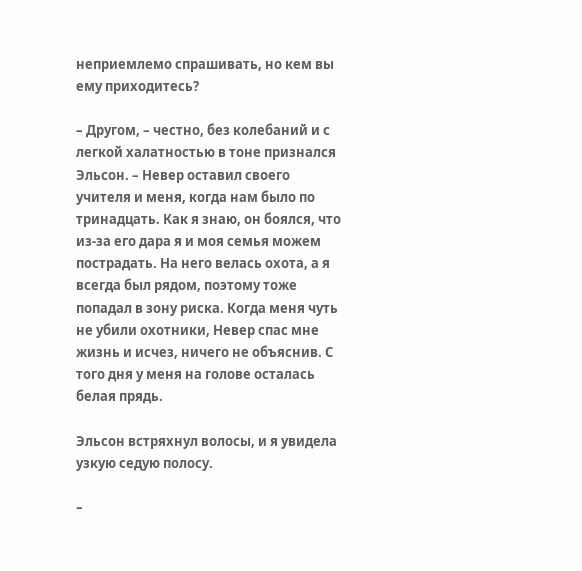неприемлемо спрашивать, но кем вы ему приходитесь?

– Другом, – честно, без колебаний и с легкой халатностью в тоне признался Эльсон. – Невер оставил своего учителя и меня, когда нам было по тринадцать. Как я знаю, он боялся, что из-за его дара я и моя семья можем пострадать. На него велась охота, а я всегда был рядом, поэтому тоже попадал в зону риска. Когда меня чуть не убили охотники, Невер спас мне жизнь и исчез, ничего не объяснив. С того дня у меня на голове осталась белая прядь.

Эльсон встряхнул волосы, и я увидела узкую седую полосу.

–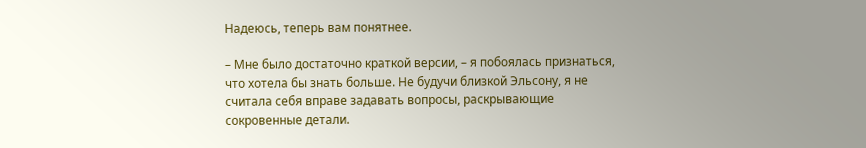Надеюсь, теперь вам понятнее.

– Мне было достаточно краткой версии, – я побоялась признаться, что хотела бы знать больше. Не будучи близкой Эльсону, я не считала себя вправе задавать вопросы, раскрывающие сокровенные детали.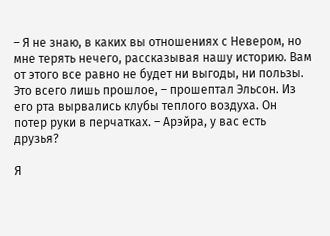– Я не знаю, в каких вы отношениях с Невером, но мне терять нечего, рассказывая нашу историю. Вам от этого все равно не будет ни выгоды, ни пользы. Это всего лишь прошлое, – прошептал Эльсон. Из его рта вырвались клубы теплого воздуха. Он потер руки в перчатках. – Арэйра, у вас есть друзья?

Я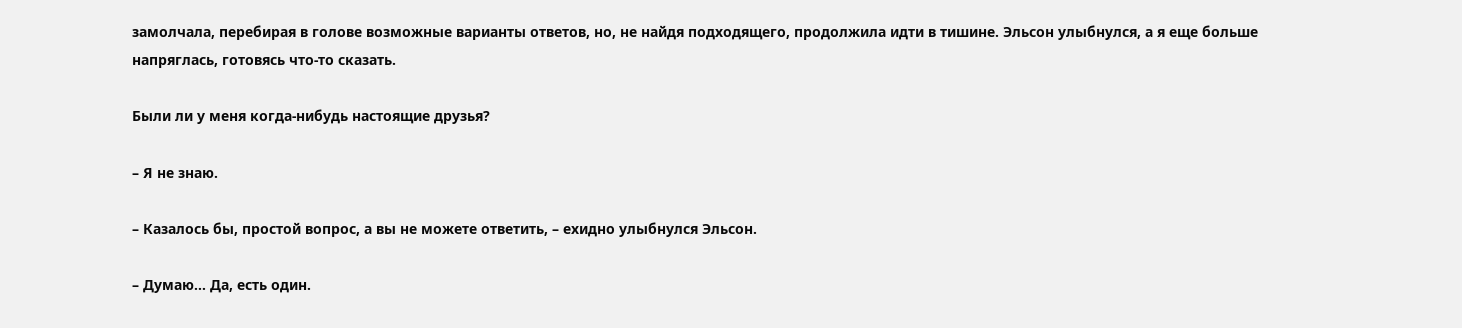замолчала, перебирая в голове возможные варианты ответов, но, не найдя подходящего, продолжила идти в тишине. Эльсон улыбнулся, а я еще больше напряглась, готовясь что-то сказать.

Были ли у меня когда-нибудь настоящие друзья?

– Я не знаю.

– Казалось бы, простой вопрос, а вы не можете ответить, – ехидно улыбнулся Эльсон.

– Думаю… Да, есть один.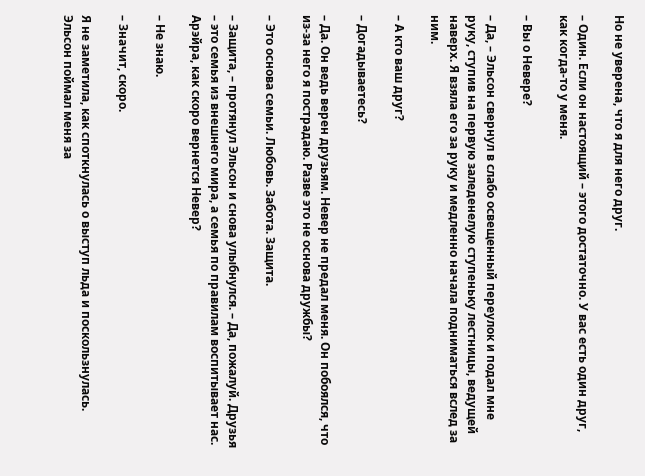Но не уверена, что я для него друг.

– Один. Если он настоящий – этого достаточно. У вас есть один друг, как когда-то у меня.

– Вы о Невере?

– Да, – Эльсон свернул в слабо освещенный переулок и подал мне руку, ступив на первую заледенелую ступеньку лестницы, ведущей наверх. Я взяла его за руку и медленно начала подниматься вслед за ним.

– А кто ваш друг?

– Догадываетесь?

– Да. Он ведь верен друзьям. Невер не предал меня. Он побоялся, что из-за него я пострадаю. Разве это не основа дружбы?

– Это основа семьи. Любовь. Забота. Защита.

– Защита, – протянул Эльсон и снова улыбнулся. – Да, пожалуй. Друзья – это семья из внешнего мира, а семья по правилам воспитывает нас. Арэйра, как скоро вернется Невер?

– Не знаю.

– Значит, скоро.

Я не заметила, как споткнулась о выступ льда и поскользнулась. Эльсон поймал меня за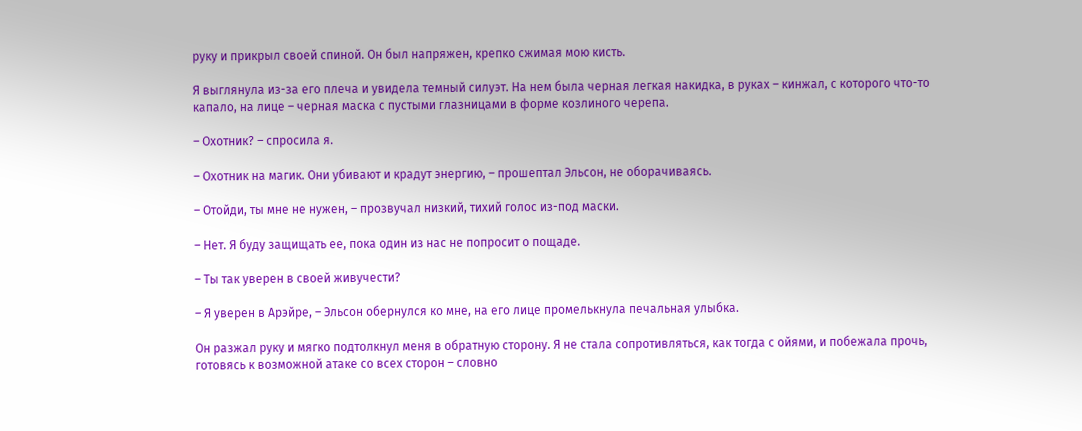руку и прикрыл своей спиной. Он был напряжен, крепко сжимая мою кисть.

Я выглянула из-за его плеча и увидела темный силуэт. На нем была черная легкая накидка, в руках – кинжал, с которого что-то капало, на лице – черная маска с пустыми глазницами в форме козлиного черепа.

– Охотник? – спросила я.

– Охотник на магик. Они убивают и крадут энергию, – прошептал Эльсон, не оборачиваясь.

– Отойди, ты мне не нужен, – прозвучал низкий, тихий голос из-под маски.

– Нет. Я буду защищать ее, пока один из нас не попросит о пощаде.

– Ты так уверен в своей живучести?

– Я уверен в Арэйре, – Эльсон обернулся ко мне, на его лице промелькнула печальная улыбка.

Он разжал руку и мягко подтолкнул меня в обратную сторону. Я не стала сопротивляться, как тогда с ойями, и побежала прочь, готовясь к возможной атаке со всех сторон – словно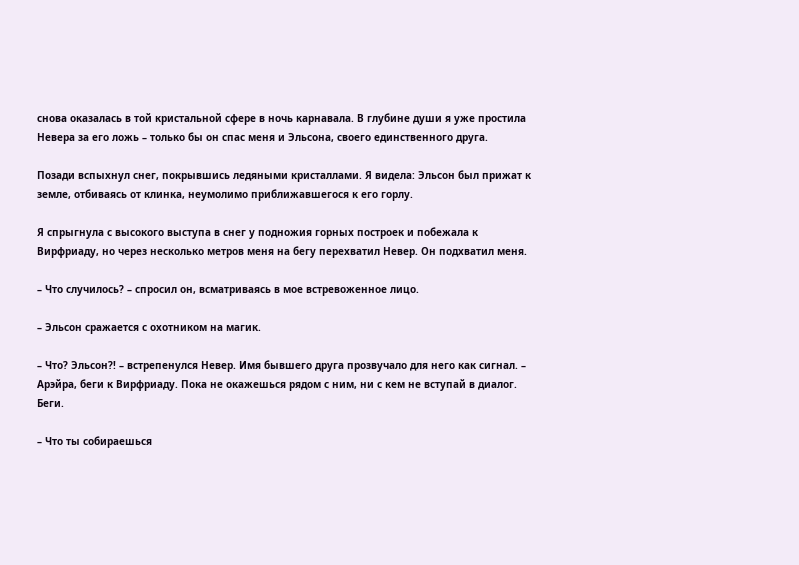снова оказалась в той кристальной сфере в ночь карнавала. В глубине души я уже простила Невера за его ложь – только бы он спас меня и Эльсона, своего единственного друга.

Позади вспыхнул снег, покрывшись ледяными кристаллами. Я видела: Эльсон был прижат к земле, отбиваясь от клинка, неумолимо приближавшегося к его горлу.

Я спрыгнула с высокого выступа в снег у подножия горных построек и побежала к Вирфриаду, но через несколько метров меня на бегу перехватил Невер. Он подхватил меня.

– Что случилось? – спросил он, всматриваясь в мое встревоженное лицо.

– Эльсон сражается с охотником на магик.

– Что? Эльсон?! – встрепенулся Невер. Имя бывшего друга прозвучало для него как сигнал. – Арэйра, беги к Вирфриаду. Пока не окажешься рядом с ним, ни с кем не вступай в диалог. Беги.

– Что ты собираешься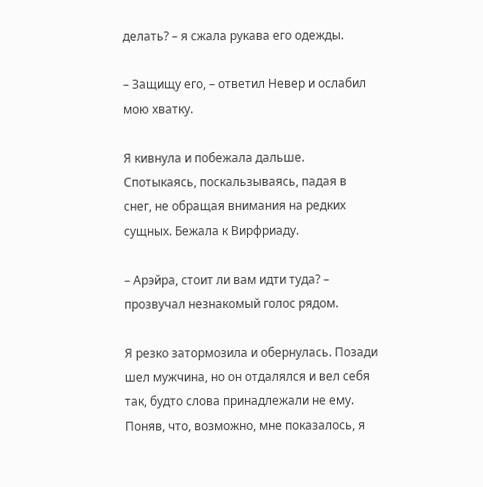делать? – я сжала рукава его одежды.

– Защищу его, – ответил Невер и ослабил мою хватку.

Я кивнула и побежала дальше. Спотыкаясь, поскальзываясь, падая в снег, не обращая внимания на редких сущных. Бежала к Вирфриаду.

– Арэйра, стоит ли вам идти туда? – прозвучал незнакомый голос рядом.

Я резко затормозила и обернулась. Позади шел мужчина, но он отдалялся и вел себя так, будто слова принадлежали не ему. Поняв, что, возможно, мне показалось, я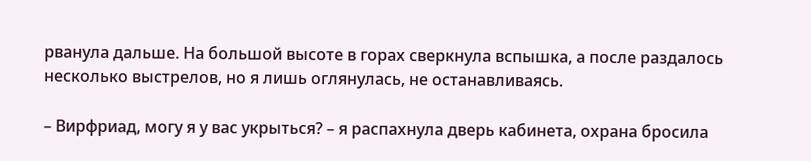рванула дальше. На большой высоте в горах сверкнула вспышка, а после раздалось несколько выстрелов, но я лишь оглянулась, не останавливаясь.

– Вирфриад, могу я у вас укрыться? – я распахнула дверь кабинета, охрана бросила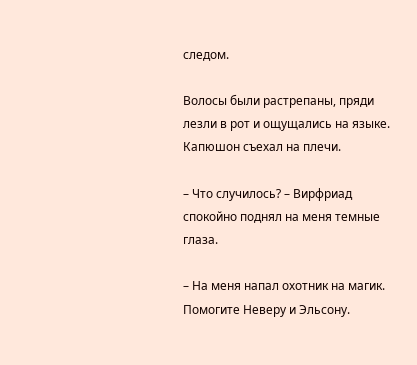следом.

Волосы были растрепаны, пряди лезли в рот и ощущались на языке. Капюшон съехал на плечи.

– Что случилось? – Вирфриад спокойно поднял на меня темные глаза.

– На меня напал охотник на магик. Помогите Неверу и Эльсону.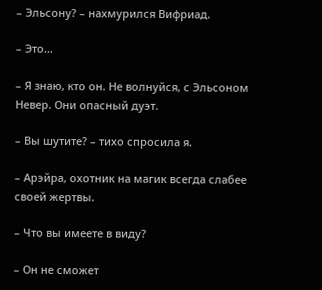– Эльсону? – нахмурился Вифриад.

– Это…

– Я знаю, кто он. Не волнуйся, с Эльсоном Невер. Они опасный дуэт.

– Вы шутите? – тихо спросила я.

– Арэйра, охотник на магик всегда слабее своей жертвы.

– Что вы имеете в виду?

– Он не сможет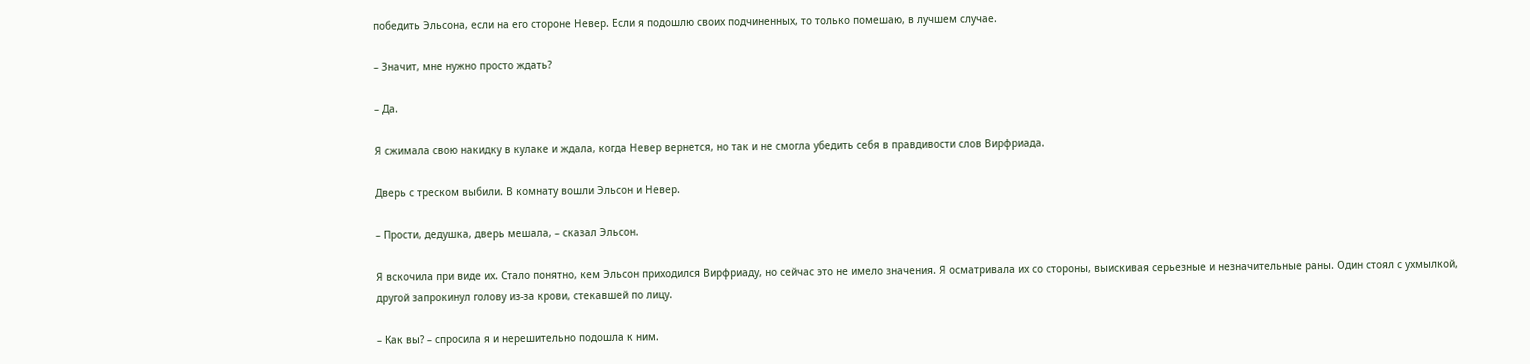победить Эльсона, если на его стороне Невер. Если я подошлю своих подчиненных, то только помешаю, в лучшем случае.

– Значит, мне нужно просто ждать?

– Да.

Я сжимала свою накидку в кулаке и ждала, когда Невер вернется, но так и не смогла убедить себя в правдивости слов Вирфриада.

Дверь с треском выбили. В комнату вошли Эльсон и Невер.

– Прости, дедушка, дверь мешала, – сказал Эльсон.

Я вскочила при виде их. Стало понятно, кем Эльсон приходился Вирфриаду, но сейчас это не имело значения. Я осматривала их со стороны, выискивая серьезные и незначительные раны. Один стоял с ухмылкой, другой запрокинул голову из-за крови, стекавшей по лицу.

– Как вы? – спросила я и нерешительно подошла к ним.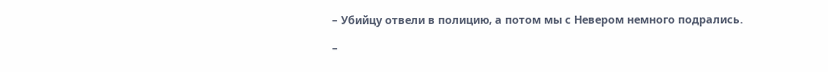– Убийцу отвели в полицию, а потом мы с Невером немного подрались.

–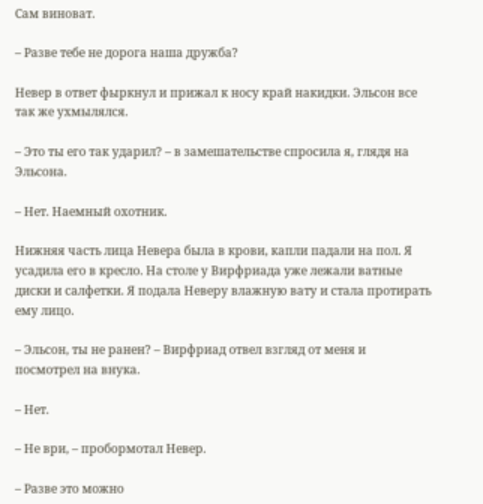Сам виноват.

– Разве тебе не дорога наша дружба?

Невер в ответ фыркнул и прижал к носу край накидки. Эльсон все так же ухмылялся.

– Это ты его так ударил? – в замешательстве спросила я, глядя на Эльсона.

– Нет. Наемный охотник.

Нижняя часть лица Невера была в крови, капли падали на пол. Я усадила его в кресло. На столе у Вирфриада уже лежали ватные диски и салфетки. Я подала Неверу влажную вату и стала протирать ему лицо.

– Эльсон, ты не ранен? – Вирфриад отвел взгляд от меня и посмотрел на внука.

– Нет.

– Не ври, – пробормотал Невер.

– Разве это можно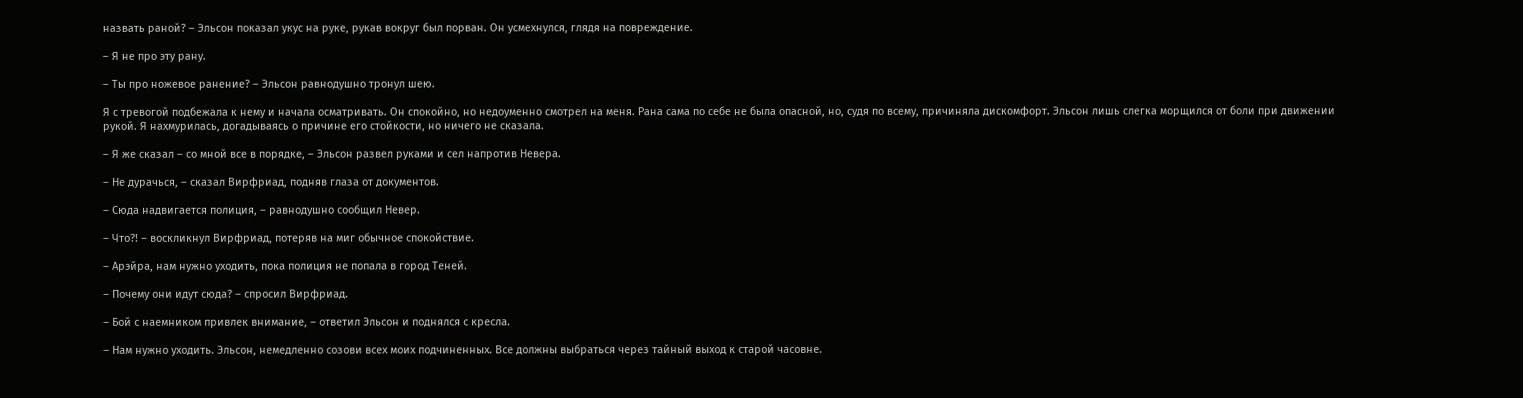назвать раной? – Эльсон показал укус на руке, рукав вокруг был порван. Он усмехнулся, глядя на повреждение.

– Я не про эту рану.

– Ты про ножевое ранение? – Эльсон равнодушно тронул шею.

Я с тревогой подбежала к нему и начала осматривать. Он спокойно, но недоуменно смотрел на меня. Рана сама по себе не была опасной, но, судя по всему, причиняла дискомфорт. Эльсон лишь слегка морщился от боли при движении рукой. Я нахмурилась, догадываясь о причине его стойкости, но ничего не сказала.

– Я же сказал – со мной все в порядке, – Эльсон развел руками и сел напротив Невера.

– Не дурачься, – сказал Вирфриад, подняв глаза от документов.

– Сюда надвигается полиция, – равнодушно сообщил Невер.

– Что?! – воскликнул Вирфриад, потеряв на миг обычное спокойствие.

– Арэйра, нам нужно уходить, пока полиция не попала в город Теней.

– Почему они идут сюда? – спросил Вирфриад.

– Бой с наемником привлек внимание, – ответил Эльсон и поднялся с кресла.

– Нам нужно уходить. Эльсон, немедленно созови всех моих подчиненных. Все должны выбраться через тайный выход к старой часовне.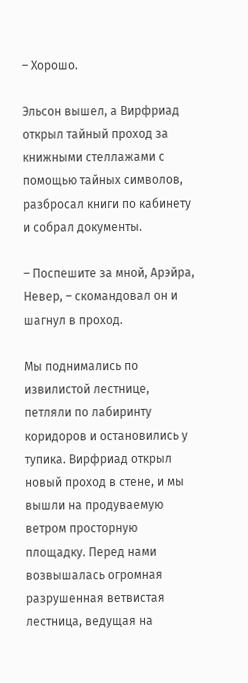– Хорошо.

Эльсон вышел, а Вирфриад открыл тайный проход за книжными стеллажами с помощью тайных символов, разбросал книги по кабинету и собрал документы.

– Поспешите за мной, Арэйра, Невер, – скомандовал он и шагнул в проход.

Мы поднимались по извилистой лестнице, петляли по лабиринту коридоров и остановились у тупика. Вирфриад открыл новый проход в стене, и мы вышли на продуваемую ветром просторную площадку. Перед нами возвышалась огромная разрушенная ветвистая лестница, ведущая на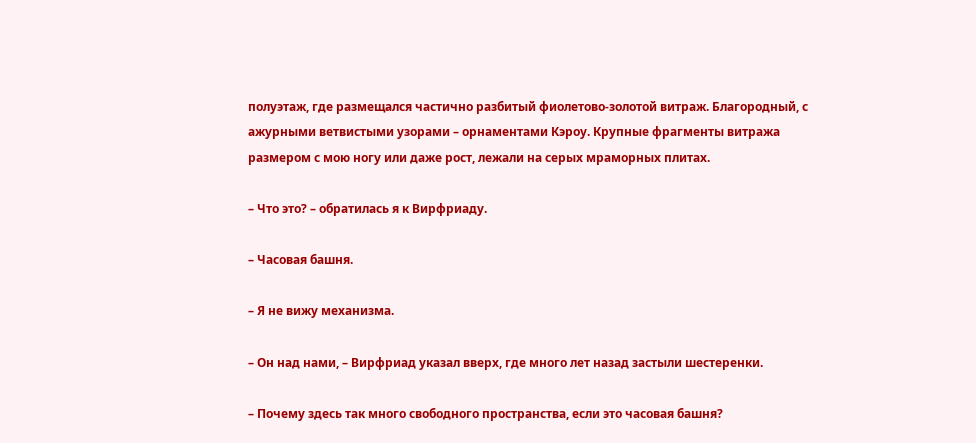полуэтаж, где размещался частично разбитый фиолетово-золотой витраж. Благородный, с ажурными ветвистыми узорами – орнаментами Кэроу. Крупные фрагменты витража размером с мою ногу или даже рост, лежали на серых мраморных плитах.

– Что это? – обратилась я к Вирфриаду.

– Часовая башня.

– Я не вижу механизма.

– Он над нами, – Вирфриад указал вверх, где много лет назад застыли шестеренки.

– Почему здесь так много свободного пространства, если это часовая башня?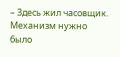– Здесь жил часовщик. Механизм нужно было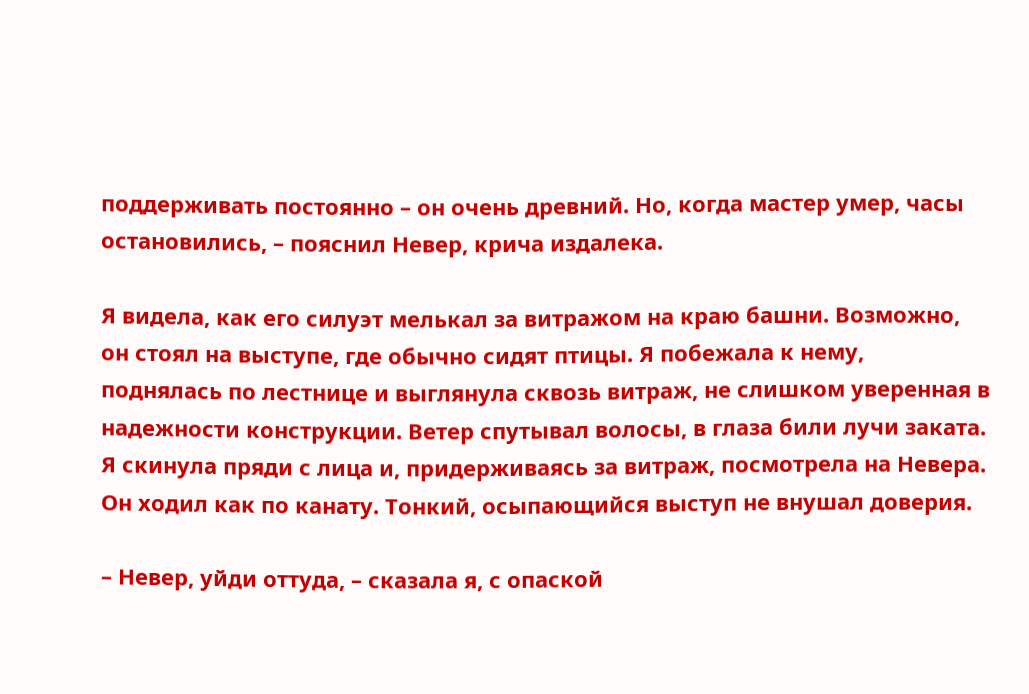поддерживать постоянно – он очень древний. Но, когда мастер умер, часы остановились, – пояснил Невер, крича издалека.

Я видела, как его силуэт мелькал за витражом на краю башни. Возможно, он стоял на выступе, где обычно сидят птицы. Я побежала к нему, поднялась по лестнице и выглянула сквозь витраж, не слишком уверенная в надежности конструкции. Ветер спутывал волосы, в глаза били лучи заката. Я скинула пряди с лица и, придерживаясь за витраж, посмотрела на Невера. Он ходил как по канату. Тонкий, осыпающийся выступ не внушал доверия.

– Невер, уйди оттуда, – сказала я, с опаской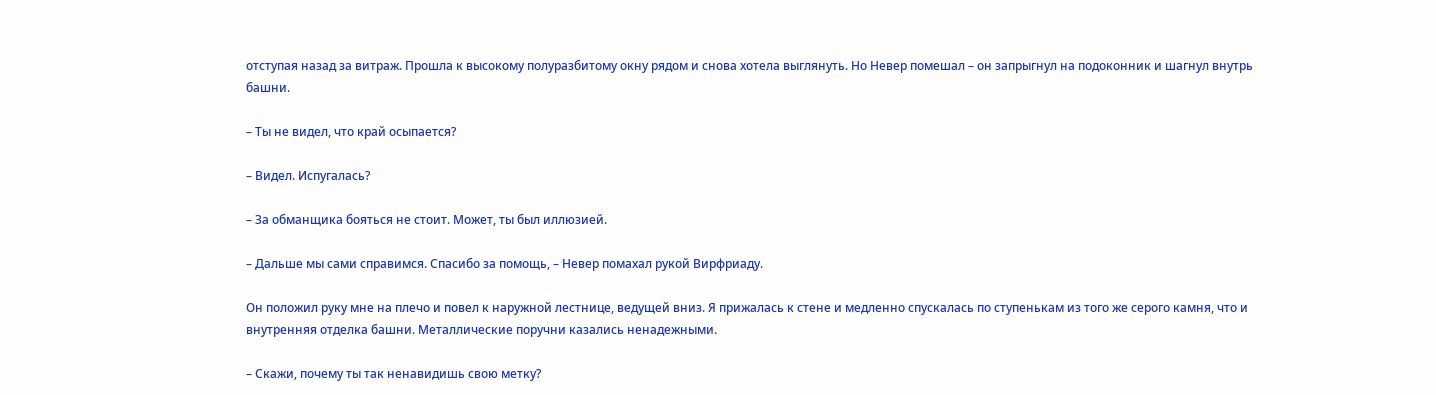отступая назад за витраж. Прошла к высокому полуразбитому окну рядом и снова хотела выглянуть. Но Невер помешал – он запрыгнул на подоконник и шагнул внутрь башни.

– Ты не видел, что край осыпается?

– Видел. Испугалась?

– За обманщика бояться не стоит. Может, ты был иллюзией.

– Дальше мы сами справимся. Спасибо за помощь, – Невер помахал рукой Вирфриаду.

Он положил руку мне на плечо и повел к наружной лестнице, ведущей вниз. Я прижалась к стене и медленно спускалась по ступенькам из того же серого камня, что и внутренняя отделка башни. Металлические поручни казались ненадежными.

– Скажи, почему ты так ненавидишь свою метку?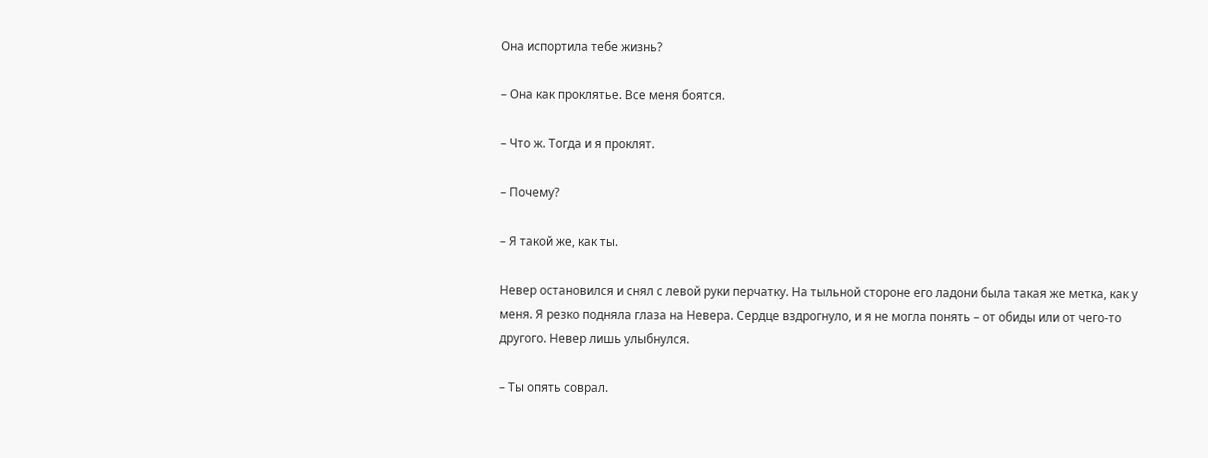Она испортила тебе жизнь?

– Она как проклятье. Все меня боятся.

– Что ж. Тогда и я проклят.

– Почему?

– Я такой же, как ты.

Невер остановился и снял с левой руки перчатку. На тыльной стороне его ладони была такая же метка, как у меня. Я резко подняла глаза на Невера. Сердце вздрогнуло, и я не могла понять – от обиды или от чего-то другого. Невер лишь улыбнулся.

– Ты опять соврал.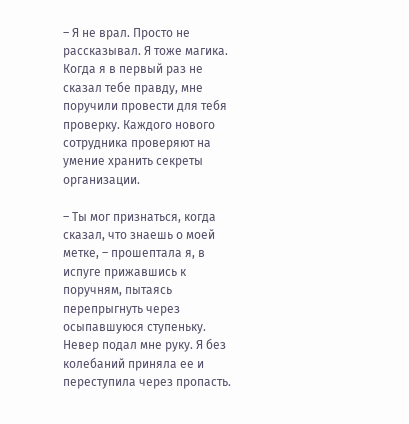– Я не врал. Просто не рассказывал. Я тоже магика. Когда я в первый раз не сказал тебе правду, мне поручили провести для тебя проверку. Каждого нового сотрудника проверяют на умение хранить секреты организации.

– Ты мог признаться, когда сказал, что знаешь о моей метке, – прошептала я, в испуге прижавшись к поручням, пытаясь перепрыгнуть через осыпавшуюся ступеньку. Невер подал мне руку. Я без колебаний приняла ее и переступила через пропасть.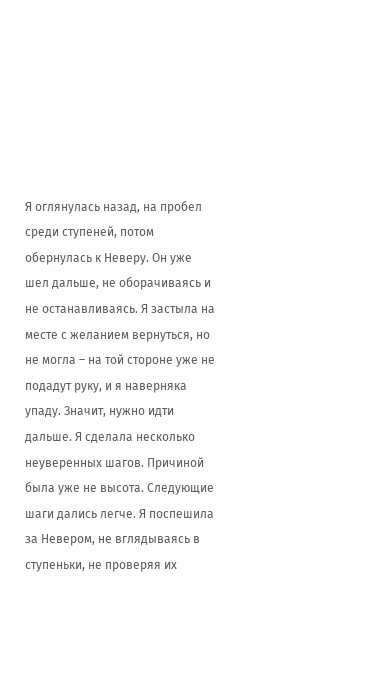Я оглянулась назад, на пробел среди ступеней, потом обернулась к Неверу. Он уже шел дальше, не оборачиваясь и не останавливаясь. Я застыла на месте с желанием вернуться, но не могла – на той стороне уже не подадут руку, и я наверняка упаду. Значит, нужно идти дальше. Я сделала несколько неуверенных шагов. Причиной была уже не высота. Следующие шаги дались легче. Я поспешила за Невером, не вглядываясь в ступеньки, не проверяя их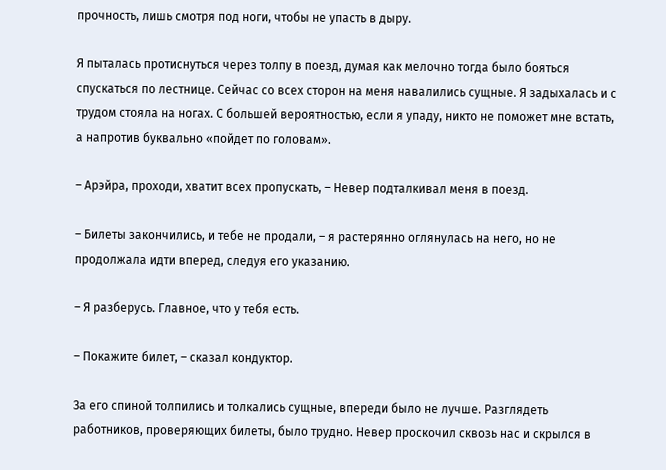прочность, лишь смотря под ноги, чтобы не упасть в дыру.

Я пыталась протиснуться через толпу в поезд, думая как мелочно тогда было бояться спускаться по лестнице. Сейчас со всех сторон на меня навалились сущные. Я задыхалась и с трудом стояла на ногах. С большей вероятностью, если я упаду, никто не поможет мне встать, а напротив буквально «пойдет по головам».

– Арэйра, проходи, хватит всех пропускать, – Невер подталкивал меня в поезд.

– Билеты закончились, и тебе не продали, – я растерянно оглянулась на него, но не продолжала идти вперед, следуя его указанию.

– Я разберусь. Главное, что у тебя есть.

– Покажите билет, – сказал кондуктор.

За его спиной толпились и толкались сущные, впереди было не лучше. Разглядеть работников, проверяющих билеты, было трудно. Невер проскочил сквозь нас и скрылся в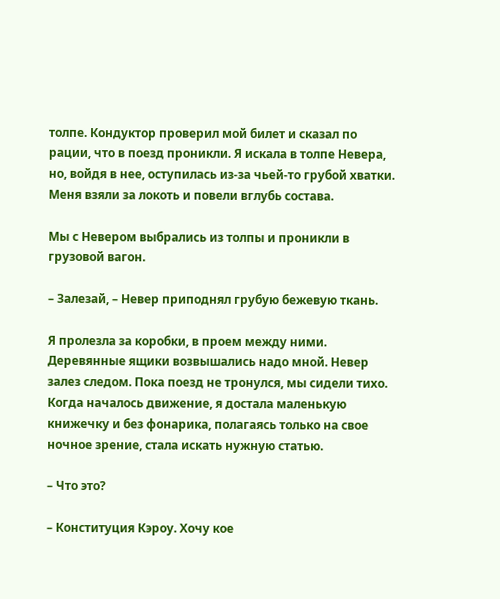толпе. Кондуктор проверил мой билет и сказал по рации, что в поезд проникли. Я искала в толпе Невера, но, войдя в нее, оступилась из-за чьей-то грубой хватки. Меня взяли за локоть и повели вглубь состава.

Мы с Невером выбрались из толпы и проникли в грузовой вагон.

– Залезай, – Невер приподнял грубую бежевую ткань.

Я пролезла за коробки, в проем между ними. Деревянные ящики возвышались надо мной. Невер залез следом. Пока поезд не тронулся, мы сидели тихо. Когда началось движение, я достала маленькую книжечку и без фонарика, полагаясь только на свое ночное зрение, стала искать нужную статью.

– Что это?

– Конституция Кэроу. Хочу кое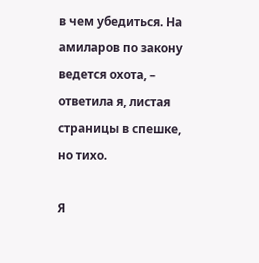в чем убедиться. На амиларов по закону ведется охота, – ответила я, листая страницы в спешке, но тихо.

Я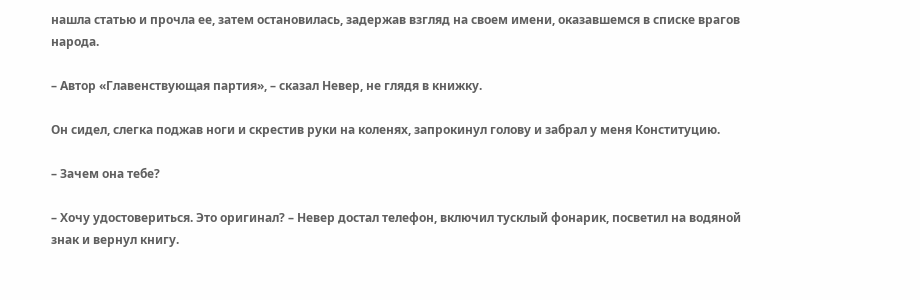нашла статью и прочла ее, затем остановилась, задержав взгляд на своем имени, оказавшемся в списке врагов народа.

– Автор «Главенствующая партия», – сказал Невер, не глядя в книжку.

Он сидел, слегка поджав ноги и скрестив руки на коленях, запрокинул голову и забрал у меня Конституцию.

– Зачем она тебе?

– Хочу удостовериться. Это оригинал? – Невер достал телефон, включил тусклый фонарик, посветил на водяной знак и вернул книгу.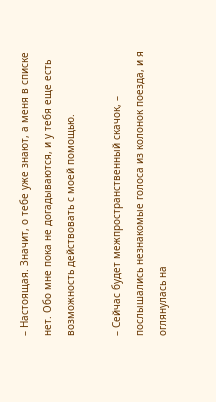– Настоящая. Значит, о тебе уже знают, а меня в списке нет. Обо мне пока не догадываются, и у тебя еще есть возможность действовать с моей помощью.

– Сейчас будет межпространственный скачок, – послышались незнакомые голоса из колонок поезда, и я оглянулась на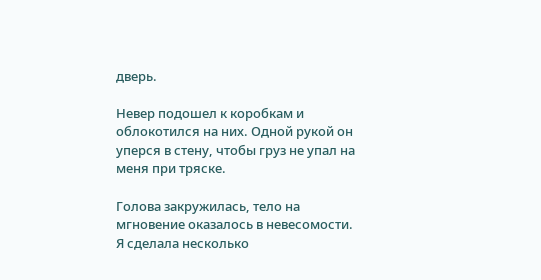дверь.

Невер подошел к коробкам и облокотился на них. Одной рукой он уперся в стену, чтобы груз не упал на меня при тряске.

Голова закружилась, тело на мгновение оказалось в невесомости. Я сделала несколько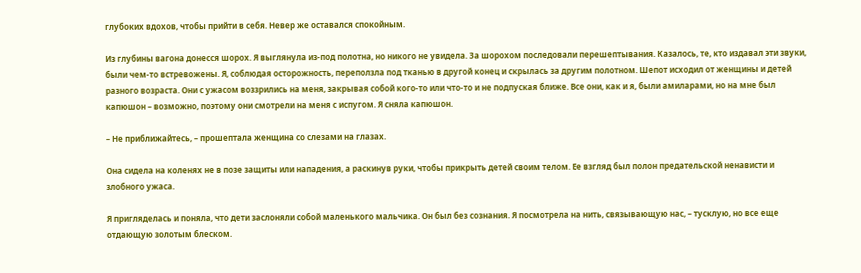глубоких вдохов, чтобы прийти в себя. Невер же оставался спокойным.

Из глубины вагона донесся шорох. Я выглянула из-под полотна, но никого не увидела. За шорохом последовали перешептывания. Казалось, те, кто издавал эти звуки, были чем-то встревожены. Я, соблюдая осторожность, переползла под тканью в другой конец и скрылась за другим полотном. Шепот исходил от женщины и детей разного возраста. Они с ужасом воззрились на меня, закрывая собой кого-то или что-то и не подпуская ближе. Все они, как и я, были амиларами, но на мне был капюшон – возможно, поэтому они смотрели на меня с испугом. Я сняла капюшон.

– Не приближайтесь, – прошептала женщина со слезами на глазах.

Она сидела на коленях не в позе защиты или нападения, а раскинув руки, чтобы прикрыть детей своим телом. Ее взгляд был полон предательской ненависти и злобного ужаса.

Я пригляделась и поняла, что дети заслоняли собой маленького мальчика. Он был без сознания. Я посмотрела на нить, связывающую нас, – тусклую, но все еще отдающую золотым блеском.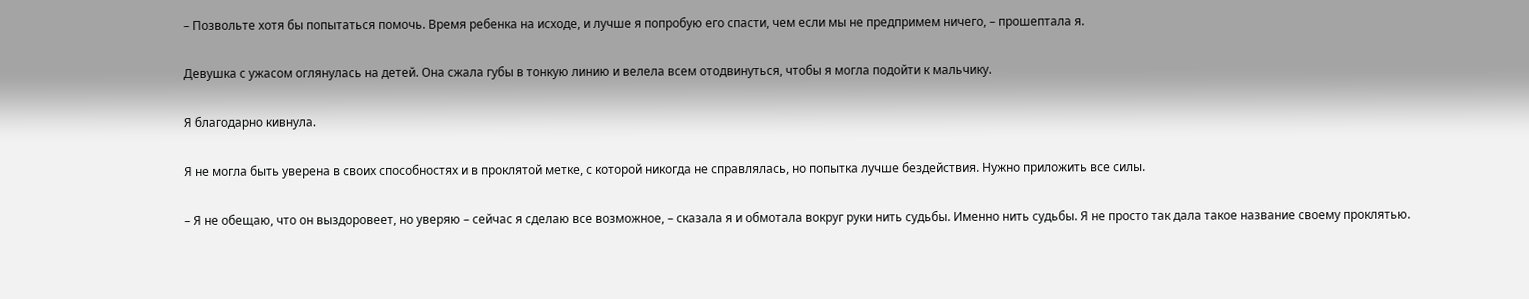– Позвольте хотя бы попытаться помочь. Время ребенка на исходе, и лучше я попробую его спасти, чем если мы не предпримем ничего, – прошептала я.

Девушка с ужасом оглянулась на детей. Она сжала губы в тонкую линию и велела всем отодвинуться, чтобы я могла подойти к мальчику.

Я благодарно кивнула.

Я не могла быть уверена в своих способностях и в проклятой метке, с которой никогда не справлялась, но попытка лучше бездействия. Нужно приложить все силы.

– Я не обещаю, что он выздоровеет, но уверяю – сейчас я сделаю все возможное, – сказала я и обмотала вокруг руки нить судьбы. Именно нить судьбы. Я не просто так дала такое название своему проклятью.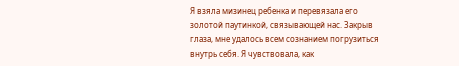Я взяла мизинец ребенка и перевязала его золотой паутинкой, связывающей нас. Закрыв глаза, мне удалось всем сознанием погрузиться внутрь себя. Я чувствовала, как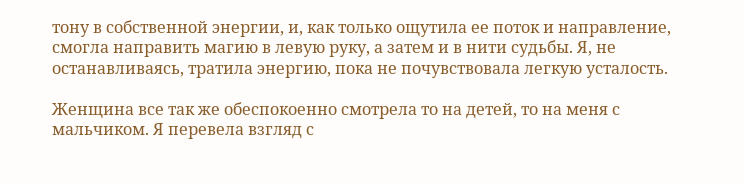тону в собственной энергии, и, как только ощутила ее поток и направление, смогла направить магию в левую руку, а затем и в нити судьбы. Я, не останавливаясь, тратила энергию, пока не почувствовала легкую усталость.

Женщина все так же обеспокоенно смотрела то на детей, то на меня с мальчиком. Я перевела взгляд с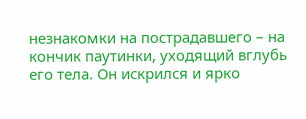незнакомки на пострадавшего – на кончик паутинки, уходящий вглубь его тела. Он искрился и ярко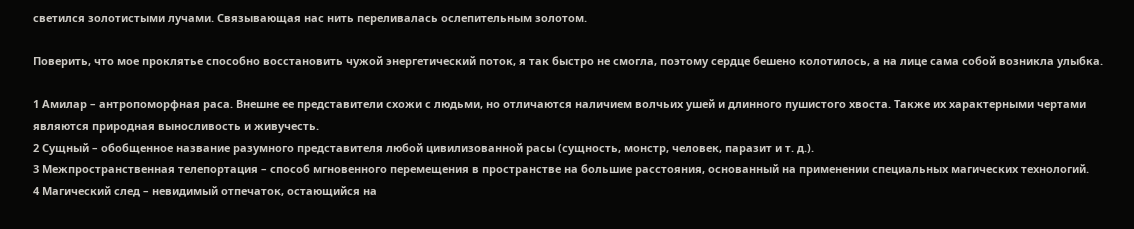светился золотистыми лучами. Связывающая нас нить переливалась ослепительным золотом.

Поверить, что мое проклятье способно восстановить чужой энергетический поток, я так быстро не смогла, поэтому сердце бешено колотилось, а на лице сама собой возникла улыбка.

1 Амилар – антропоморфная раса. Внешне ее представители схожи с людьми, но отличаются наличием волчьих ушей и длинного пушистого хвоста. Также их характерными чертами являются природная выносливость и живучесть.
2 Сущный – обобщенное название разумного представителя любой цивилизованной расы (сущность, монстр, человек, паразит и т. д.).
3 Межпространственная телепортация – способ мгновенного перемещения в пространстве на большие расстояния, основанный на применении специальных магических технологий.
4 Магический след – невидимый отпечаток, остающийся на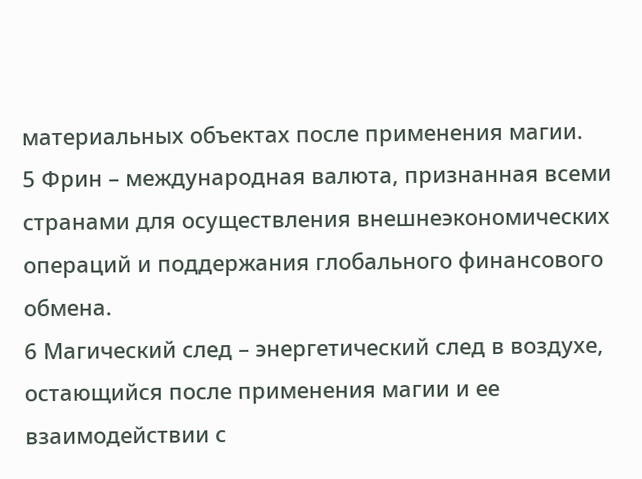материальных объектах после применения магии.
5 Фрин – международная валюта, признанная всеми странами для осуществления внешнеэкономических операций и поддержания глобального финансового обмена.
6 Магический след – энергетический след в воздухе, остающийся после применения магии и ее взаимодействии с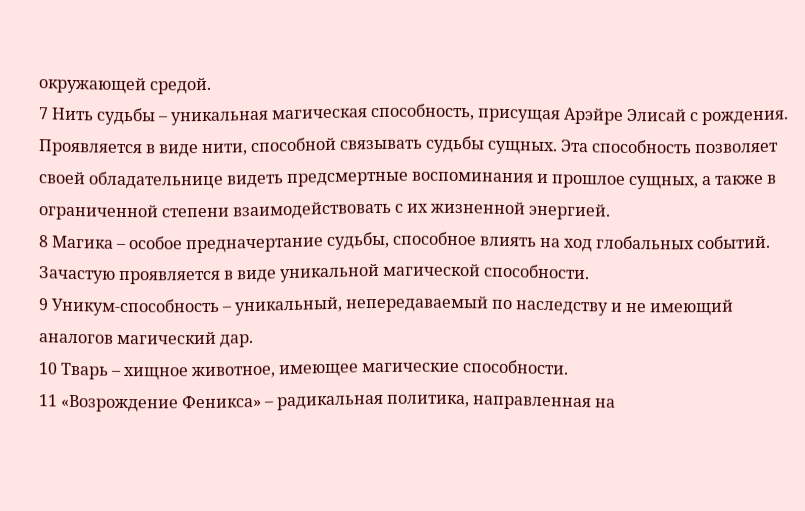окружающей средой.
7 Нить судьбы – уникальная магическая способность, присущая Арэйре Элисай с рождения. Проявляется в виде нити, способной связывать судьбы сущных. Эта способность позволяет своей обладательнице видеть предсмертные воспоминания и прошлое сущных, а также в ограниченной степени взаимодействовать с их жизненной энергией.
8 Магика – особое предначертание судьбы, способное влиять на ход глобальных событий. Зачастую проявляется в виде уникальной магической способности.
9 Уникум-способность – уникальный, непередаваемый по наследству и не имеющий аналогов магический дар.
10 Тварь – хищное животное, имеющее магические способности.
11 «Возрождение Феникса» – радикальная политика, направленная на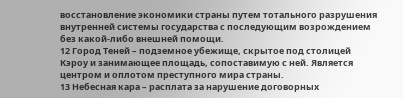восстановление экономики страны путем тотального разрушения внутренней системы государства с последующим возрождением без какой-либо внешней помощи.
12 Город Теней – подземное убежище, скрытое под столицей Кэроу и занимающее площадь, сопоставимую с ней. Является центром и оплотом преступного мира страны.
13 Небесная кара – расплата за нарушение договорных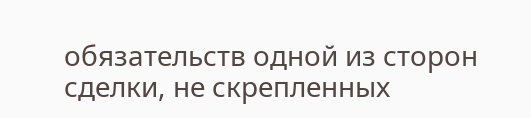обязательств одной из сторон сделки, не скрепленных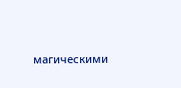магическими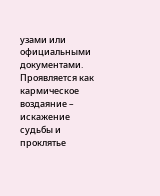узами или официальными документами. Проявляется как кармическое воздаяние – искажение судьбы и проклятье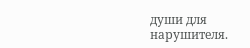души для нарушителя.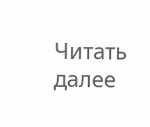Читать далее